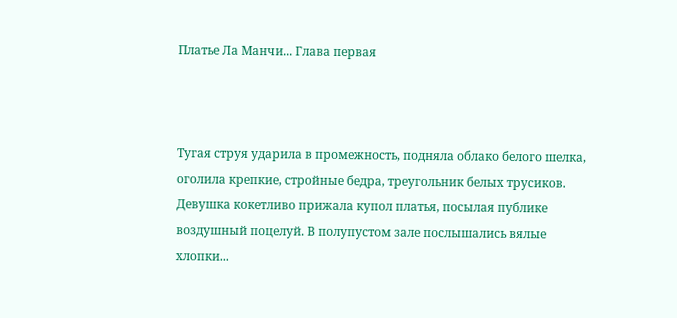Платье Ла Манчи... Глава первая



Тугая струя ударила в промежность, подняла облако белого шелка, оголила крепкие, стройные бедра, треугольник белых трусиков. Девушка кокетливо прижала купол платья, посылая публике воздушный поцелуй. В полупустом зале послышались вялые хлопки...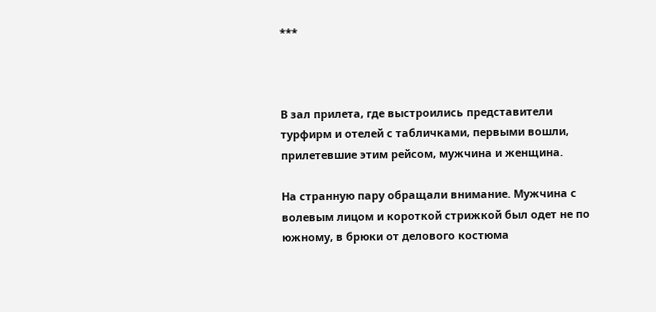***



В зал прилета, где выстроились представители турфирм и отелей с табличками, первыми вошли, прилетевшие этим рейсом, мужчина и женщина.

На странную пару обращали внимание. Мужчина с волевым лицом и короткой стрижкой был одет не по южному, в брюки от делового костюма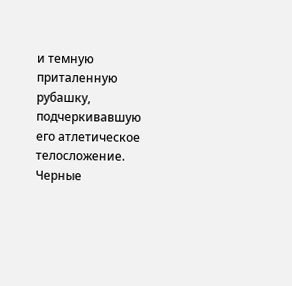и темную приталенную рубашку, подчеркивавшую его атлетическое телосложение. Черные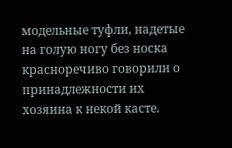модельные туфли, надетые на голую ногу без носка красноречиво говорили о принадлежности их хозяина к некой касте.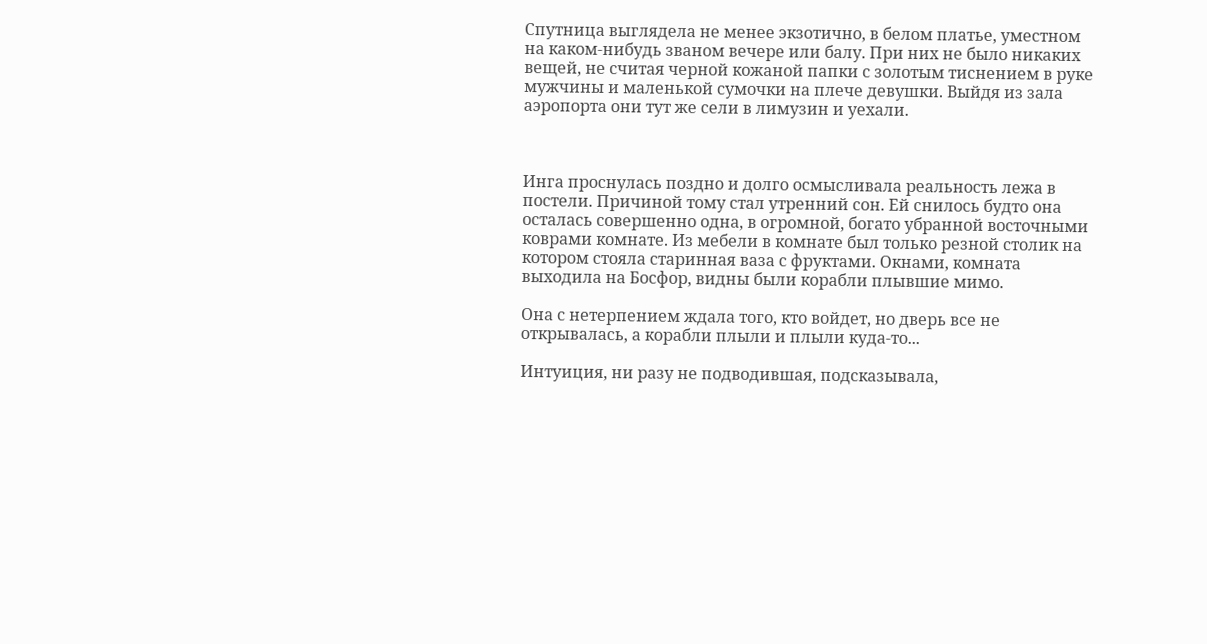Спутница выглядела не менее экзотично, в белом платье, уместном на каком-нибудь званом вечере или балу. При них не было никаких вещей, не считая черной кожаной папки с золотым тиснением в руке мужчины и маленькой сумочки на плече девушки. Выйдя из зала аэропорта они тут же сели в лимузин и уехали.



Инга проснулась поздно и долго осмысливала реальность лежа в постели. Причиной тому стал утренний сон. Ей снилось будто она осталась совершенно одна, в огромной, богато убранной восточными коврами комнате. Из мебели в комнате был только резной столик на котором стояла старинная ваза с фруктами. Окнами, комната выходила на Босфор, видны были корабли плывшие мимо.

Она с нетерпением ждала того, кто войдет, но дверь все не открывалась, а корабли плыли и плыли куда-то...

Интуиция, ни разу не подводившая, подсказывала,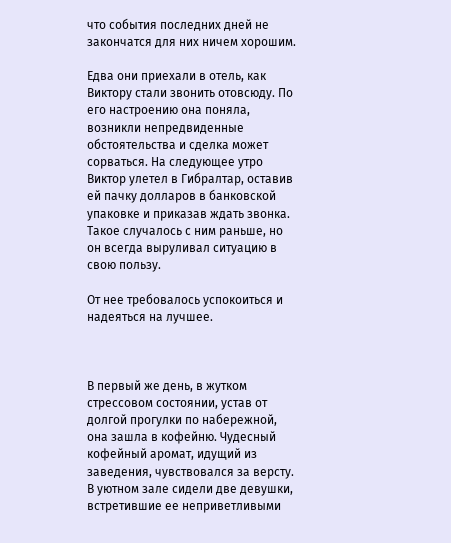что события последних дней не закончатся для них ничем хорошим.

Едва они приехали в отель, как Виктору стали звонить отовсюду. По его настроению она поняла, возникли непредвиденные обстоятельства и сделка может сорваться. На следующее утро Виктор улетел в Гибралтар, оставив ей пачку долларов в банковской упаковке и приказав ждать звонка. Такое случалось с ним раньше, но он всегда выруливал ситуацию в свою пользу.

От нее требовалось успокоиться и надеяться на лучшее.



В первый же день, в жутком стрессовом состоянии, устав от долгой прогулки по набережной, она зашла в кофейню. Чудесный кофейный аромат, идущий из заведения, чувствовался за версту. В уютном зале сидели две девушки, встретившие ее неприветливыми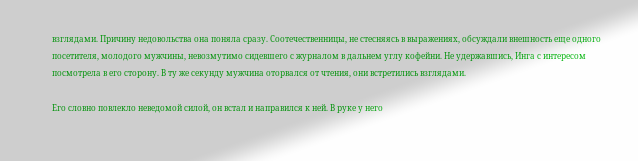взглядами. Причину недовольства она поняла сразу. Соотечественницы, не стесняясь в выражениях, обсуждали внешность еще одного посетителя, молодого мужчины, невозмутимо сидевшего с журналом в дальнем углу кофейни. Не удержавшись, Инга с интересом посмотрела в его сторону. В ту же секунду мужчина оторвался от чтения, они встретились взглядами.

Его словно повлекло неведомой силой, он встал и направился к ней. В руке у него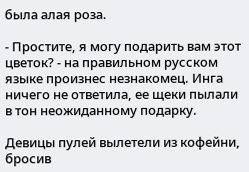была алая роза.

- Простите, я могу подарить вам этот цветок? - на правильном русском языке произнес незнакомец. Инга ничего не ответила, ее щеки пылали в тон неожиданному подарку.

Девицы пулей вылетели из кофейни, бросив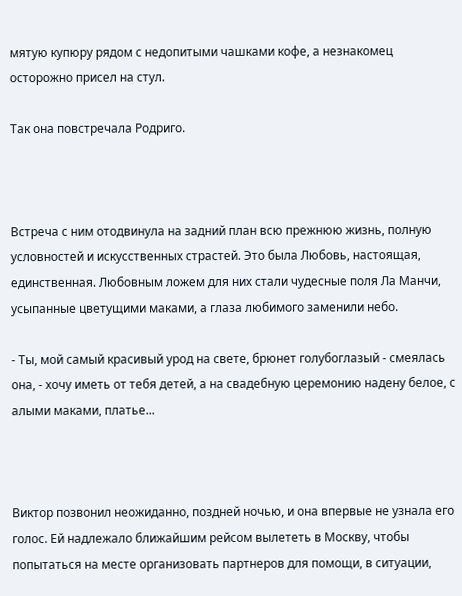мятую купюру рядом с недопитыми чашками кофе, а незнакомец осторожно присел на стул.

Так она повстречала Родриго.



Встреча с ним отодвинула на задний план всю прежнюю жизнь, полную условностей и искусственных страстей. Это была Любовь, настоящая, единственная. Любовным ложем для них стали чудесные поля Ла Манчи, усыпанные цветущими маками, а глаза любимого заменили небо.

- Ты, мой самый красивый урод на свете, брюнет голубоглазый - смеялась она, - хочу иметь от тебя детей, а на свадебную церемонию надену белое, с алыми маками, платье...



Виктор позвонил неожиданно, поздней ночью, и она впервые не узнала его голос. Ей надлежало ближайшим рейсом вылететь в Москву, чтобы попытаться на месте организовать партнеров для помощи, в ситуации,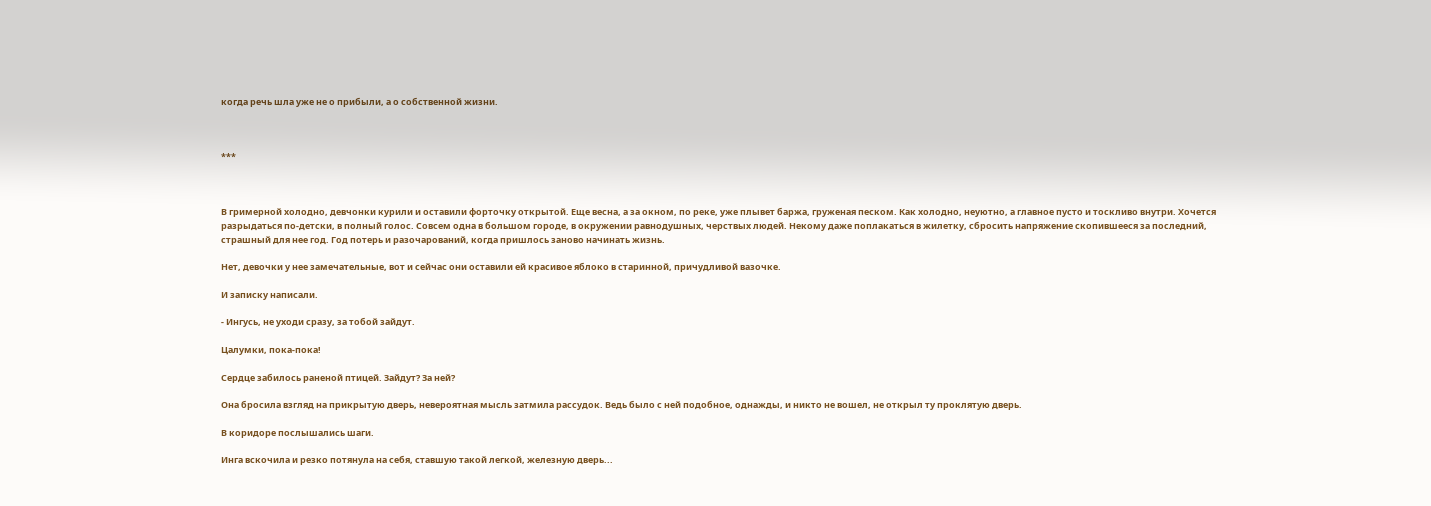когда речь шла уже не о прибыли, а о собственной жизни.



***



В гримерной холодно, девчонки курили и оставили форточку открытой. Еще весна, а за окном, по реке, уже плывет баржа, груженая песком. Как холодно, неуютно, а главное пусто и тоскливо внутри. Хочется разрыдаться по-детски, в полный голос. Совсем одна в большом городе, в окружении равнодушных, черствых людей. Некому даже поплакаться в жилетку, сбросить напряжение скопившееся за последний, страшный для нее год. Год потерь и разочарований, когда пришлось заново начинать жизнь.

Нет, девочки у нее замечательные, вот и сейчас они оставили ей красивое яблоко в старинной, причудливой вазочке.

И записку написали.

- Ингусь, не уходи сразу, за тобой зайдут.

Цалумки, пока-пока!

Сердце забилось раненой птицей. Зайдут? За ней?

Она бросила взгляд на прикрытую дверь, невероятная мысль затмила рассудок. Ведь было с ней подобное, однажды, и никто не вошел, не открыл ту проклятую дверь.

В коридоре послышались шаги.

Инга вскочила и резко потянула на себя, ставшую такой легкой, железную дверь...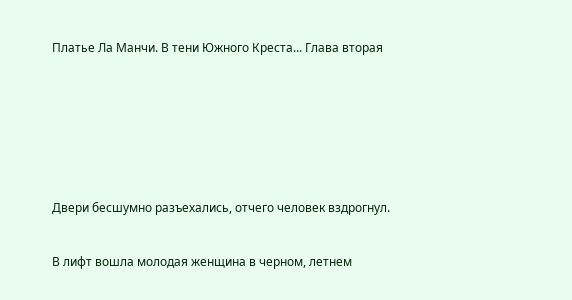Платье Ла Манчи. В тени Южного Креста... Глава вторая





Двери бесшумно разъехались, отчего человек вздрогнул.

В лифт вошла молодая женщина в черном, летнем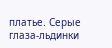платье. Серые глаза-льдинки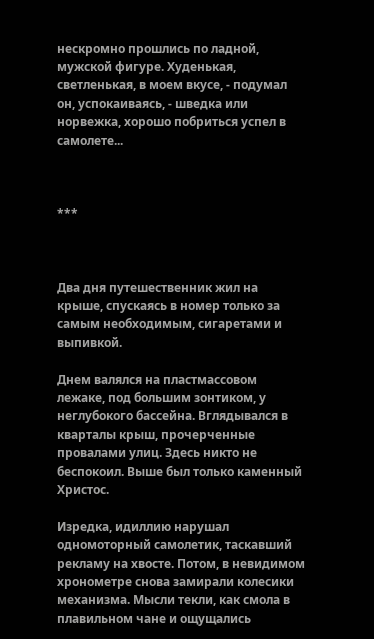нескромно прошлись по ладной, мужской фигуре. Худенькая, светленькая, в моем вкусе, - подумал он, успокаиваясь, - шведка или норвежка, хорошо побриться успел в самолете...



***



Два дня путешественник жил на крыше, спускаясь в номер только за самым необходимым, сигаретами и выпивкой.

Днем валялся на пластмассовом лежаке, под большим зонтиком, у неглубокого бассейна. Вглядывался в кварталы крыш, прочерченные провалами улиц. Здесь никто не беспокоил. Выше был только каменный Христос.

Изредка, идиллию нарушал одномоторный самолетик, таскавший рекламу на хвосте. Потом, в невидимом хронометре снова замирали колесики механизма. Мысли текли, как смола в плавильном чане и ощущались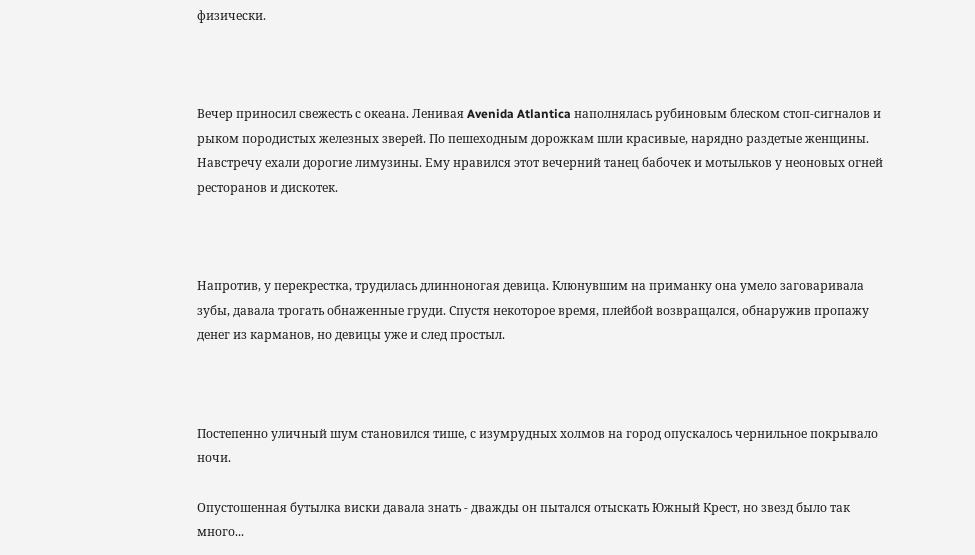физически.



Вечер приносил свежесть с океана. Ленивая Avenida Atlantica наполнялась рубиновым блеском стоп-сигналов и рыком породистых железных зверей. По пешеходным дорожкам шли красивые, нарядно раздетые женщины. Навстречу ехали дорогие лимузины. Ему нравился этот вечерний танец бабочек и мотыльков у неоновых огней ресторанов и дискотек.



Напротив, у перекрестка, трудилась длинноногая девица. Клюнувшим на приманку она умело заговаривала зубы, давала трогать обнаженные груди. Спустя некоторое время, плейбой возвращался, обнаружив пропажу денег из карманов, но девицы уже и след простыл.



Постепенно уличный шум становился тише, с изумрудных холмов на город опускалось чернильное покрывало ночи.

Опустошенная бутылка виски давала знать - дважды он пытался отыскать Южный Крест, но звезд было так много...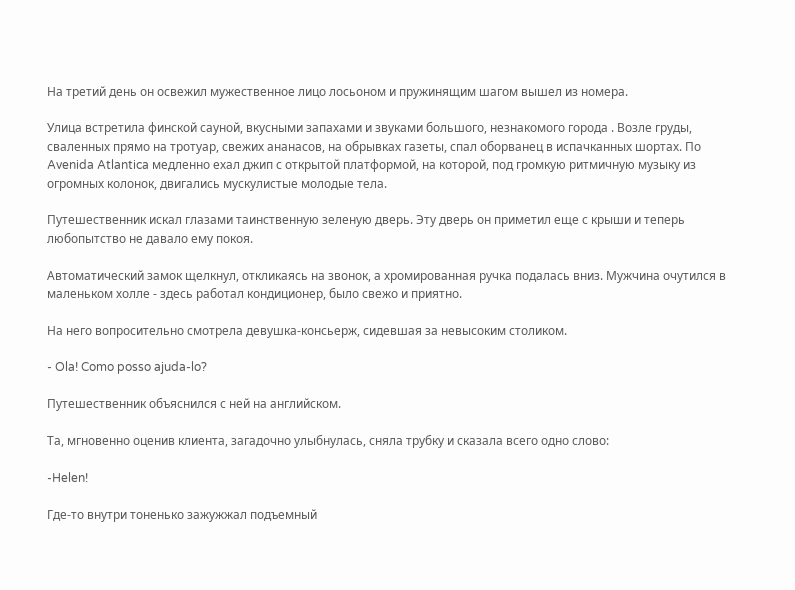На третий день он освежил мужественное лицо лосьоном и пружинящим шагом вышел из номера.

Улица встретила финской сауной, вкусными запахами и звуками большого, незнакомого города . Возле груды, сваленных прямо на тротуар, свежих ананасов, на обрывках газеты, спал оборванец в испачканных шортах. По Avenida Atlantica медленно ехал джип с открытой платформой, на которой, под громкую ритмичную музыку из огромных колонок, двигались мускулистые молодые тела.

Путешественник искал глазами таинственную зеленую дверь. Эту дверь он приметил еще с крыши и теперь любопытство не давало ему покоя.

Автоматический замок щелкнул, откликаясь на звонок, а хромированная ручка подалась вниз. Мужчина очутился в маленьком холле - здесь работал кондиционер, было свежо и приятно.

На него вопросительно смотрела девушка-консьерж, сидевшая за невысоким столиком.

- Ola! Como posso ajuda-lo?

Путешественник объяснился с ней на английском.

Та, мгновенно оценив клиента, загадочно улыбнулась, сняла трубку и сказала всего одно слово:

-Helen!

Где-то внутри тоненько зажужжал подъемный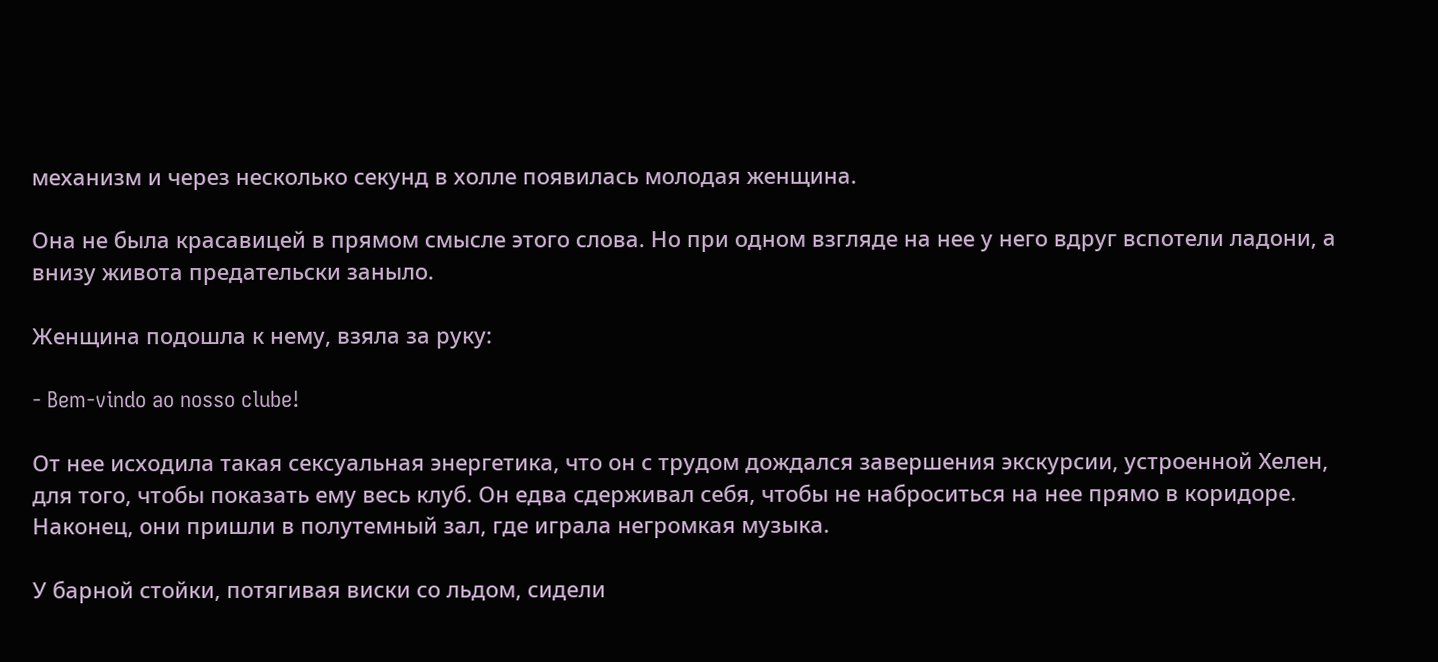механизм и через несколько секунд в холле появилась молодая женщина.

Она не была красавицей в прямом смысле этого слова. Но при одном взгляде на нее у него вдруг вспотели ладони, а внизу живота предательски заныло.

Женщина подошла к нему, взяла за руку:

- Bem-vindo ao nosso clube!

От нее исходила такая сексуальная энергетика, что он с трудом дождался завершения экскурсии, устроенной Хелен, для того, чтобы показать ему весь клуб. Он едва сдерживал себя, чтобы не наброситься на нее прямо в коридоре. Наконец, они пришли в полутемный зал, где играла негромкая музыка.

У барной стойки, потягивая виски со льдом, сидели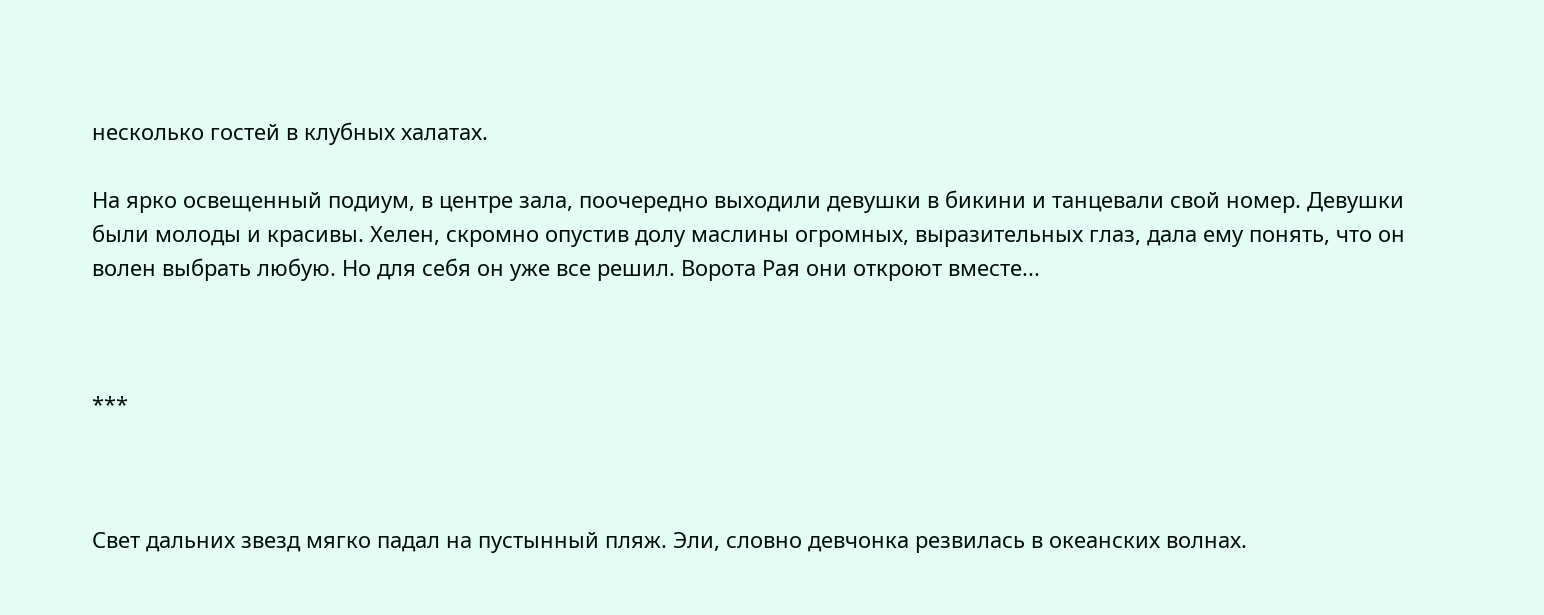несколько гостей в клубных халатах.

На ярко освещенный подиум, в центре зала, поочередно выходили девушки в бикини и танцевали свой номер. Девушки были молоды и красивы. Хелен, скромно опустив долу маслины огромных, выразительных глаз, дала ему понять, что он волен выбрать любую. Но для себя он уже все решил. Ворота Рая они откроют вместе...



***



Свет дальних звезд мягко падал на пустынный пляж. Эли, словно девчонка резвилась в океанских волнах.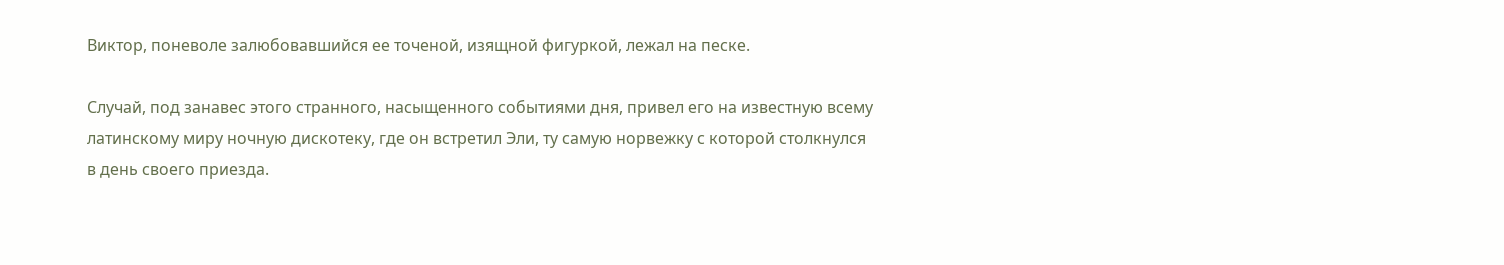Виктор, поневоле залюбовавшийся ее точеной, изящной фигуркой, лежал на песке.

Случай, под занавес этого странного, насыщенного событиями дня, привел его на известную всему латинскому миру ночную дискотеку, где он встретил Эли, ту самую норвежку с которой столкнулся в день своего приезда.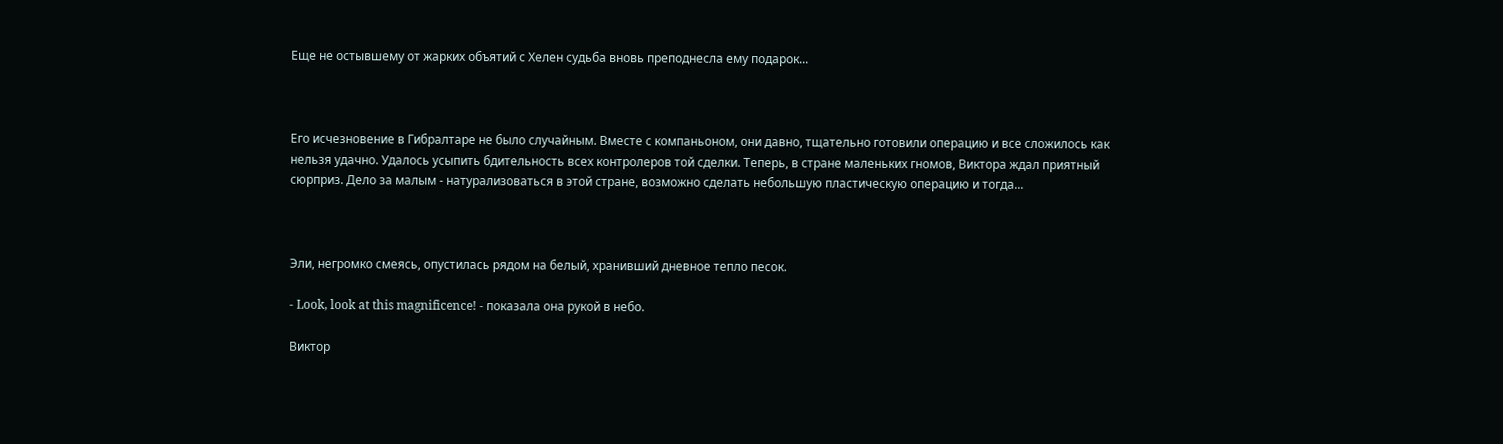Еще не остывшему от жарких объятий с Хелен судьба вновь преподнесла ему подарок...



Его исчезновение в Гибралтаре не было случайным. Вместе с компаньоном, они давно, тщательно готовили операцию и все сложилось как нельзя удачно. Удалось усыпить бдительность всех контролеров той сделки. Теперь, в стране маленьких гномов, Виктора ждал приятный сюрприз. Дело за малым - натурализоваться в этой стране, возможно сделать небольшую пластическую операцию и тогда...



Эли, негромко смеясь, опустилась рядом на белый, хранивший дневное тепло песок.

- Look, look at this magnificence! - показала она рукой в небо.

Виктор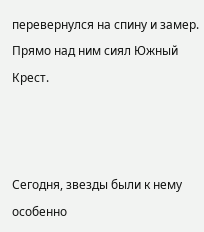перевернулся на спину и замер. Прямо над ним сиял Южный Крест.



Сегодня, звезды были к нему особенно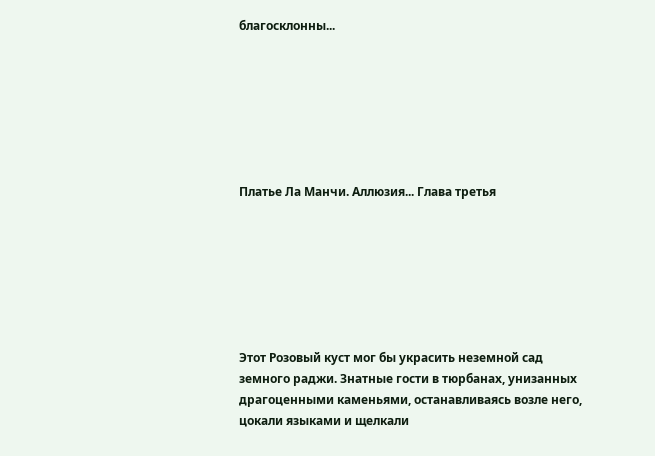благосклонны...







Платье Ла Манчи. Аллюзия... Глава третья







Этот Розовый куст мог бы украсить неземной сад земного раджи. Знатные гости в тюрбанах, унизанных драгоценными каменьями, останавливаясь возле него, цокали языками и щелкали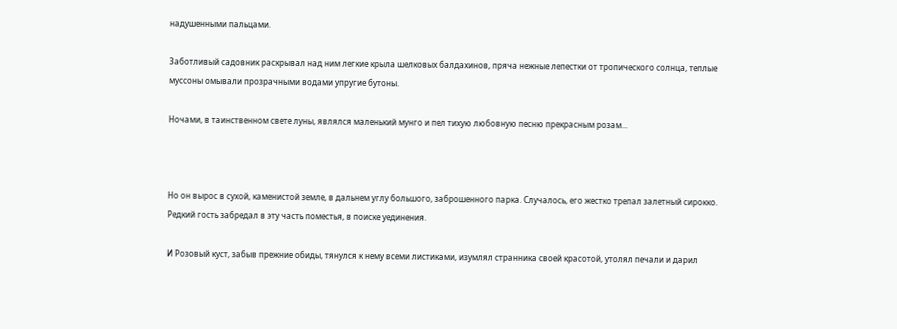надушенными пальцами.

Заботливый садовник раскрывал над ним легкие крыла шелковых балдахинов, пряча нежные лепестки от тропического солнца, теплые муссоны омывали прозрачными водами упругие бутоны.

Ночами, в таинственном свете луны, являлся маленький мунго и пел тихую любовную песню прекрасным розам...



Но он вырос в сухой, каменистой земле, в дальнем углу большого, заброшенного парка. Случалось, его жестко трепал залетный сирокко. Редкий гость забредал в эту часть поместья, в поиске уединения.

И Розовый куст, забыв прежние обиды, тянулся к нему всеми листиками, изумлял странника своей красотой, утолял печали и дарил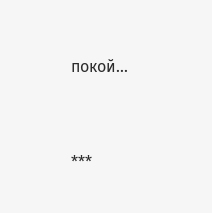покой...



***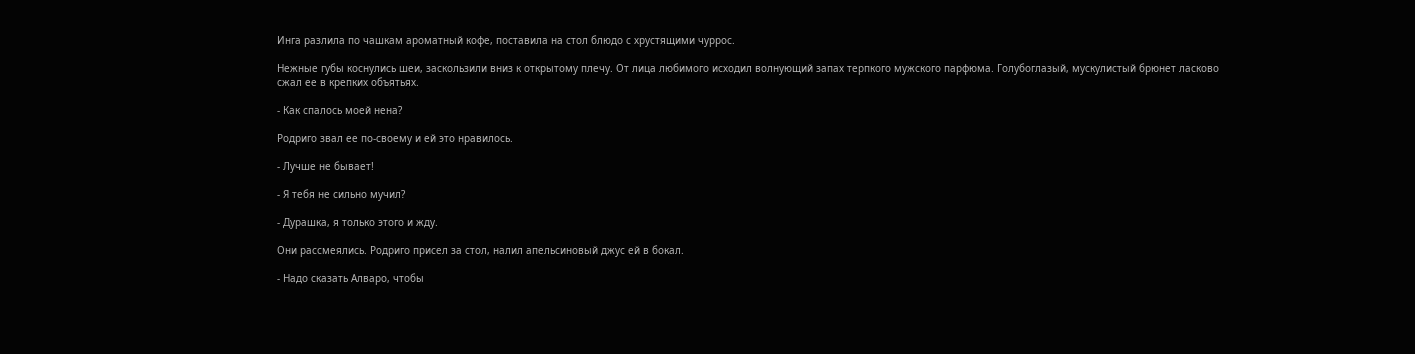Инга разлила по чашкам ароматный кофе, поставила на стол блюдо с хрустящими чуррос.

Нежные губы коснулись шеи, заскользили вниз к открытому плечу. От лица любимого исходил волнующий запах терпкого мужского парфюма. Голубоглазый, мускулистый брюнет ласково сжал ее в крепких объятьях.

- Как спалось моей нена?

Родриго звал ее по-своему и ей это нравилось.

- Лучше не бывает!

- Я тебя не сильно мучил?

- Дурашка, я только этого и жду.

Они рассмеялись. Родриго присел за стол, налил апельсиновый джус ей в бокал.

- Надо сказать Алваро, чтобы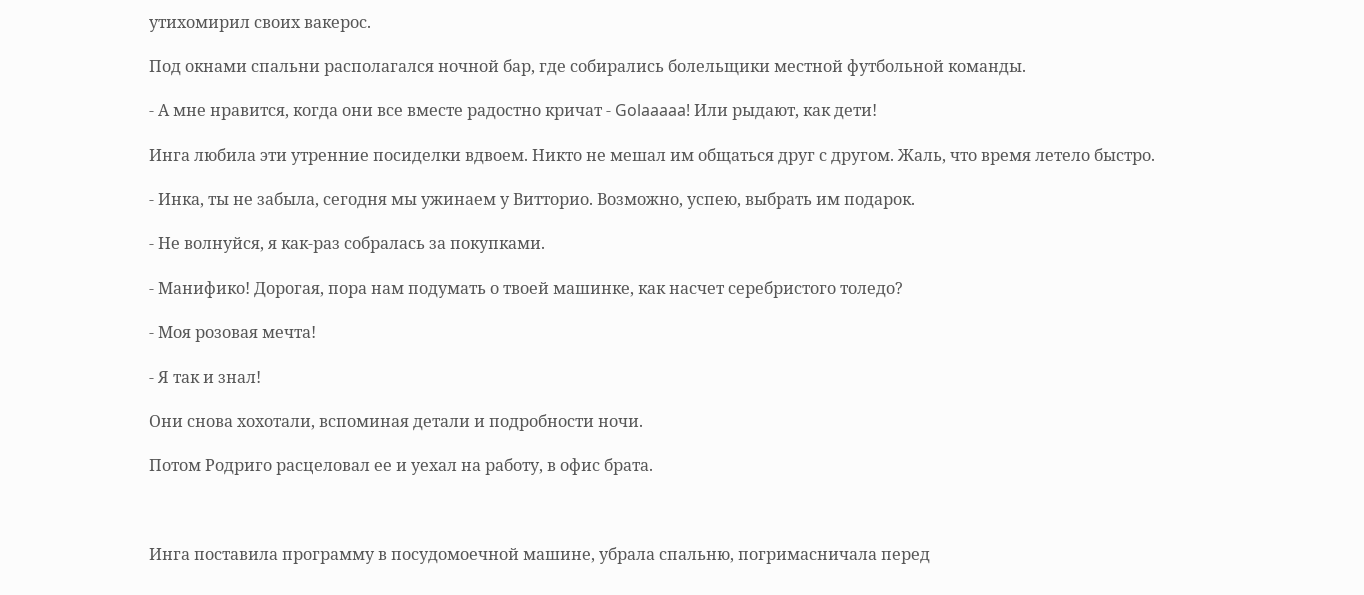утихомирил своих вакерос.

Под окнами спальни располагался ночной бар, где собирались болельщики местной футбольной команды.

- А мне нравится, когда они все вместе радостно кричат - Golaaaaa! Или рыдают, как дети!

Инга любила эти утренние посиделки вдвоем. Никто не мешал им общаться друг с другом. Жаль, что время летело быстро.

- Инка, ты не забыла, сегодня мы ужинаем у Витторио. Возможно, успею, выбрать им подарок.

- Не волнуйся, я как-раз собралась за покупками.

- Манифико! Дорогая, пора нам подумать о твоей машинке, как насчет серебристого толедо?

- Моя розовая мечта!

- Я так и знал!

Они снова хохотали, вспоминая детали и подробности ночи.

Потом Родриго расцеловал ее и уехал на работу, в офис брата.



Инга поставила программу в посудомоечной машине, убрала спальню, погримасничала перед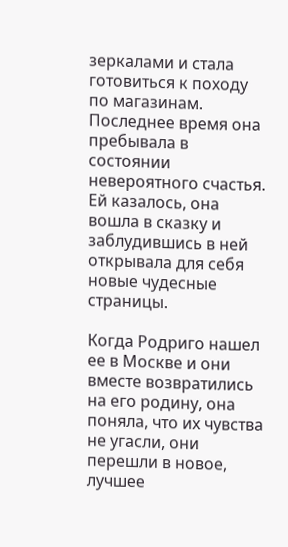зеркалами и стала готовиться к походу по магазинам. Последнее время она пребывала в состоянии невероятного счастья. Ей казалось, она вошла в сказку и заблудившись в ней открывала для себя новые чудесные страницы.

Когда Родриго нашел ее в Москве и они вместе возвратились на его родину, она поняла, что их чувства не угасли, они перешли в новое, лучшее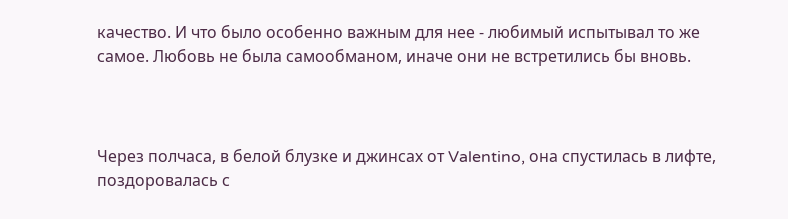качество. И что было особенно важным для нее - любимый испытывал то же самое. Любовь не была самообманом, иначе они не встретились бы вновь.



Через полчаса, в белой блузке и джинсах от Valentino, она спустилась в лифте, поздоровалась с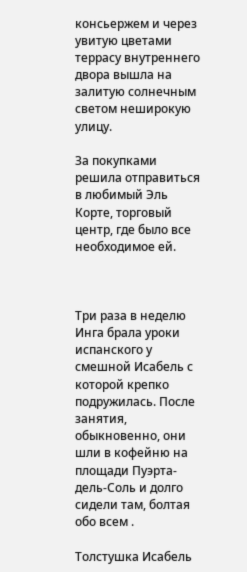консьержем и через увитую цветами террасу внутреннего двора вышла на залитую солнечным светом неширокую улицу.

За покупками решила отправиться в любимый Эль Корте, торговый центр, где было все необходимое ей.



Три раза в неделю Инга брала уроки испанского у смешной Исабель с которой крепко подружилась. После занятия, обыкновенно, они шли в кофейню на площади Пуэрта-дель-Соль и долго сидели там, болтая обо всем .

Толстушка Исабель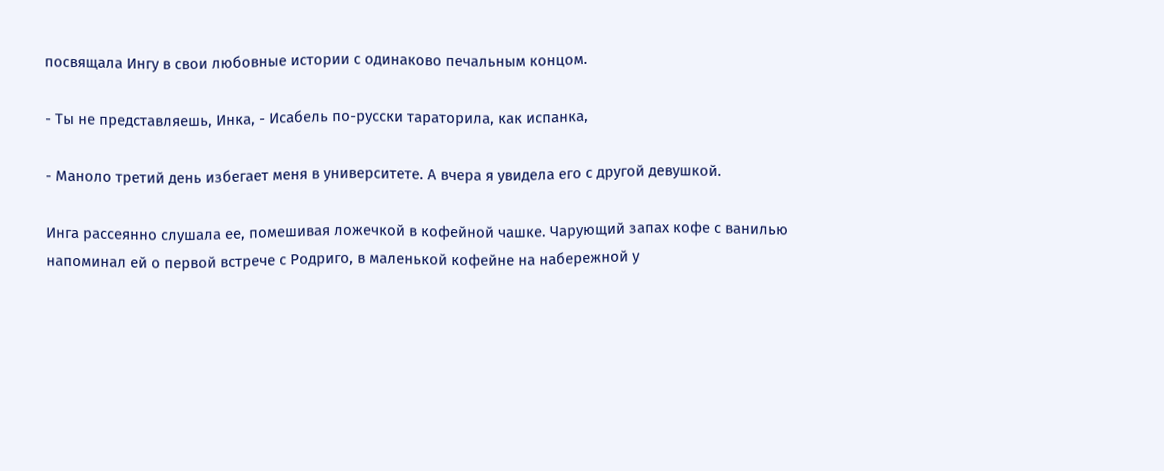посвящала Ингу в свои любовные истории с одинаково печальным концом.

- Ты не представляешь, Инка, - Исабель по-русски тараторила, как испанка,

- Маноло третий день избегает меня в университете. А вчера я увидела его с другой девушкой.

Инга рассеянно слушала ее, помешивая ложечкой в кофейной чашке. Чарующий запах кофе с ванилью напоминал ей о первой встрече с Родриго, в маленькой кофейне на набережной у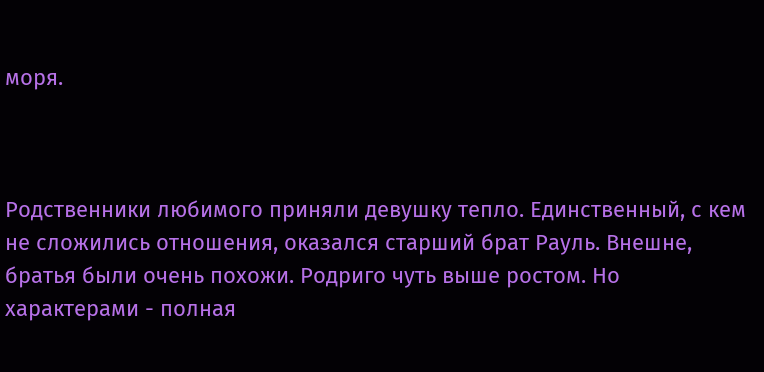моря.



Родственники любимого приняли девушку тепло. Единственный, с кем не сложились отношения, оказался старший брат Рауль. Внешне, братья были очень похожи. Родриго чуть выше ростом. Но характерами - полная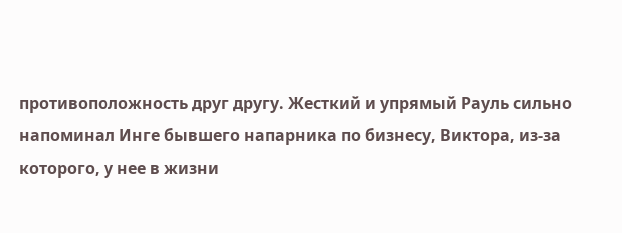противоположность друг другу. Жесткий и упрямый Рауль сильно напоминал Инге бывшего напарника по бизнесу, Виктора, из-за которого, у нее в жизни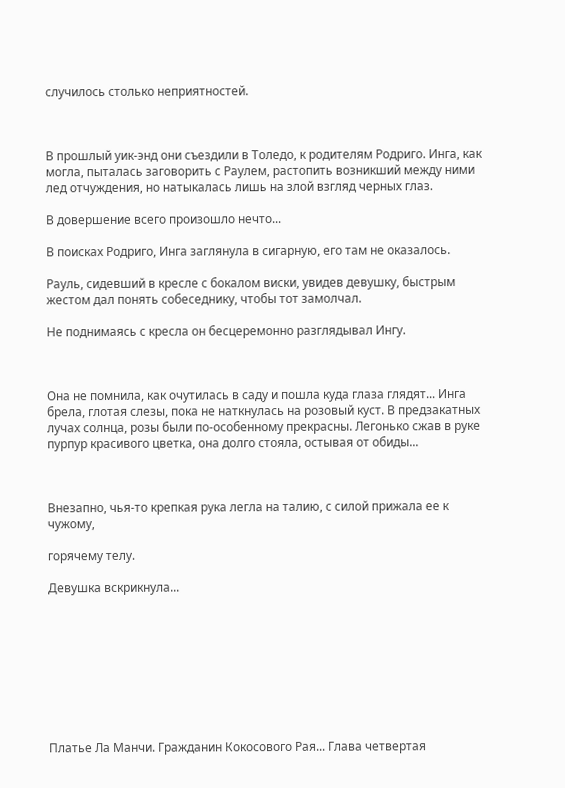случилось столько неприятностей.



В прошлый уик-энд они съездили в Толедо, к родителям Родриго. Инга, как могла, пыталась заговорить с Раулем, растопить возникший между ними лед отчуждения, но натыкалась лишь на злой взгляд черных глаз.

В довершение всего произошло нечто...

В поисках Родриго, Инга заглянула в сигарную, его там не оказалось.

Рауль, сидевший в кресле с бокалом виски, увидев девушку, быстрым жестом дал понять собеседнику, чтобы тот замолчал.

Не поднимаясь с кресла он бесцеремонно разглядывал Ингу.



Она не помнила, как очутилась в саду и пошла куда глаза глядят... Инга брела, глотая слезы, пока не наткнулась на розовый куст. В предзакатных лучах солнца, розы были по-особенному прекрасны. Легонько сжав в руке пурпур красивого цветка, она долго стояла, остывая от обиды...



Внезапно, чья-то крепкая рука легла на талию, с силой прижала ее к чужому,

горячему телу.

Девушка вскрикнула...









Платье Ла Манчи. Гражданин Кокосового Рая... Глава четвертая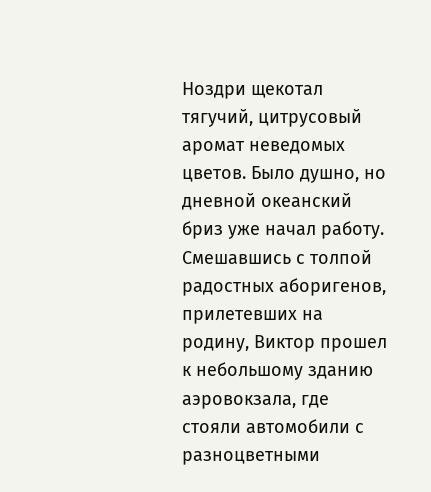Ноздри щекотал тягучий, цитрусовый аромат неведомых цветов. Было душно, но дневной океанский бриз уже начал работу. Смешавшись с толпой радостных аборигенов, прилетевших на родину, Виктор прошел к небольшому зданию аэровокзала, где стояли автомобили с разноцветными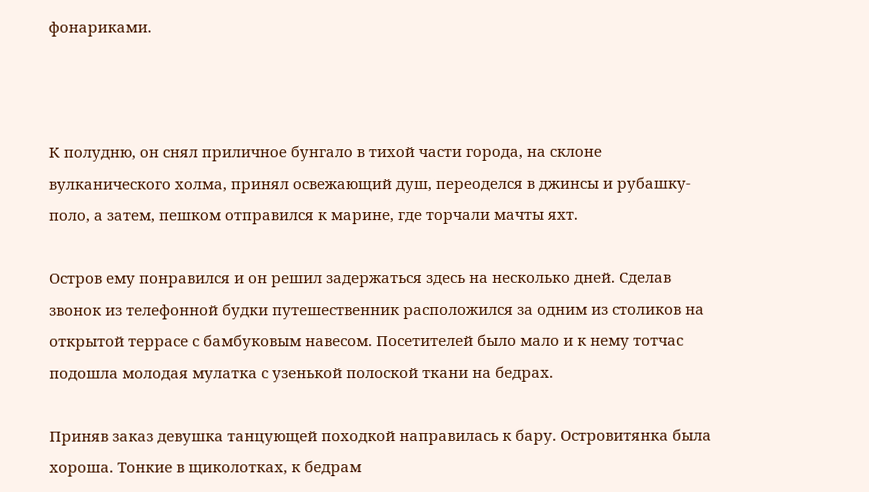фонариками.



К полудню, он снял приличное бунгало в тихой части города, на склоне вулканического холма, принял освежающий душ, переоделся в джинсы и рубашку-поло, а затем, пешком отправился к марине, где торчали мачты яхт.

Остров ему понравился и он решил задержаться здесь на несколько дней. Сделав звонок из телефонной будки путешественник расположился за одним из столиков на открытой террасе с бамбуковым навесом. Посетителей было мало и к нему тотчас подошла молодая мулатка с узенькой полоской ткани на бедрах.

Приняв заказ девушка танцующей походкой направилась к бару. Островитянка была хороша. Тонкие в щиколотках, к бедрам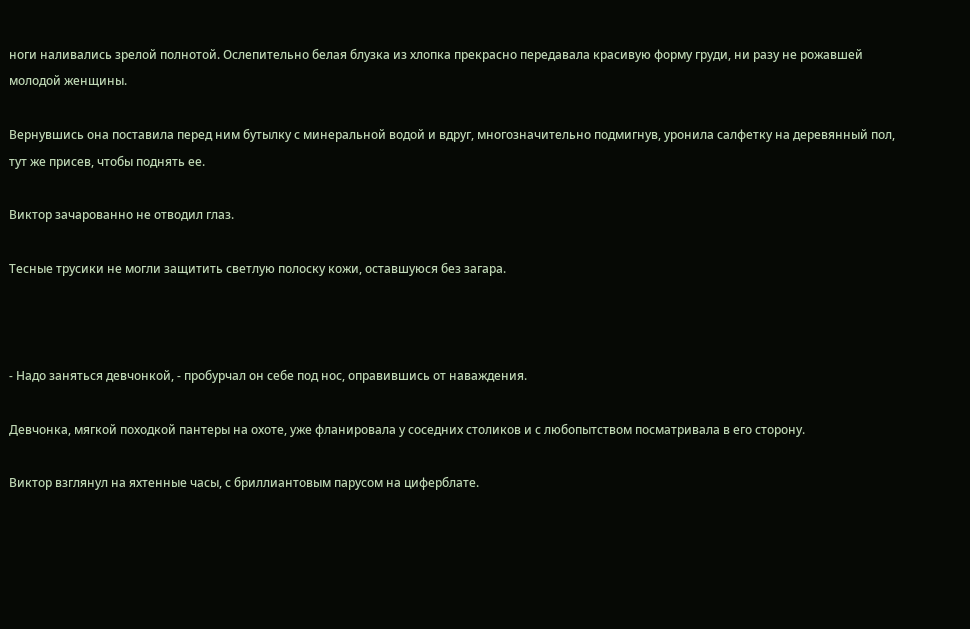ноги наливались зрелой полнотой. Ослепительно белая блузка из хлопка прекрасно передавала красивую форму груди, ни разу не рожавшей молодой женщины.

Вернувшись она поставила перед ним бутылку с минеральной водой и вдруг, многозначительно подмигнув, уронила салфетку на деревянный пол, тут же присев, чтобы поднять ее.

Виктор зачарованно не отводил глаз.

Тесные трусики не могли защитить светлую полоску кожи, оставшуюся без загара.



- Надо заняться девчонкой, - пробурчал он себе под нос, оправившись от наваждения.

Девчонка, мягкой походкой пантеры на охоте, уже фланировала у соседних столиков и с любопытством посматривала в его сторону.

Виктор взглянул на яхтенные часы, с бриллиантовым парусом на циферблате.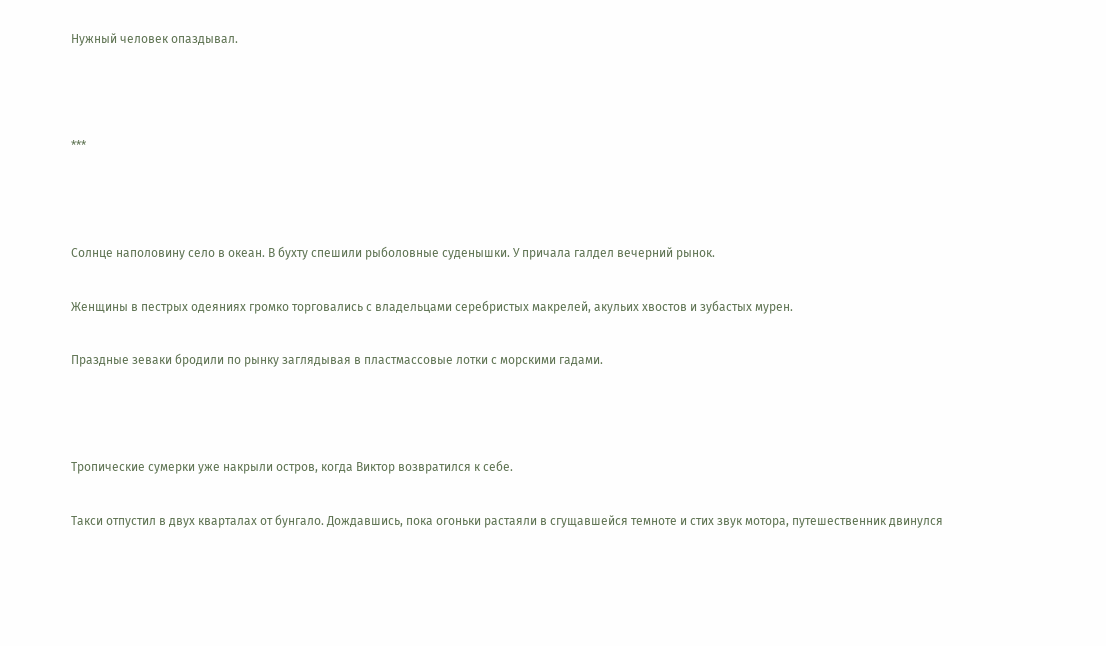Нужный человек опаздывал.



***



Солнце наполовину село в океан. В бухту спешили рыболовные суденышки. У причала галдел вечерний рынок.

Женщины в пестрых одеяниях громко торговались с владельцами серебристых макрелей, акульих хвостов и зубастых мурен.

Праздные зеваки бродили по рынку заглядывая в пластмассовые лотки с морскими гадами.



Тропические сумерки уже накрыли остров, когда Виктор возвратился к себе.

Такси отпустил в двух кварталах от бунгало. Дождавшись, пока огоньки растаяли в сгущавшейся темноте и стих звук мотора, путешественник двинулся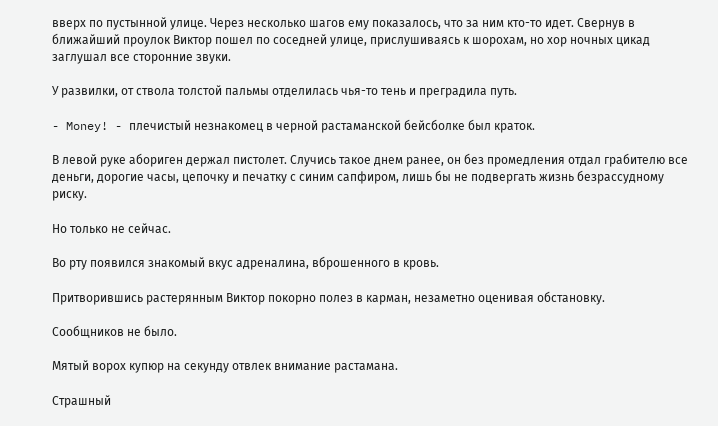вверх по пустынной улице. Через несколько шагов ему показалось, что за ним кто-то идет. Свернув в ближайший проулок Виктор пошел по соседней улице, прислушиваясь к шорохам, но хор ночных цикад заглушал все сторонние звуки.

У развилки, от ствола толстой пальмы отделилась чья-то тень и преградила путь.

- Money! - плечистый незнакомец в черной растаманской бейсболке был краток.

В левой руке абориген держал пистолет. Случись такое днем ранее, он без промедления отдал грабителю все деньги, дорогие часы, цепочку и печатку с синим сапфиром, лишь бы не подвергать жизнь безрассудному риску.

Но только не сейчас.

Во рту появился знакомый вкус адреналина, вброшенного в кровь.

Притворившись растерянным Виктор покорно полез в карман, незаметно оценивая обстановку.

Сообщников не было.

Мятый ворох купюр на секунду отвлек внимание растамана.

Страшный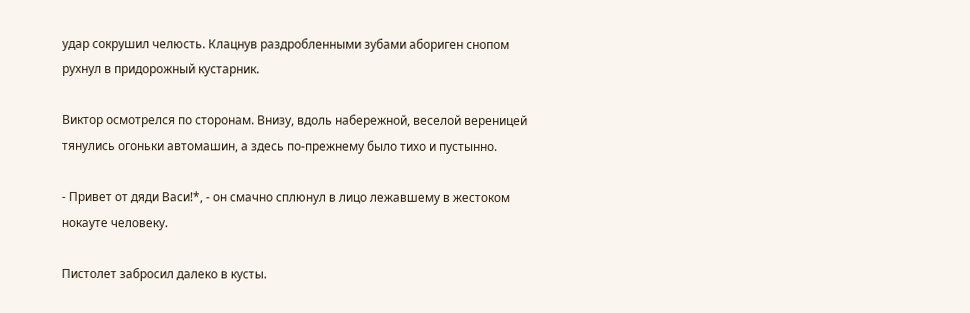удар сокрушил челюсть. Клацнув раздробленными зубами абориген снопом рухнул в придорожный кустарник.

Виктор осмотрелся по сторонам. Внизу, вдоль набережной, веселой вереницей тянулись огоньки автомашин, а здесь по-прежнему было тихо и пустынно.

- Привет от дяди Васи!*, - он смачно сплюнул в лицо лежавшему в жестоком нокауте человеку.

Пистолет забросил далеко в кусты.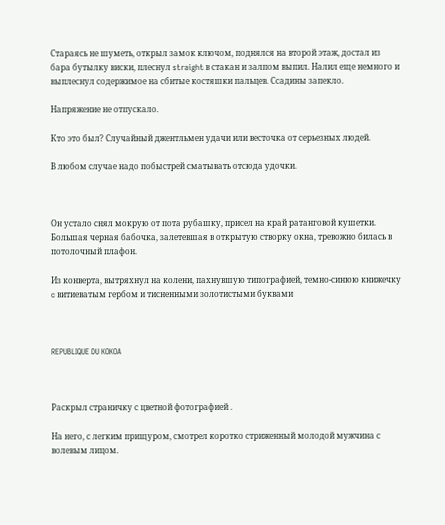Стараясь не шуметь, открыл замок ключом, поднялся на второй этаж, достал из бара бутылку виски, плеснул straight в стакан и залпом выпил. Налил еще немного и выплеснул содержимое на сбитые костяшки пальцев. Ссадины запекло.

Напряжение не отпускало.

Кто это был? Случайный джентльмен удачи или весточка от серьезных людей.

В любом случае надо побыстрей сматывать отсюда удочки.



Он устало снял мокрую от пота рубашку, присел на край ратанговой кушетки. Большая черная бабочка, залетевшая в открытую створку окна, тревожно билась в потолочный плафон.

Из конверта, вытряхнул на колени, пахнувшую типографией, темно-синюю книжечку c витиеватым гербом и тисненными золотистыми буквами



REPUBLIQUE DU KOKOA



Раскрыл страничку с цветной фотографией .

На него, с легким прищуром, смотрел коротко стриженный молодой мужчина с волевым лицом.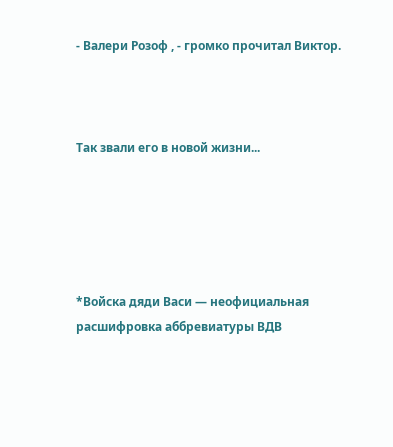- Валери Розоф , - громко прочитал Виктор.



Так звали его в новой жизни...





*Войска дяди Васи — неофициальная расшифровка аббревиатуры ВДВ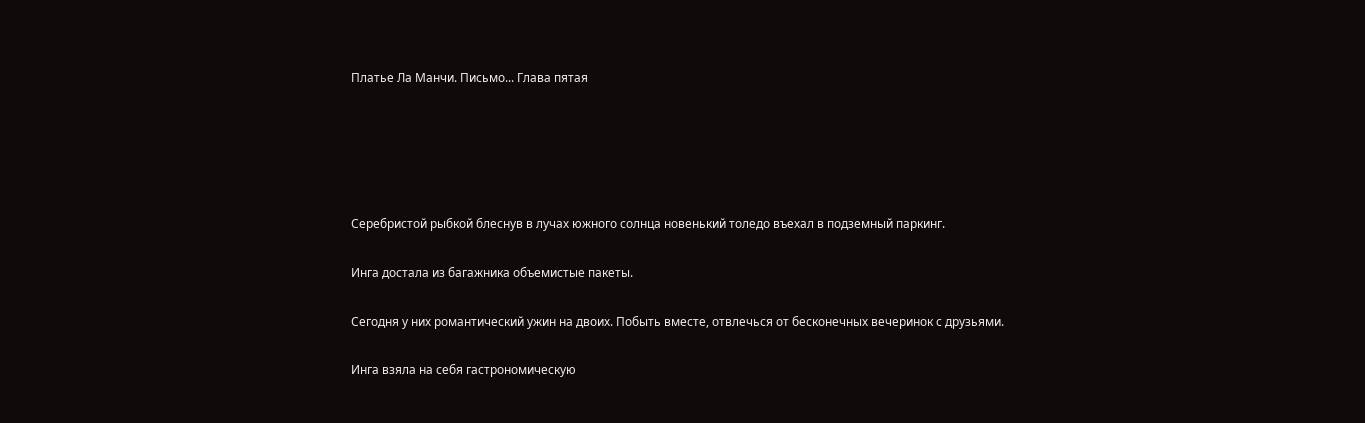Платье Ла Манчи. Письмо... Глава пятая





Серебристой рыбкой блеснув в лучах южного солнца новенький толедо въехал в подземный паркинг.

Инга достала из багажника объемистые пакеты.

Сегодня у них романтический ужин на двоих. Побыть вместе, отвлечься от бесконечных вечеринок с друзьями.

Инга взяла на себя гастрономическую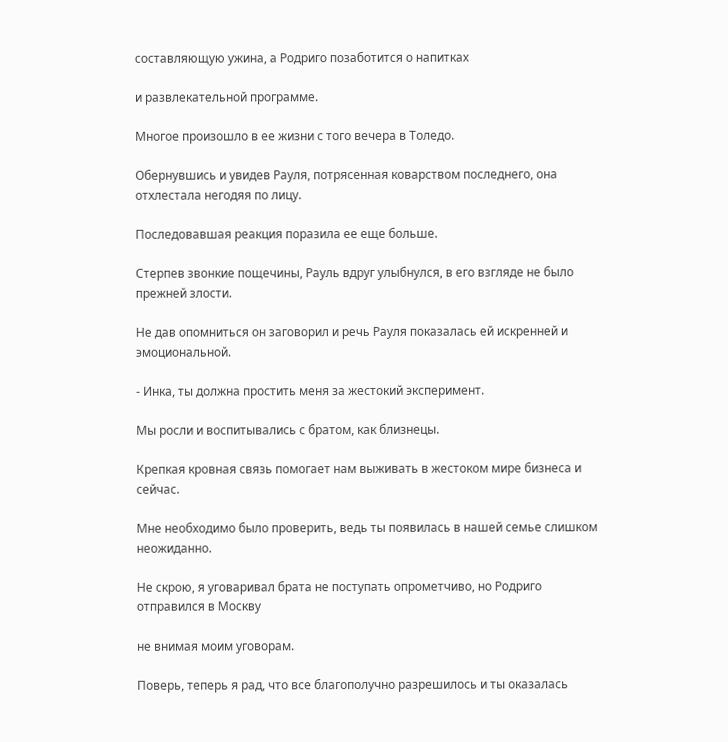составляющую ужина, а Родриго позаботится о напитках

и развлекательной программе.

Многое произошло в ее жизни с того вечера в Толедо.

Обернувшись и увидев Рауля, потрясенная коварством последнего, она отхлестала негодяя по лицу.

Последовавшая реакция поразила ее еще больше.

Стерпев звонкие пощечины, Рауль вдруг улыбнулся, в его взгляде не было прежней злости.

Не дав опомниться он заговорил и речь Рауля показалась ей искренней и эмоциональной.

- Инка, ты должна простить меня за жестокий эксперимент.

Мы росли и воспитывались с братом, как близнецы.

Крепкая кровная связь помогает нам выживать в жестоком мире бизнеса и сейчас.

Мне необходимо было проверить, ведь ты появилась в нашей семье слишком неожиданно.

Не скрою, я уговаривал брата не поступать опрометчиво, но Родриго отправился в Москву

не внимая моим уговорам.

Поверь, теперь я рад, что все благополучно разрешилось и ты оказалась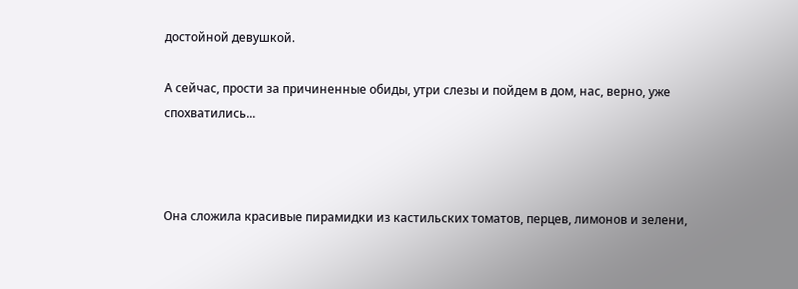достойной девушкой.

А сейчас, прости за причиненные обиды, утри слезы и пойдем в дом, нас, верно, уже спохватились...



Она сложила красивые пирамидки из кастильских томатов, перцев, лимонов и зелени,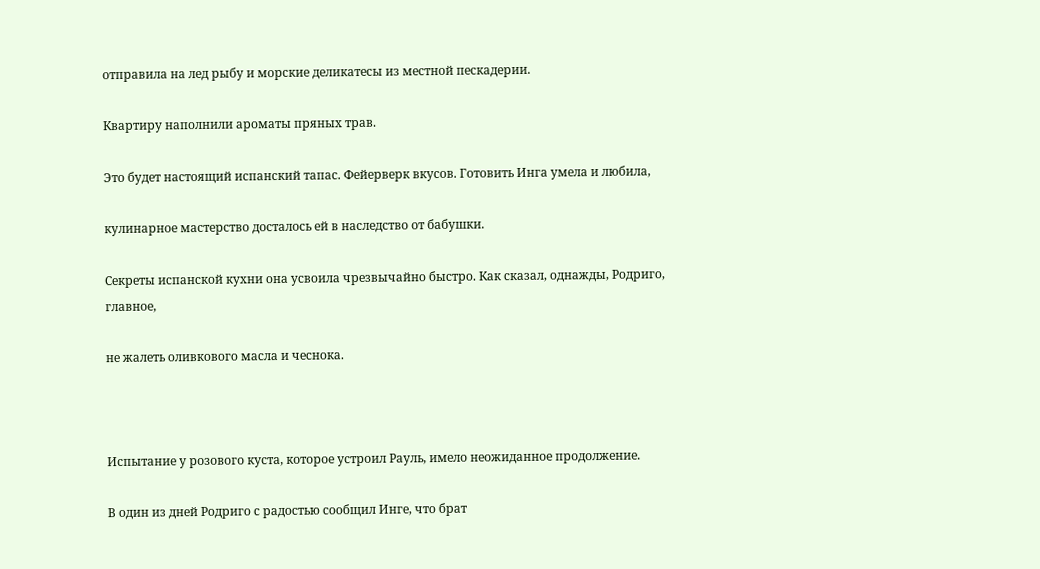отправила на лед рыбу и морские деликатесы из местной пескадерии.

Квартиру наполнили ароматы пряных трав.

Это будет настоящий испанский тапас. Фейерверк вкусов. Готовить Инга умела и любила,

кулинарное мастерство досталось ей в наследство от бабушки.

Секреты испанской кухни она усвоила чрезвычайно быстро. Как сказал, однажды, Родриго, главное,

не жалеть оливкового масла и чеснока.



Испытание у розового куста, которое устроил Рауль, имело неожиданное продолжение.

В один из дней Родриго с радостью сообщил Инге, что брат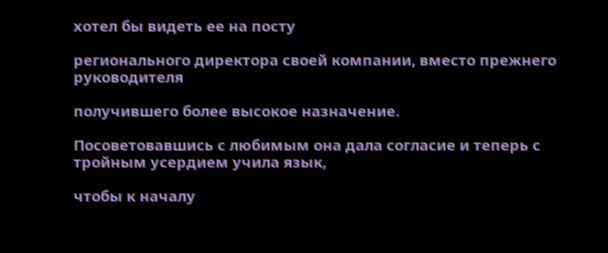хотел бы видеть ее на посту

регионального директора своей компании, вместо прежнего руководителя

получившего более высокое назначение.

Посоветовавшись с любимым она дала согласие и теперь с тройным усердием учила язык,

чтобы к началу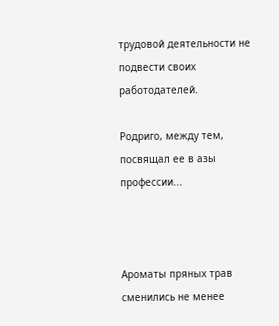трудовой деятельности не подвести своих работодателей.

Родриго, между тем, посвящал ее в азы профессии...



Ароматы пряных трав сменились не менее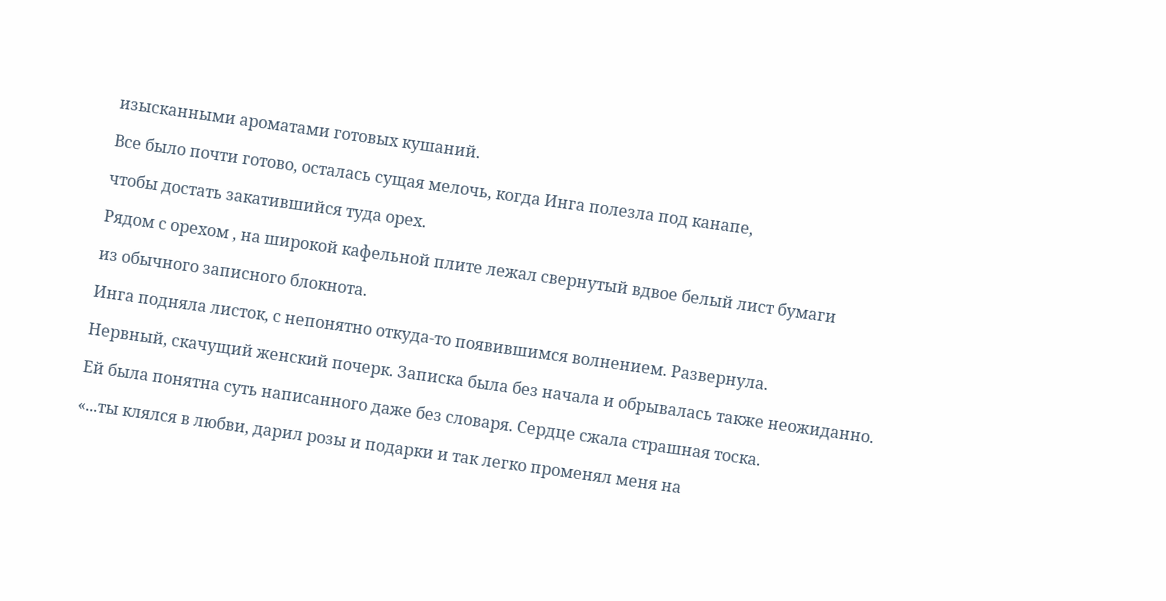изысканными ароматами готовых кушаний.

Все было почти готово, осталась сущая мелочь, когда Инга полезла под канапе,

чтобы достать закатившийся туда орех.

Рядом с орехом , на широкой кафельной плите лежал свернутый вдвое белый лист бумаги

из обычного записного блокнота.

Инга подняла листок, с непонятно откуда-то появившимся волнением. Развернула.

Нервный, скачущий женский почерк. Записка была без начала и обрывалась также неожиданно.

Ей была понятна суть написанного даже без словаря. Сердце сжала страшная тоска.

«...ты клялся в любви, дарил розы и подарки и так легко променял меня на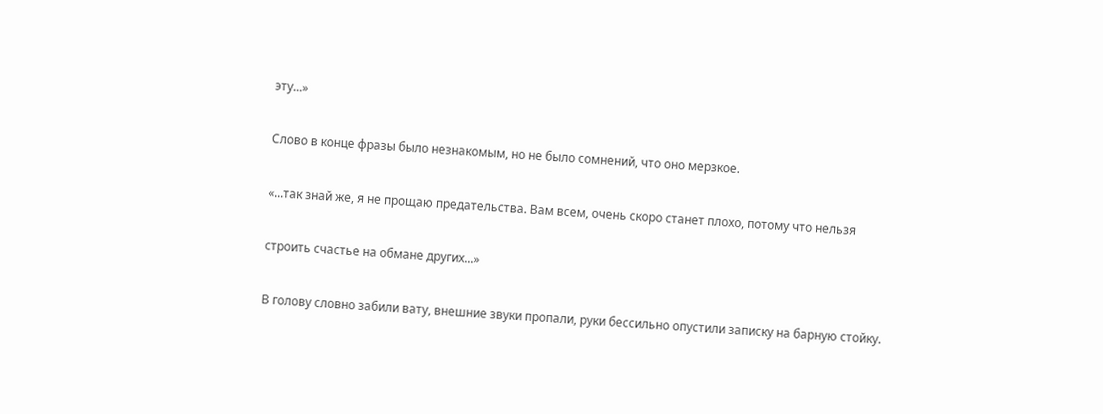эту...»

Слово в конце фразы было незнакомым, но не было сомнений, что оно мерзкое.

«...так знай же, я не прощаю предательства. Вам всем, очень скоро станет плохо, потому что нельзя

строить счастье на обмане других...»

В голову словно забили вату, внешние звуки пропали, руки бессильно опустили записку на барную стойку.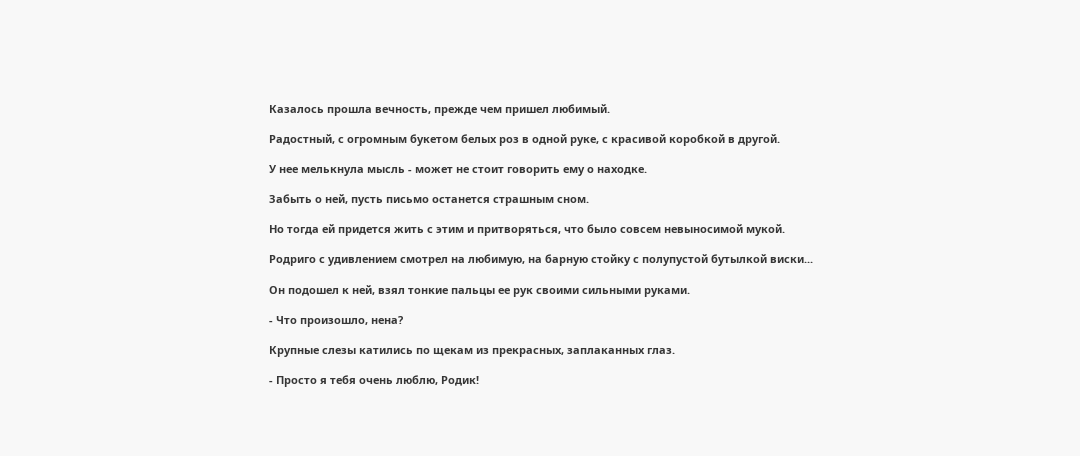Казалось прошла вечность, прежде чем пришел любимый.

Радостный, с огромным букетом белых роз в одной руке, с красивой коробкой в другой.

У нее мелькнула мысль - может не стоит говорить ему о находке.

Забыть о ней, пусть письмо останется страшным сном.

Но тогда ей придется жить с этим и притворяться, что было совсем невыносимой мукой.

Родриго с удивлением смотрел на любимую, на барную стойку с полупустой бутылкой виски...

Он подошел к ней, взял тонкие пальцы ее рук своими сильными руками.

- Что произошло, нена?

Крупные слезы катились по щекам из прекрасных, заплаканных глаз.

- Просто я тебя очень люблю, Родик!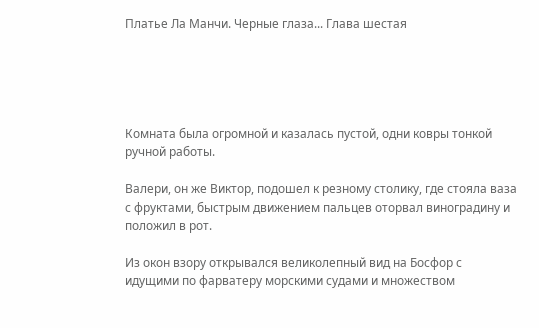Платье Ла Манчи. Черные глаза... Глава шестая





Комната была огромной и казалась пустой, одни ковры тонкой ручной работы.

Валери, он же Виктор, подошел к резному столику, где стояла ваза с фруктами, быстрым движением пальцев оторвал виноградину и положил в рот.

Из окон взору открывался великолепный вид на Босфор с идущими по фарватеру морскими судами и множеством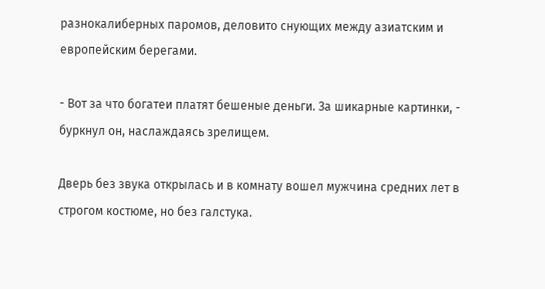разнокалиберных паромов, деловито снующих между азиатским и европейским берегами.

- Вот за что богатеи платят бешеные деньги. За шикарные картинки, - буркнул он, наслаждаясь зрелищем.

Дверь без звука открылась и в комнату вошел мужчина средних лет в строгом костюме, но без галстука.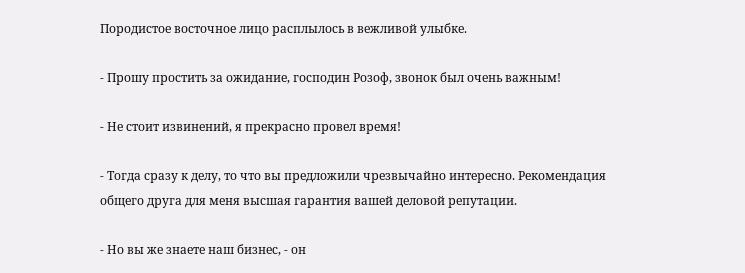Породистое восточное лицо расплылось в вежливой улыбке.

- Прошу простить за ожидание, господин Розоф, звонок был очень важным!

- Не стоит извинений, я прекрасно провел время!

- Тогда сразу к делу, то что вы предложили чрезвычайно интересно. Рекомендация общего друга для меня высшая гарантия вашей деловой репутации.

- Но вы же знаете наш бизнес, - он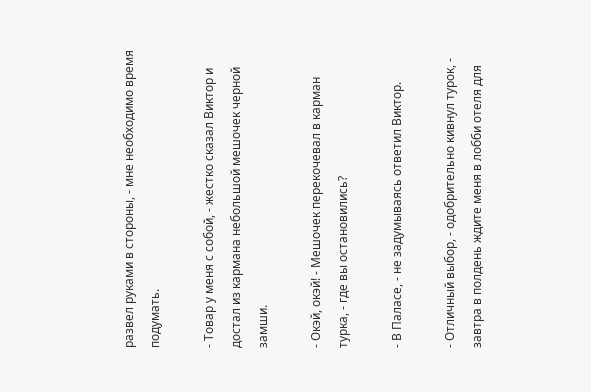развел руками в стороны, - мне необходимо время подумать.

- Товар у меня с собой, - жестко сказал Виктор и достал из кармана небольшой мешочек черной замши.

- Окэй, окэй! - Мешочек перекочевал в карман турка, - где вы остановились?

- В Паласе, - не задумываясь ответил Виктор.

- Отличный выбор, - одобрительно кивнул турок, - завтра в полдень ждите меня в лобби отеля для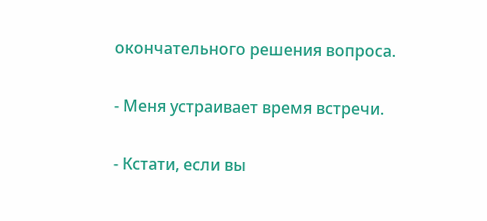окончательного решения вопроса.

- Меня устраивает время встречи.

- Кстати, если вы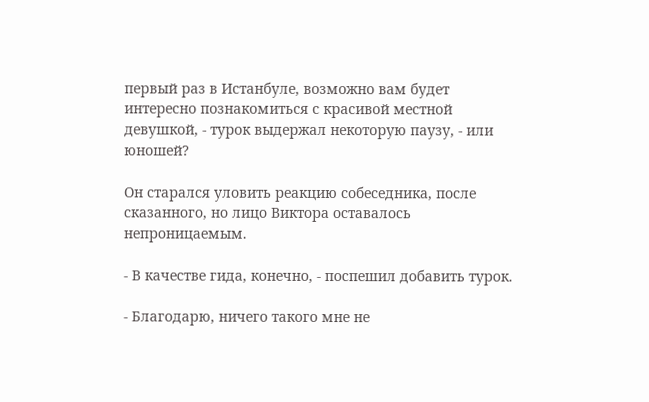первый раз в Истанбуле, возможно вам будет интересно познакомиться с красивой местной девушкой, - турок выдержал некоторую паузу, - или юношей?

Он старался уловить реакцию собеседника, после сказанного, но лицо Виктора оставалось непроницаемым.

- В качестве гида, конечно, - поспешил добавить турок.

- Благодарю, ничего такого мне не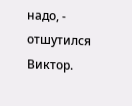надо, - отшутился Виктор.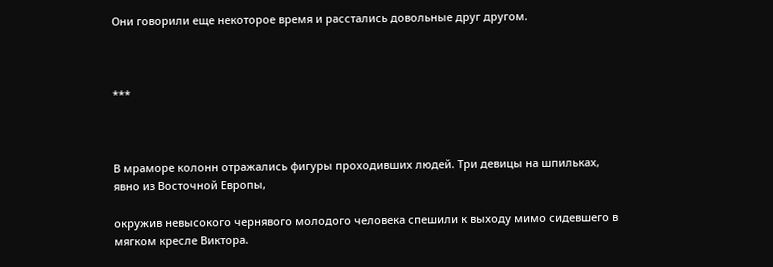Они говорили еще некоторое время и расстались довольные друг другом.



***



В мраморе колонн отражались фигуры проходивших людей. Три девицы на шпильках, явно из Восточной Европы,

окружив невысокого чернявого молодого человека спешили к выходу мимо сидевшего в мягком кресле Виктора.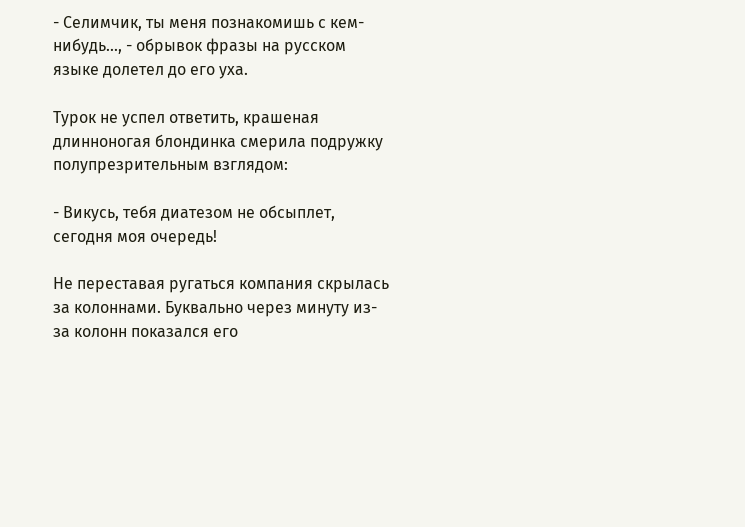- Селимчик, ты меня познакомишь с кем-нибудь..., - обрывок фразы на русском языке долетел до его уха.

Турок не успел ответить, крашеная длинноногая блондинка смерила подружку полупрезрительным взглядом:

- Викусь, тебя диатезом не обсыплет, сегодня моя очередь!

Не переставая ругаться компания скрылась за колоннами. Буквально через минуту из-за колонн показался его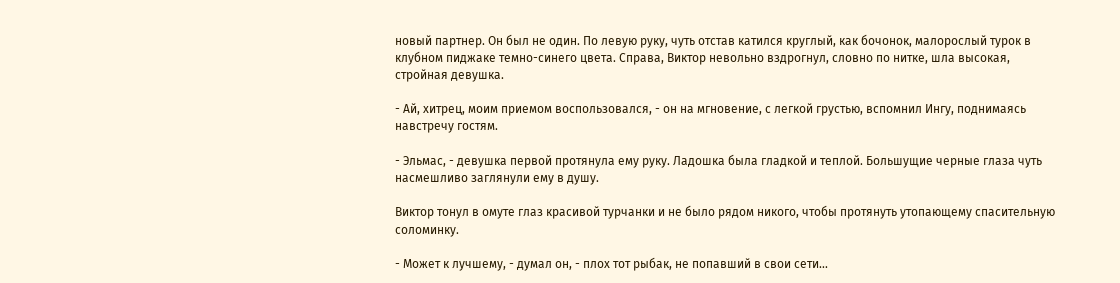новый партнер. Он был не один. По левую руку, чуть отстав катился круглый, как бочонок, малорослый турок в клубном пиджаке темно-синего цвета. Справа, Виктор невольно вздрогнул, словно по нитке, шла высокая, стройная девушка.

- Ай, хитрец, моим приемом воспользовался, - он на мгновение, с легкой грустью, вспомнил Ингу, поднимаясь навстречу гостям.

- Эльмас, - девушка первой протянула ему руку. Ладошка была гладкой и теплой. Большущие черные глаза чуть насмешливо заглянули ему в душу.

Виктор тонул в омуте глаз красивой турчанки и не было рядом никого, чтобы протянуть утопающему спасительную соломинку.

- Может к лучшему, - думал он, - плох тот рыбак, не попавший в свои сети...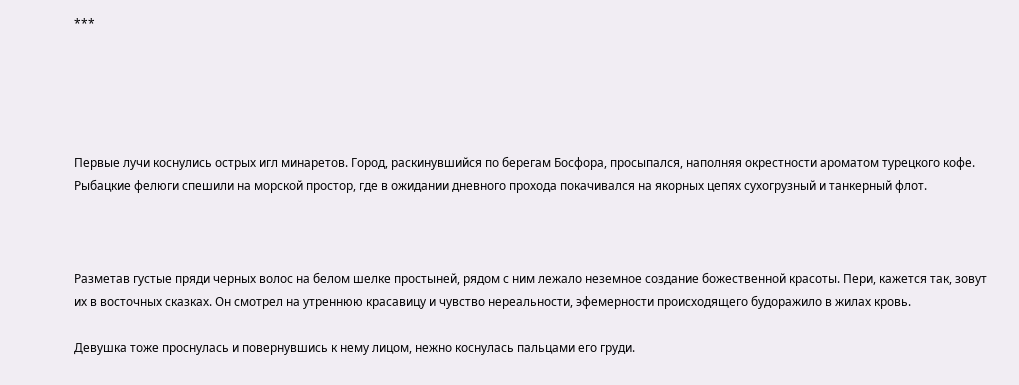***





Первые лучи коснулись острых игл минаретов. Город, раскинувшийся по берегам Босфора, просыпался, наполняя окрестности ароматом турецкого кофе. Рыбацкие фелюги спешили на морской простор, где в ожидании дневного прохода покачивался на якорных цепях сухогрузный и танкерный флот.



Разметав густые пряди черных волос на белом шелке простыней, рядом с ним лежало неземное создание божественной красоты. Пери, кажется так, зовут их в восточных сказках. Он смотрел на утреннюю красавицу и чувство нереальности, эфемерности происходящего будоражило в жилах кровь.

Девушка тоже проснулась и повернувшись к нему лицом, нежно коснулась пальцами его груди.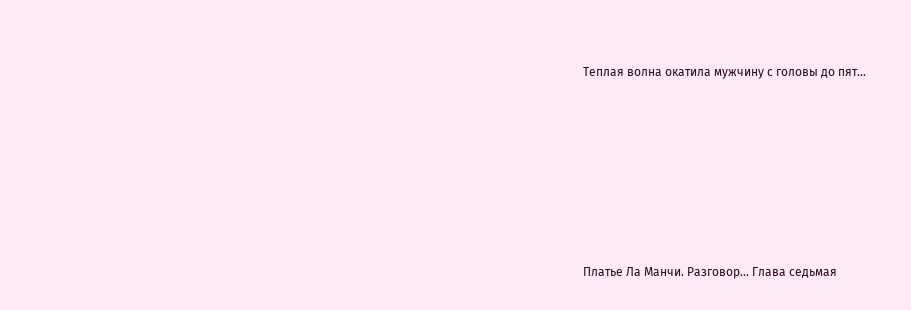Теплая волна окатила мужчину с головы до пят...









Платье Ла Манчи. Разговор... Глава седьмая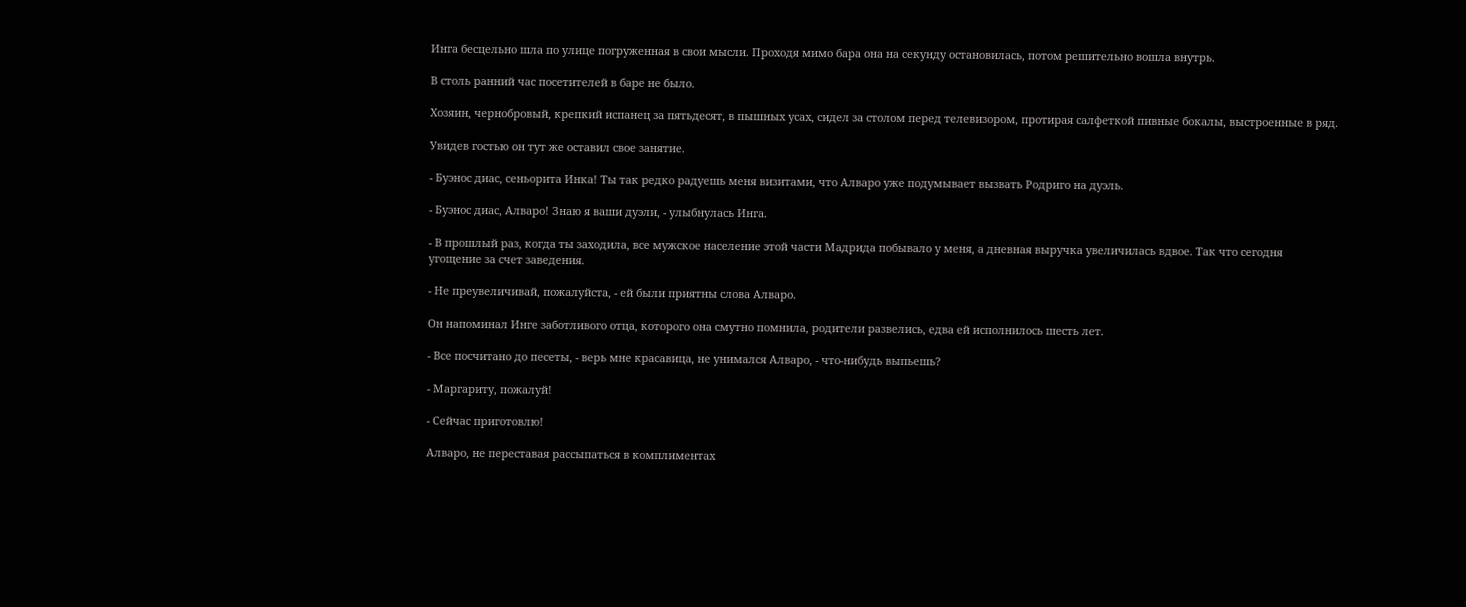Инга бесцельно шла по улице погруженная в свои мысли. Проходя мимо бара она на секунду остановилась, потом решительно вошла внутрь.

В столь ранний час посетителей в баре не было.

Хозяин, чернобровый, крепкий испанец за пятьдесят, в пышных усах, сидел за столом перед телевизором, протирая салфеткой пивные бокалы, выстроенные в ряд.

Увидев гостью он тут же оставил свое занятие.

- Буэнос диас, сеньорита Инка! Ты так редко радуешь меня визитами, что Алваро уже подумывает вызвать Родриго на дуэль.

- Буэнос диас, Алваро! Знаю я ваши дуэли, - улыбнулась Инга.

- В прошлый раз, когда ты заходила, все мужское население этой части Мадрида побывало у меня, а дневная выручка увеличилась вдвое. Так что сегодня угощение за счет заведения.

- Не преувеличивай, пожалуйста, - ей были приятны слова Алваро.

Он напоминал Инге заботливого отца, которого она смутно помнила, родители развелись, едва ей исполнилось шесть лет.

- Все посчитано до песеты, - верь мне красавица, не унимался Алваро, - что-нибудь выпьешь?

- Маргариту, пожалуй!

- Сейчас приготовлю!

Алваро, не переставая рассыпаться в комплиментах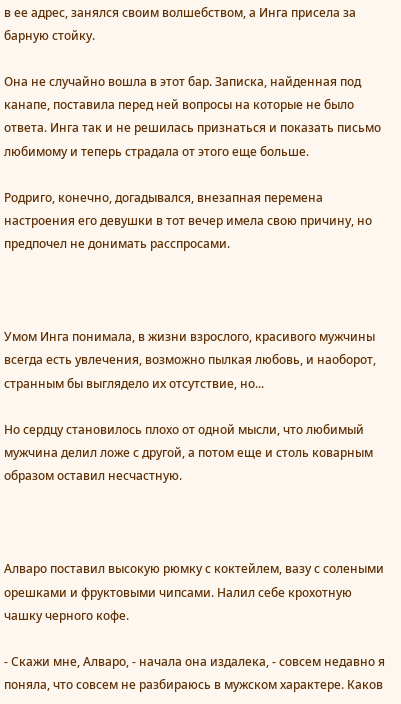в ее адрес, занялся своим волшебством, а Инга присела за барную стойку.

Она не случайно вошла в этот бар. Записка, найденная под канапе, поставила перед ней вопросы на которые не было ответа. Инга так и не решилась признаться и показать письмо любимому и теперь страдала от этого еще больше.

Родриго, конечно, догадывался, внезапная перемена настроения его девушки в тот вечер имела свою причину, но предпочел не донимать расспросами.



Умом Инга понимала, в жизни взрослого, красивого мужчины всегда есть увлечения, возможно пылкая любовь, и наоборот, странным бы выглядело их отсутствие, но...

Но сердцу становилось плохо от одной мысли, что любимый мужчина делил ложе с другой, а потом еще и столь коварным образом оставил несчастную.



Алваро поставил высокую рюмку с коктейлем, вазу с солеными орешками и фруктовыми чипсами. Налил себе крохотную чашку черного кофе.

- Скажи мне, Алваро, - начала она издалека, - совсем недавно я поняла, что совсем не разбираюсь в мужском характере. Каков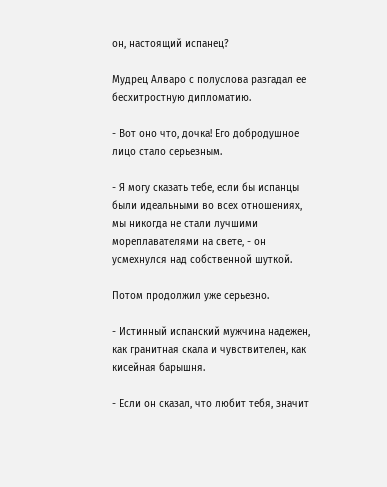он, настоящий испанец?

Мудрец Алваро с полуслова разгадал ее бесхитростную дипломатию.

- Вот оно что, дочка! Его добродушное лицо стало серьезным.

- Я могу сказать тебе, если бы испанцы были идеальными во всех отношениях, мы никогда не стали лучшими мореплавателями на свете, - он усмехнулся над собственной шуткой.

Потом продолжил уже серьезно.

- Истинный испанский мужчина надежен, как гранитная скала и чувствителен, как кисейная барышня.

- Если он сказал, что любит тебя, значит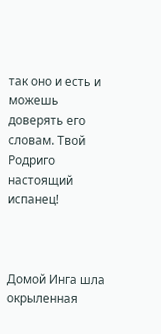так оно и есть и можешь доверять его словам. Твой Родриго настоящий испанец!



Домой Инга шла окрыленная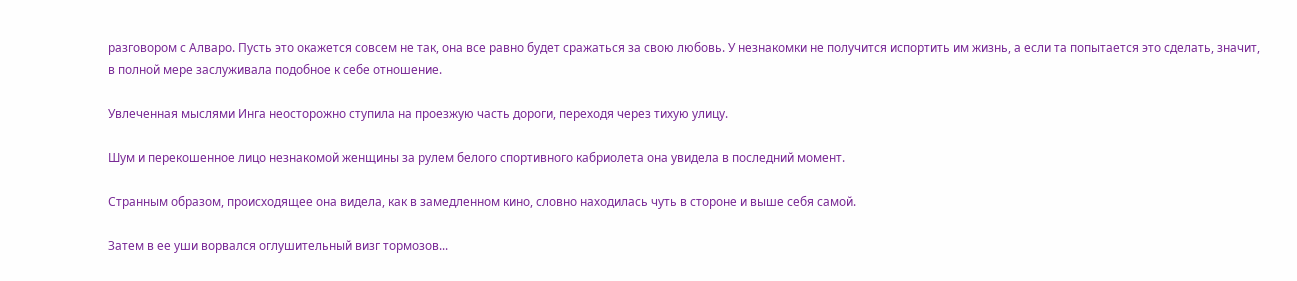разговором с Алваро. Пусть это окажется совсем не так, она все равно будет сражаться за свою любовь. У незнакомки не получится испортить им жизнь, а если та попытается это сделать, значит, в полной мере заслуживала подобное к себе отношение.

Увлеченная мыслями Инга неосторожно ступила на проезжую часть дороги, переходя через тихую улицу.

Шум и перекошенное лицо незнакомой женщины за рулем белого спортивного кабриолета она увидела в последний момент.

Странным образом, происходящее она видела, как в замедленном кино, словно находилась чуть в стороне и выше себя самой.

Затем в ее уши ворвался оглушительный визг тормозов...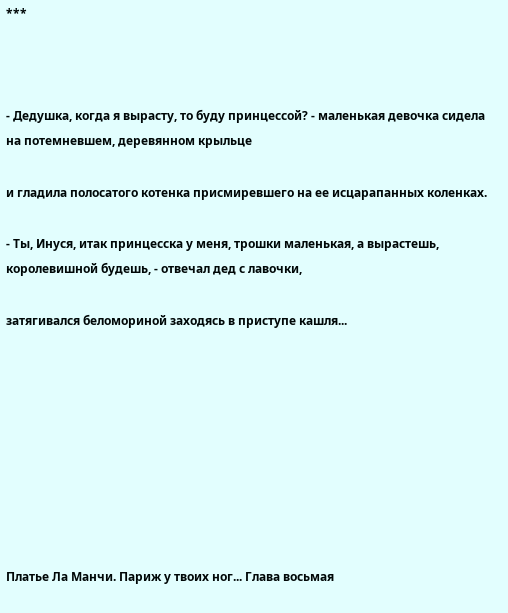***



- Дедушка, когда я вырасту, то буду принцессой? - маленькая девочка сидела на потемневшем, деревянном крыльце

и гладила полосатого котенка присмиревшего на ее исцарапанных коленках.

- Ты, Инуся, итак принцесска у меня, трошки маленькая, а вырастешь, королевишной будешь, - отвечал дед с лавочки,

затягивался беломориной заходясь в приступе кашля...









Платье Ла Манчи. Париж у твоих ног... Глава восьмая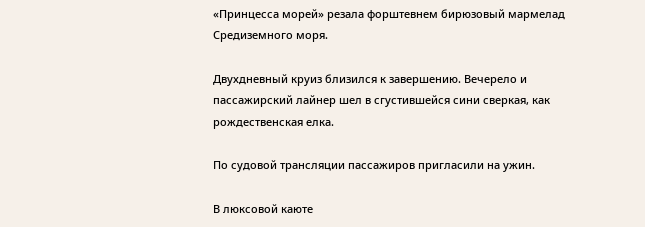«Принцесса морей» резала форштевнем бирюзовый мармелад Средиземного моря.

Двухдневный круиз близился к завершению. Вечерело и пассажирский лайнер шел в сгустившейся сини сверкая, как рождественская елка.

По судовой трансляции пассажиров пригласили на ужин.

В люксовой каюте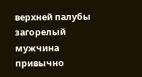верхней палубы загорелый мужчина привычно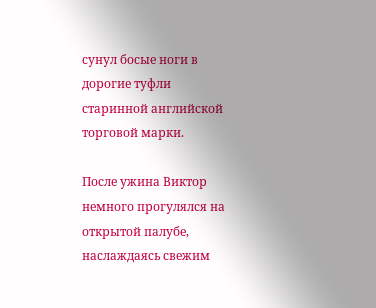сунул босые ноги в дорогие туфли старинной английской торговой марки.

После ужина Виктор немного прогулялся на открытой палубе, наслаждаясь свежим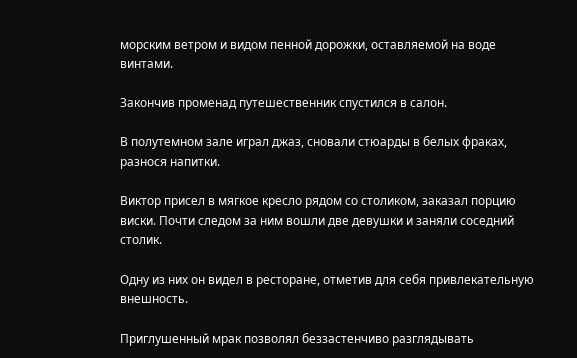морским ветром и видом пенной дорожки, оставляемой на воде винтами.

Закончив променад путешественник спустился в салон.

В полутемном зале играл джаз, сновали стюарды в белых фраках, разнося напитки.

Виктор присел в мягкое кресло рядом со столиком, заказал порцию виски. Почти следом за ним вошли две девушки и заняли соседний столик.

Одну из них он видел в ресторане, отметив для себя привлекательную внешность.

Приглушенный мрак позволял беззастенчиво разглядывать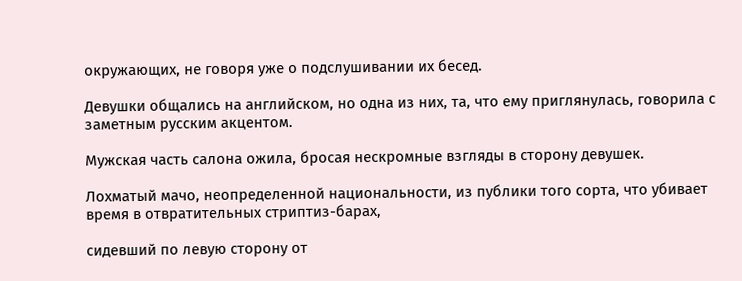окружающих, не говоря уже о подслушивании их бесед.

Девушки общались на английском, но одна из них, та, что ему приглянулась, говорила с заметным русским акцентом.

Мужская часть салона ожила, бросая нескромные взгляды в сторону девушек.

Лохматый мачо, неопределенной национальности, из публики того сорта, что убивает время в отвратительных стриптиз-барах,

сидевший по левую сторону от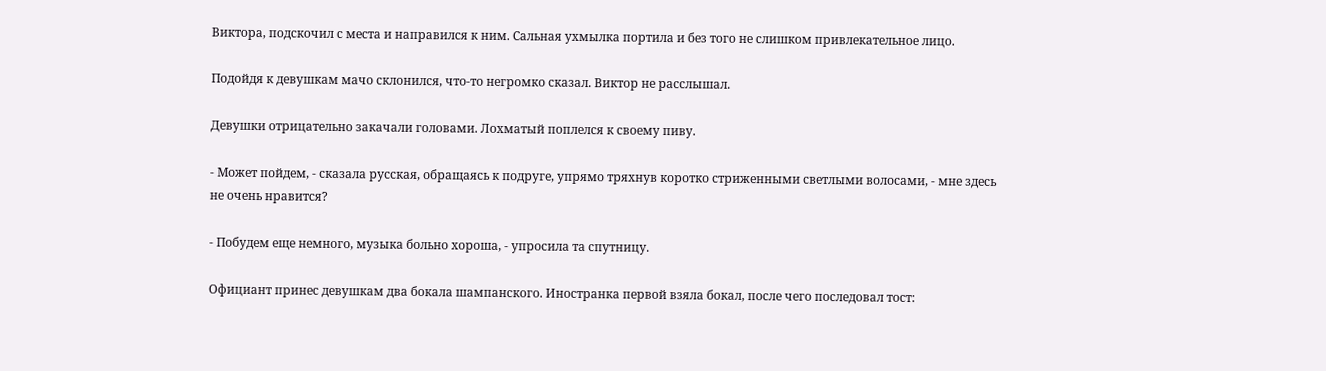Виктора, подскочил с места и направился к ним. Сальная ухмылка портила и без того не слишком привлекательное лицо.

Подойдя к девушкам мачо склонился, что-то негромко сказал. Виктор не расслышал.

Девушки отрицательно закачали головами. Лохматый поплелся к своему пиву.

- Может пойдем, - сказала русская, обращаясь к подруге, упрямо тряхнув коротко стриженными светлыми волосами, - мне здесь не очень нравится?

- Побудем еще немного, музыка больно хороша, - упросила та спутницу.

Официант принес девушкам два бокала шампанского. Иностранка первой взяла бокал, после чего последовал тост: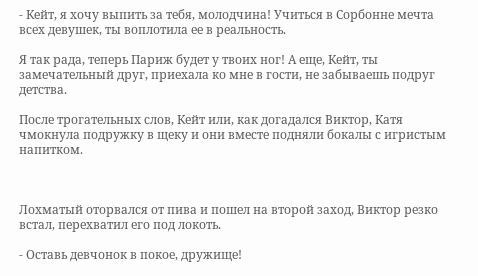- Кейт, я хочу выпить за тебя, молодчина! Учиться в Сорбонне мечта всех девушек, ты воплотила ее в реальность.

Я так рада, теперь Париж будет у твоих ног! А еще, Кейт, ты замечательный друг, приехала ко мне в гости, не забываешь подруг детства.

После трогательных слов, Кейт или, как догадался Виктор, Катя чмокнула подружку в щеку и они вместе подняли бокалы с игристым напитком.



Лохматый оторвался от пива и пошел на второй заход, Виктор резко встал, перехватил его под локоть.

- Оставь девчонок в покое, дружище!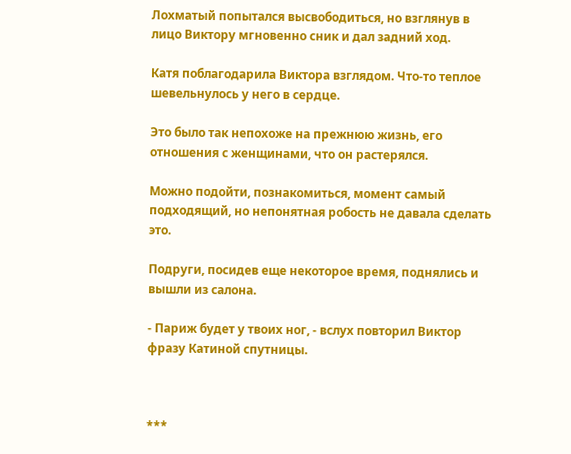Лохматый попытался высвободиться, но взглянув в лицо Виктору мгновенно сник и дал задний ход.

Катя поблагодарила Виктора взглядом. Что-то теплое шевельнулось у него в сердце.

Это было так непохоже на прежнюю жизнь, его отношения с женщинами, что он растерялся.

Можно подойти, познакомиться, момент самый подходящий, но непонятная робость не давала сделать это.

Подруги, посидев еще некоторое время, поднялись и вышли из салона.

- Париж будет у твоих ног, - вслух повторил Виктор фразу Катиной спутницы.



***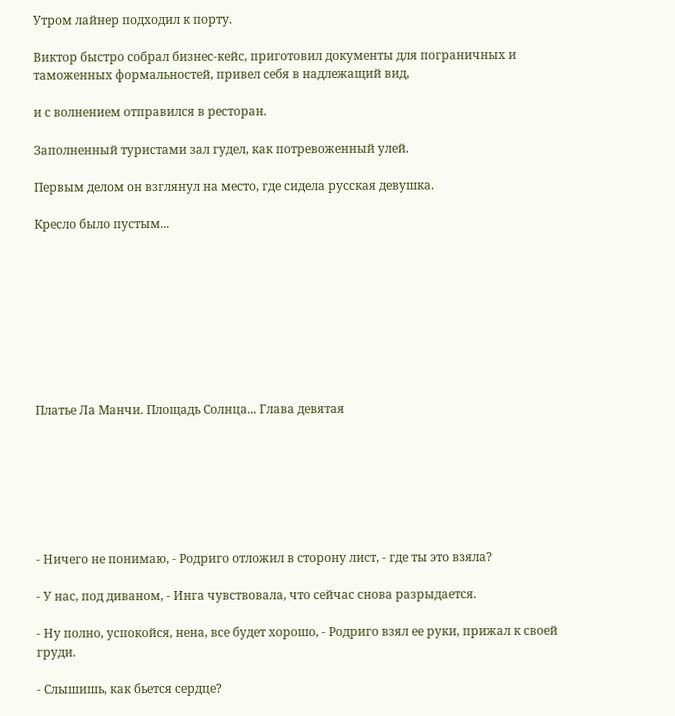Утром лайнер подходил к порту.

Виктор быстро собрал бизнес-кейс, приготовил документы для пограничных и таможенных формальностей, привел себя в надлежащий вид,

и с волнением отправился в ресторан.

Заполненный туристами зал гудел, как потревоженный улей.

Первым делом он взглянул на место, где сидела русская девушка.

Кресло было пустым...









Платье Ла Манчи. Площадь Солнца... Глава девятая







- Ничего не понимаю, - Родриго отложил в сторону лист, - где ты это взяла?

- У нас, под диваном, - Инга чувствовала, что сейчас снова разрыдается.

- Ну полно, успокойся, нена, все будет хорошо, - Родриго взял ее руки, прижал к своей груди.

- Слышишь, как бьется сердце?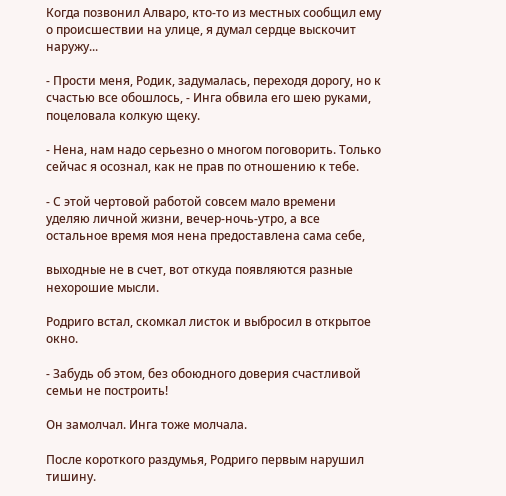Когда позвонил Алваро, кто-то из местных сообщил ему о происшествии на улице, я думал сердце выскочит наружу...

- Прости меня, Родик, задумалась, переходя дорогу, но к счастью все обошлось, - Инга обвила его шею руками, поцеловала колкую щеку.

- Нена, нам надо серьезно о многом поговорить. Только сейчас я осознал, как не прав по отношению к тебе.

- С этой чертовой работой совсем мало времени уделяю личной жизни, вечер-ночь-утро, а все остальное время моя нена предоставлена сама себе,

выходные не в счет, вот откуда появляются разные нехорошие мысли.

Родриго встал, скомкал листок и выбросил в открытое окно.

- Забудь об этом, без обоюдного доверия счастливой семьи не построить!

Он замолчал. Инга тоже молчала.

После короткого раздумья, Родриго первым нарушил тишину.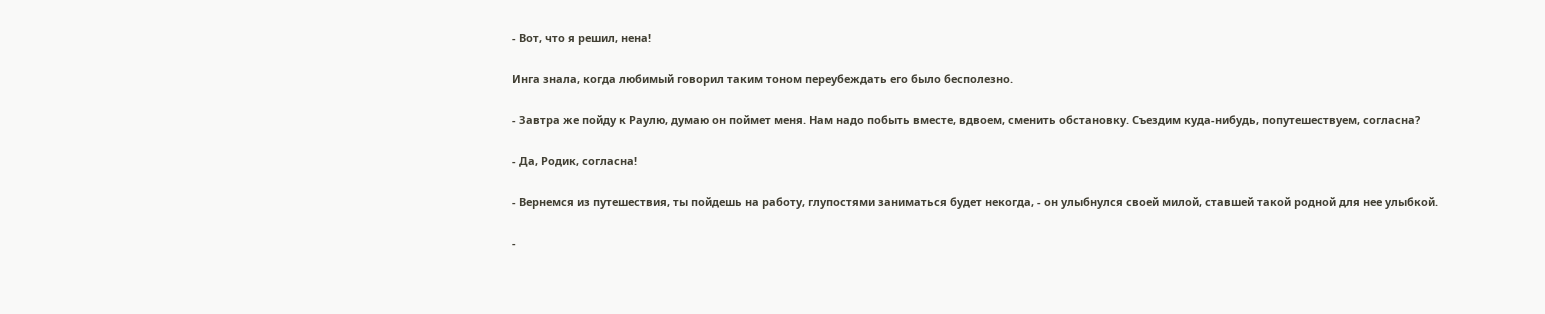- Вот, что я решил, нена!

Инга знала, когда любимый говорил таким тоном переубеждать его было бесполезно.

- Завтра же пойду к Раулю, думаю он поймет меня. Нам надо побыть вместе, вдвоем, сменить обстановку. Съездим куда-нибудь, попутешествуем, согласна?

- Да, Родик, согласна!

- Вернемся из путешествия, ты пойдешь на работу, глупостями заниматься будет некогда, - он улыбнулся своей милой, ставшей такой родной для нее улыбкой.

-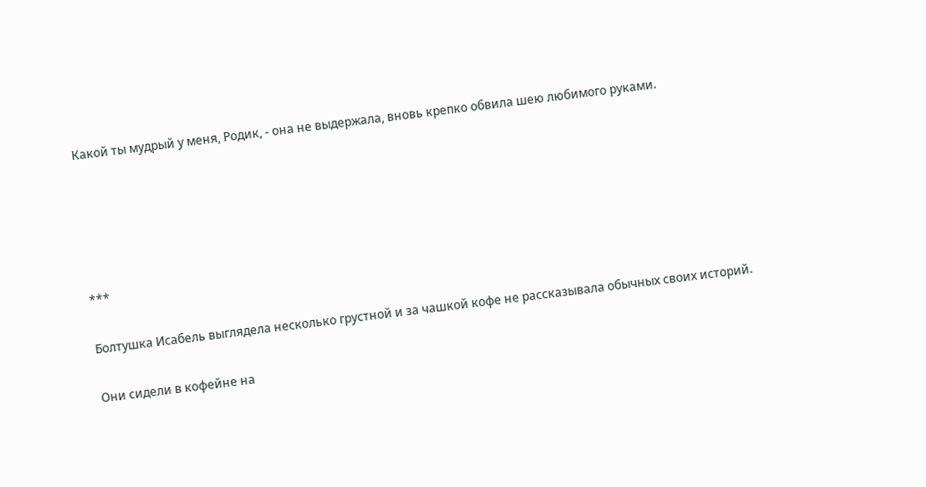Какой ты мудрый у меня, Родик, - она не выдержала, вновь крепко обвила шею любимого руками.





***

Болтушка Исабель выглядела несколько грустной и за чашкой кофе не рассказывала обычных своих историй.

Они сидели в кофейне на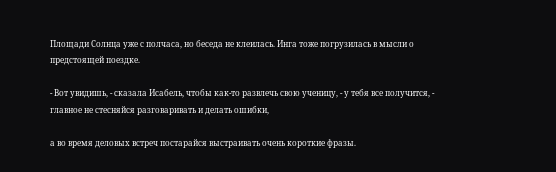Площади Солнца уже с полчаса, но беседа не клеилась. Инга тоже погрузилась в мысли о предстоящей поездке.

- Вот увидишь, - сказала Исабель, чтобы как-то развлечь свою ученицу, - у тебя все получится, - главное не стесняйся разговаривать и делать ошибки,

а во время деловых встреч постарайся выстраивать очень короткие фразы.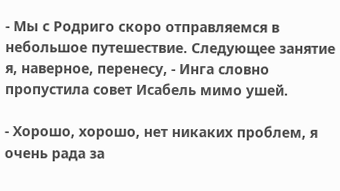- Мы с Родриго скоро отправляемся в небольшое путешествие. Следующее занятие я, наверное, перенесу, - Инга словно пропустила совет Исабель мимо ушей.

- Хорошо, хорошо, нет никаких проблем, я очень рада за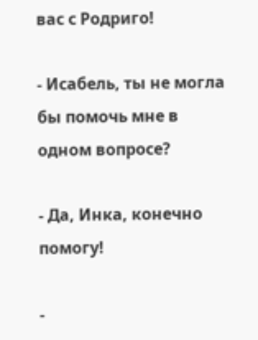вас с Родриго!

- Исабель, ты не могла бы помочь мне в одном вопросе?

- Да, Инка, конечно помогу!

-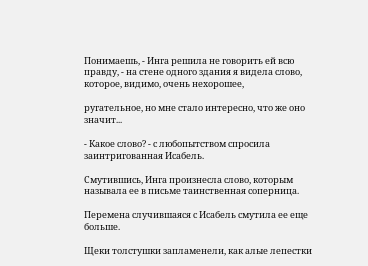Понимаешь, - Инга решила не говорить ей всю правду, - на стене одного здания я видела слово, которое, видимо, очень нехорошее,

ругательное, но мне стало интересно, что же оно значит...

- Какое слово? - с любопытством спросила заинтригованная Исабель.

Смутившись, Инга произнесла слово, которым называла ее в письме таинственная соперница.

Перемена случившаяся с Исабель смутила ее еще больше.

Щеки толстушки запламенели, как алые лепестки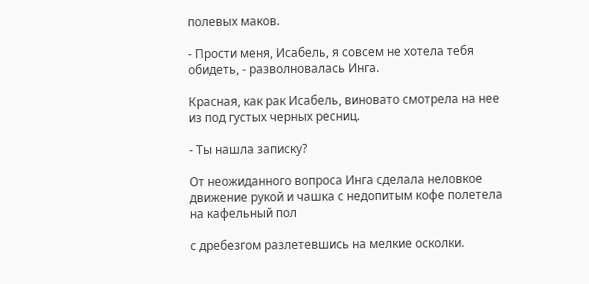полевых маков.

- Прости меня, Исабель, я совсем не хотела тебя обидеть, - разволновалась Инга.

Красная, как рак Исабель, виновато смотрела на нее из под густых черных ресниц.

- Ты нашла записку?

От неожиданного вопроса Инга сделала неловкое движение рукой и чашка с недопитым кофе полетела на кафельный пол

с дребезгом разлетевшись на мелкие осколки.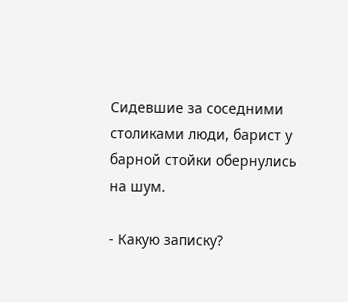Сидевшие за соседними столиками люди, барист у барной стойки обернулись на шум.

- Какую записку?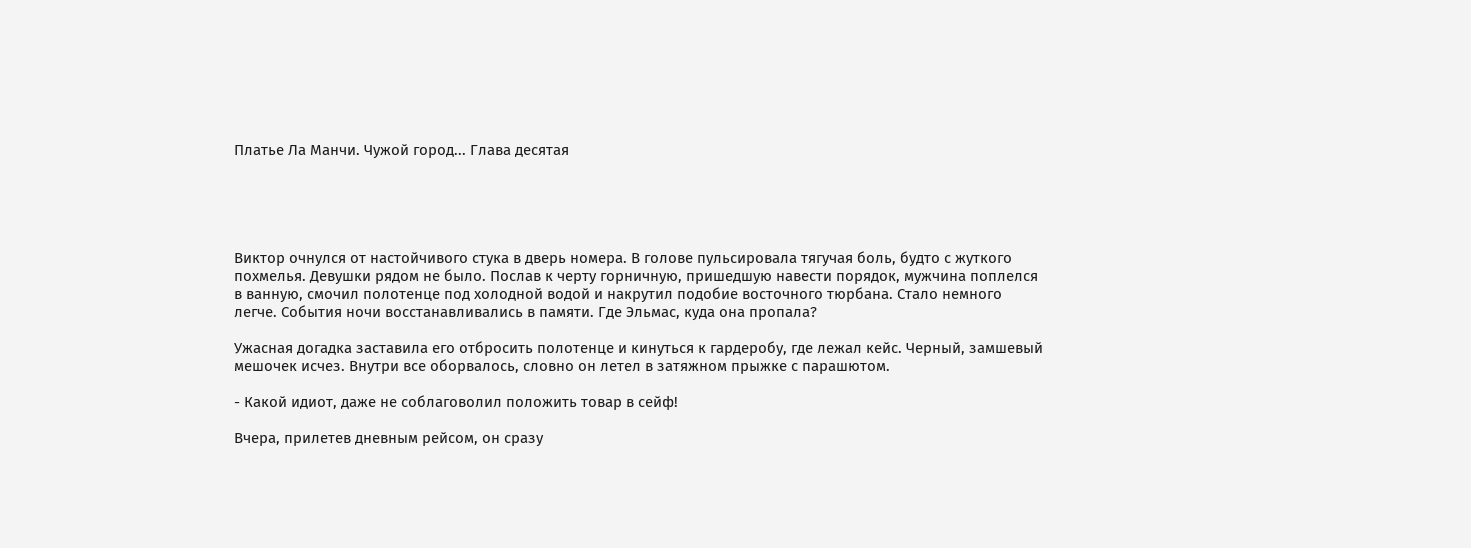Платье Ла Манчи. Чужой город... Глава десятая





Виктор очнулся от настойчивого стука в дверь номера. В голове пульсировала тягучая боль, будто с жуткого похмелья. Девушки рядом не было. Послав к черту горничную, пришедшую навести порядок, мужчина поплелся в ванную, смочил полотенце под холодной водой и накрутил подобие восточного тюрбана. Стало немного легче. События ночи восстанавливались в памяти. Где Эльмас, куда она пропала?

Ужасная догадка заставила его отбросить полотенце и кинуться к гардеробу, где лежал кейс. Черный, замшевый мешочек исчез. Внутри все оборвалось, словно он летел в затяжном прыжке с парашютом.

- Какой идиот, даже не соблаговолил положить товар в сейф!

Вчера, прилетев дневным рейсом, он сразу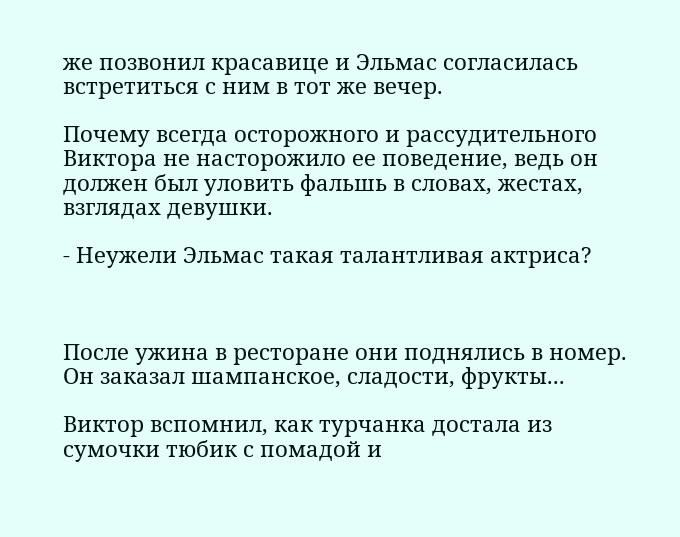же позвонил красавице и Эльмас согласилась встретиться с ним в тот же вечер.

Почему всегда осторожного и рассудительного Виктора не насторожило ее поведение, ведь он должен был уловить фальшь в словах, жестах, взглядах девушки.

- Неужели Эльмас такая талантливая актриса?



После ужина в ресторане они поднялись в номер. Он заказал шампанское, сладости, фрукты...

Виктор вспомнил, как турчанка достала из сумочки тюбик с помадой и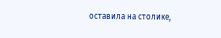оставила на столике,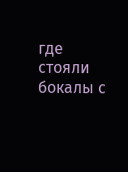где стояли бокалы с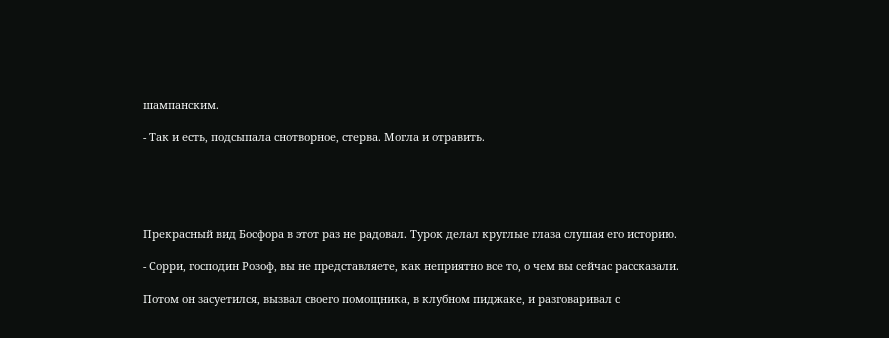шампанским.

- Так и есть, подсыпала снотворное, стерва. Могла и отравить.





Прекрасный вид Босфора в этот раз не радовал. Турок делал круглые глаза слушая его историю.

- Сорри, господин Розоф, вы не представляете, как неприятно все то, о чем вы сейчас рассказали.

Потом он засуетился, вызвал своего помощника, в клубном пиджаке, и разговаривал с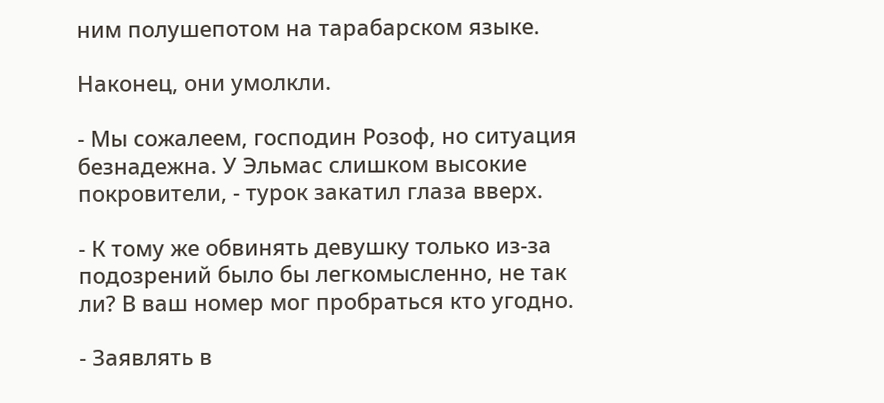ним полушепотом на тарабарском языке.

Наконец, они умолкли.

- Мы сожалеем, господин Розоф, но ситуация безнадежна. У Эльмас слишком высокие покровители, - турок закатил глаза вверх.

- К тому же обвинять девушку только из-за подозрений было бы легкомысленно, не так ли? В ваш номер мог пробраться кто угодно.

- Заявлять в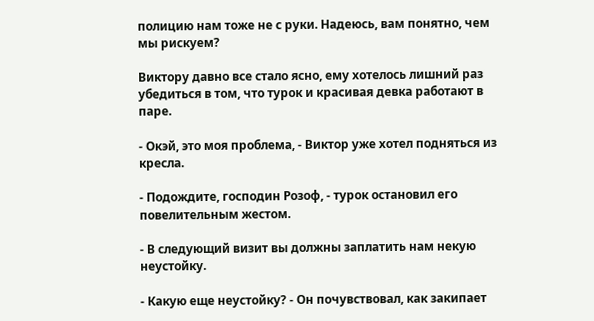полицию нам тоже не с руки. Надеюсь, вам понятно, чем мы рискуем?

Виктору давно все стало ясно, ему хотелось лишний раз убедиться в том, что турок и красивая девка работают в паре.

- Окэй, это моя проблема, - Виктор уже хотел подняться из кресла.

- Подождите, господин Розоф, - турок остановил его повелительным жестом.

- В следующий визит вы должны заплатить нам некую неустойку.

- Какую еще неустойку? - Он почувствовал, как закипает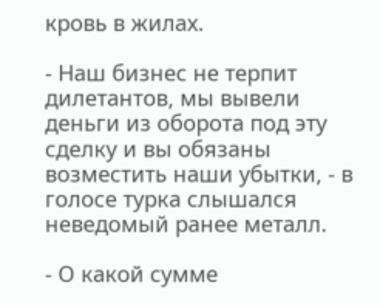кровь в жилах.

- Наш бизнес не терпит дилетантов, мы вывели деньги из оборота под эту сделку и вы обязаны возместить наши убытки, - в голосе турка слышался неведомый ранее металл.

- О какой сумме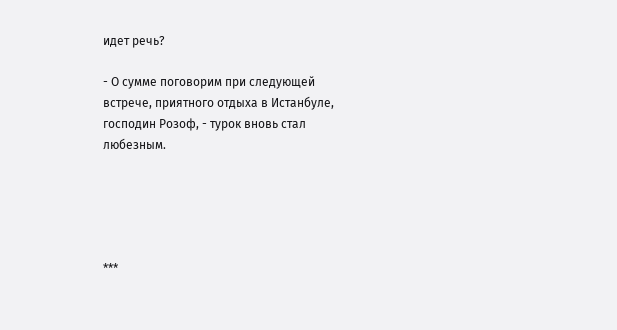идет речь?

- О сумме поговорим при следующей встрече, приятного отдыха в Истанбуле, господин Розоф, - турок вновь стал любезным.





***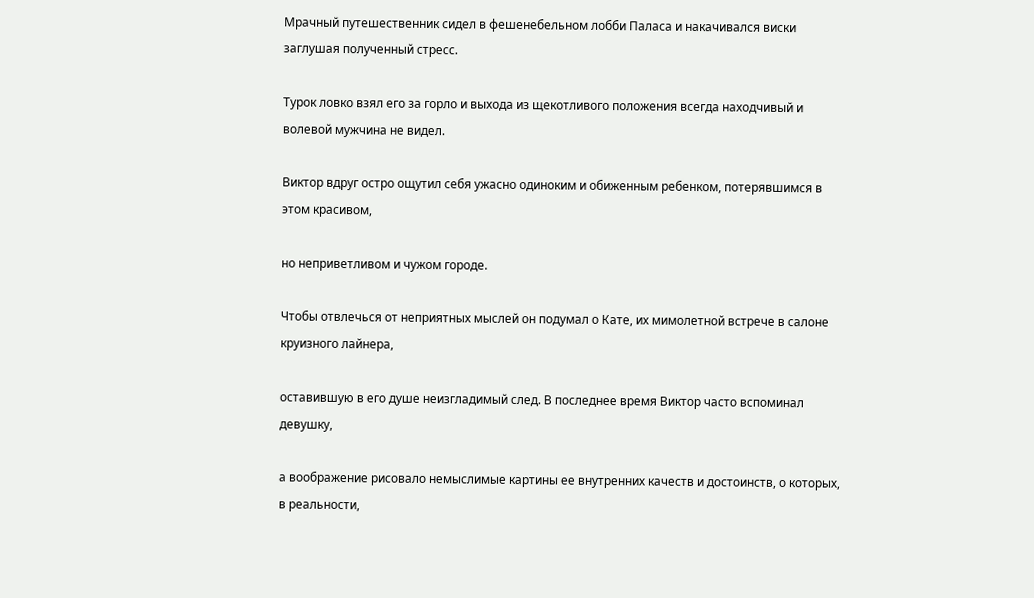Мрачный путешественник сидел в фешенебельном лобби Паласа и накачивался виски заглушая полученный стресс.

Турок ловко взял его за горло и выхода из щекотливого положения всегда находчивый и волевой мужчина не видел.

Виктор вдруг остро ощутил себя ужасно одиноким и обиженным ребенком, потерявшимся в этом красивом,

но неприветливом и чужом городе.

Чтобы отвлечься от неприятных мыслей он подумал о Кате, их мимолетной встрече в салоне круизного лайнера,

оставившую в его душе неизгладимый след. В последнее время Виктор часто вспоминал девушку,

а воображение рисовало немыслимые картины ее внутренних качеств и достоинств, о которых, в реальности,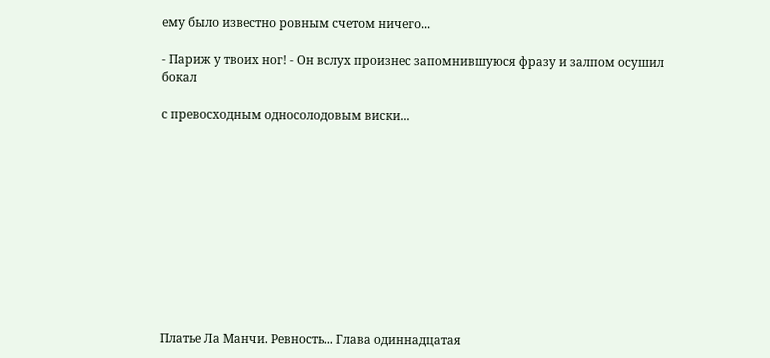ему было известно ровным счетом ничего...

- Париж у твоих ног! - Он вслух произнес запомнившуюся фразу и залпом осушил бокал

с превосходным односолодовым виски...











Платье Ла Манчи. Ревность... Глава одиннадцатая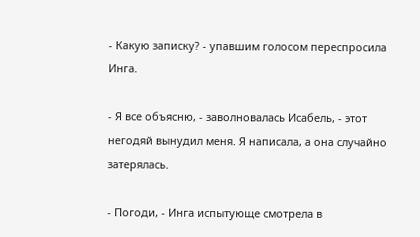- Какую записку? - упавшим голосом переспросила Инга.

- Я все объясню, - заволновалась Исабель, - этот негодяй вынудил меня. Я написала, а она случайно затерялась.

- Погоди, - Инга испытующе смотрела в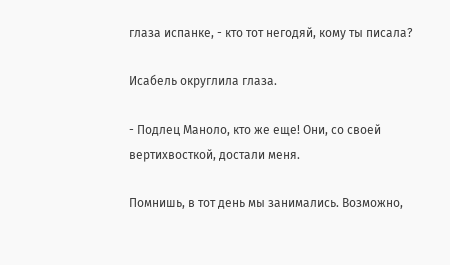глаза испанке, - кто тот негодяй, кому ты писала?

Исабель округлила глаза.

- Подлец Маноло, кто же еще! Они, со своей вертихвосткой, достали меня.

Помнишь, в тот день мы занимались. Возможно,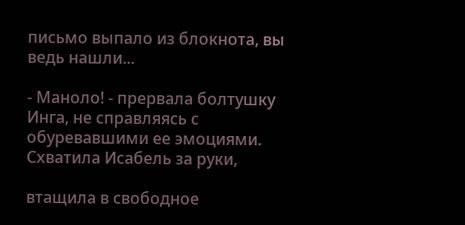письмо выпало из блокнота, вы ведь нашли...

- Маноло! - прервала болтушку Инга, не справляясь с обуревавшими ее эмоциями. Схватила Исабель за руки,

втащила в свободное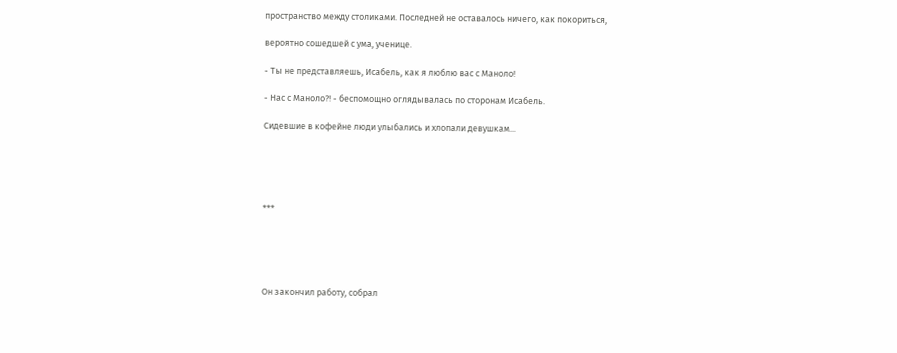пространство между столиками. Последней не оставалось ничего, как покориться,

вероятно сошедшей с ума, ученице.

- Ты не представляешь, Исабель, как я люблю вас с Маноло!

- Нас с Маноло?! - беспомощно оглядывалась по сторонам Исабель.

Сидевшие в кофейне люди улыбались и хлопали девушкам...





***





Он закончил работу, собрал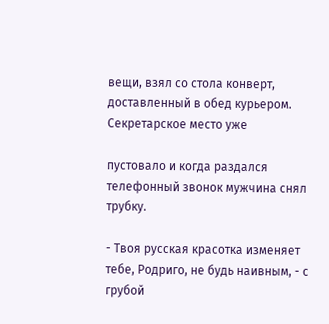вещи, взял со стола конверт, доставленный в обед курьером. Секретарское место уже

пустовало и когда раздался телефонный звонок мужчина снял трубку.

- Твоя русская красотка изменяет тебе, Родриго, не будь наивным, - с грубой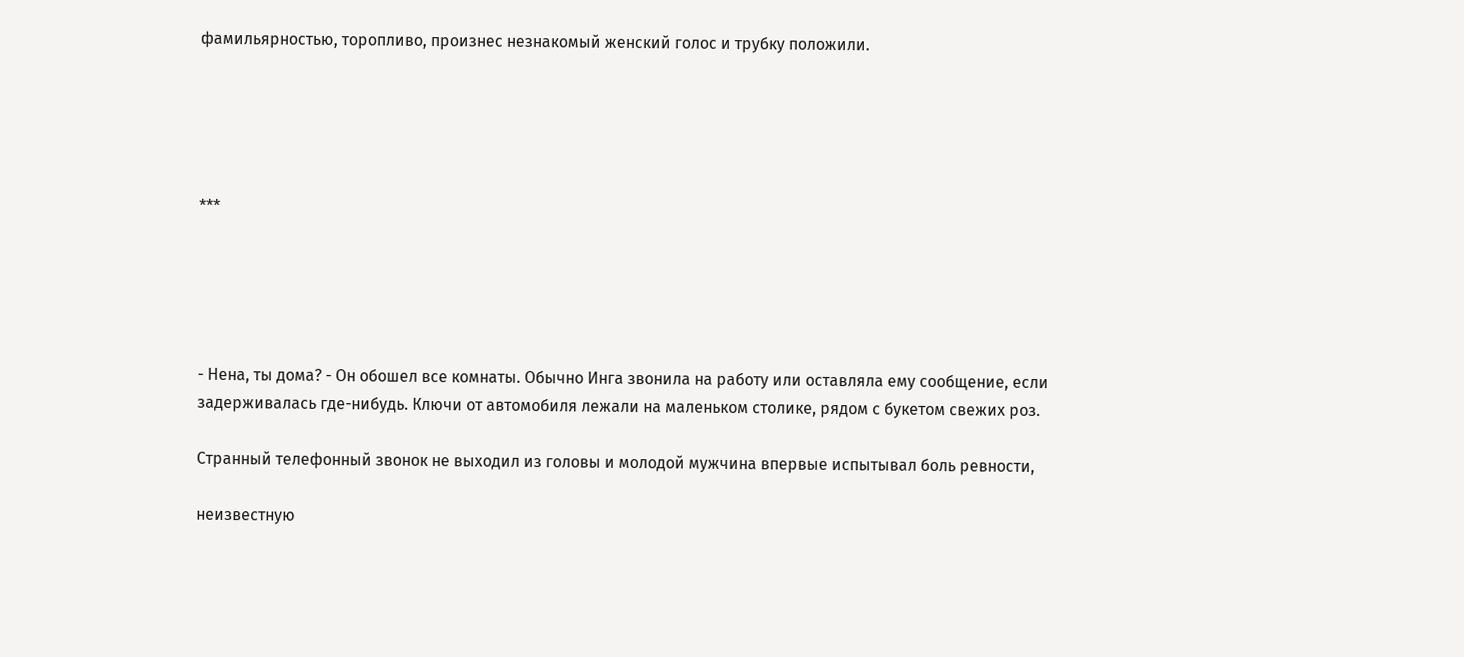фамильярностью, торопливо, произнес незнакомый женский голос и трубку положили.





***





- Нена, ты дома? - Он обошел все комнаты. Обычно Инга звонила на работу или оставляла ему сообщение, если задерживалась где-нибудь. Ключи от автомобиля лежали на маленьком столике, рядом с букетом свежих роз.

Странный телефонный звонок не выходил из головы и молодой мужчина впервые испытывал боль ревности,

неизвестную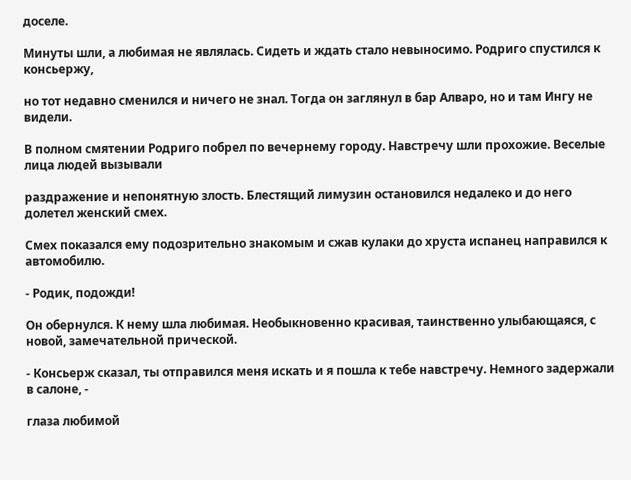доселе.

Минуты шли, а любимая не являлась. Сидеть и ждать стало невыносимо. Родриго спустился к консьержу,

но тот недавно сменился и ничего не знал. Тогда он заглянул в бар Алваро, но и там Ингу не видели.

В полном смятении Родриго побрел по вечернему городу. Навстречу шли прохожие. Веселые лица людей вызывали

раздражение и непонятную злость. Блестящий лимузин остановился недалеко и до него долетел женский смех.

Смех показался ему подозрительно знакомым и сжав кулаки до хруста испанец направился к автомобилю.

- Родик, подожди!

Он обернулся. К нему шла любимая. Необыкновенно красивая, таинственно улыбающаяся, с новой, замечательной прической.

- Консьерж сказал, ты отправился меня искать и я пошла к тебе навстречу. Немного задержали в салоне, -

глаза любимой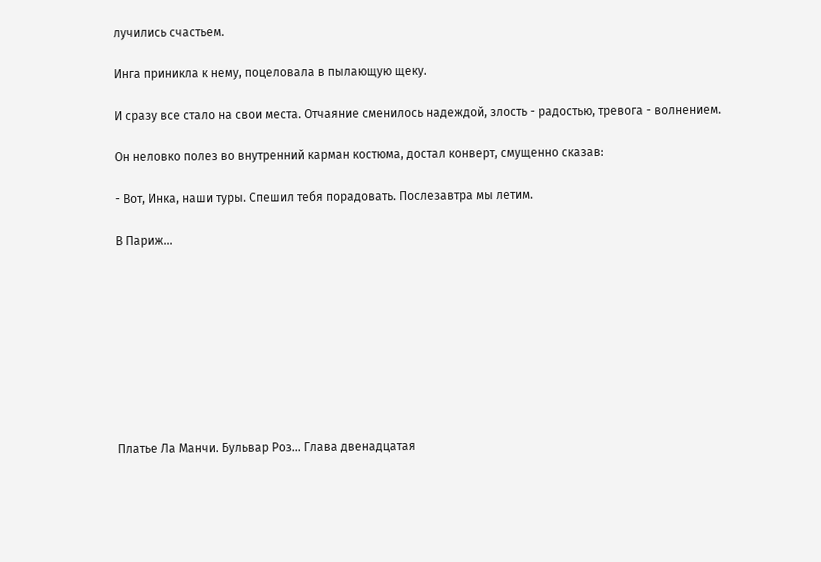лучились счастьем.

Инга приникла к нему, поцеловала в пылающую щеку.

И сразу все стало на свои места. Отчаяние сменилось надеждой, злость - радостью, тревога - волнением.

Он неловко полез во внутренний карман костюма, достал конверт, смущенно сказав:

- Вот, Инка, наши туры. Спешил тебя порадовать. Послезавтра мы летим.

В Париж...









Платье Ла Манчи. Бульвар Роз... Глава двенадцатая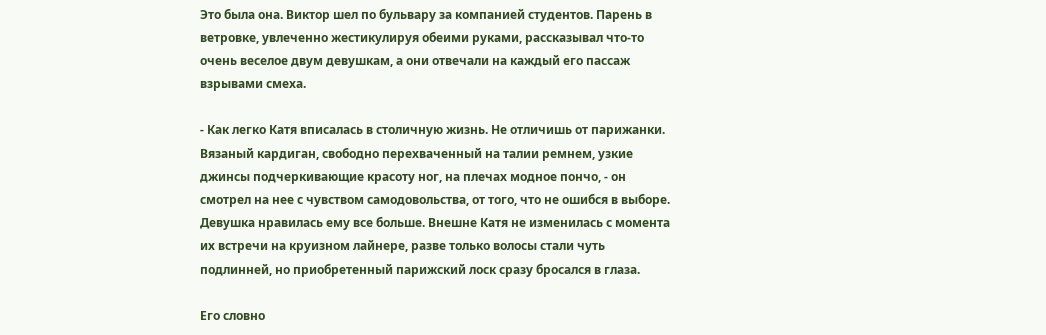Это была она. Виктор шел по бульвару за компанией студентов. Парень в ветровке, увлеченно жестикулируя обеими руками, рассказывал что-то очень веселое двум девушкам, а они отвечали на каждый его пассаж взрывами смеха.

- Как легко Катя вписалась в столичную жизнь. Не отличишь от парижанки. Вязаный кардиган, свободно перехваченный на талии ремнем, узкие джинсы подчеркивающие красоту ног, на плечах модное пончо, - он смотрел на нее с чувством самодовольства, от того, что не ошибся в выборе. Девушка нравилась ему все больше. Внешне Катя не изменилась с момента их встречи на круизном лайнере, разве только волосы стали чуть подлинней, но приобретенный парижский лоск сразу бросался в глаза.

Его словно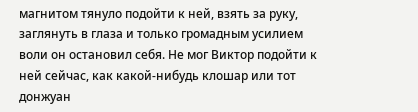магнитом тянуло подойти к ней, взять за руку, заглянуть в глаза и только громадным усилием воли он остановил себя. Не мог Виктор подойти к ней сейчас, как какой-нибудь клошар или тот донжуан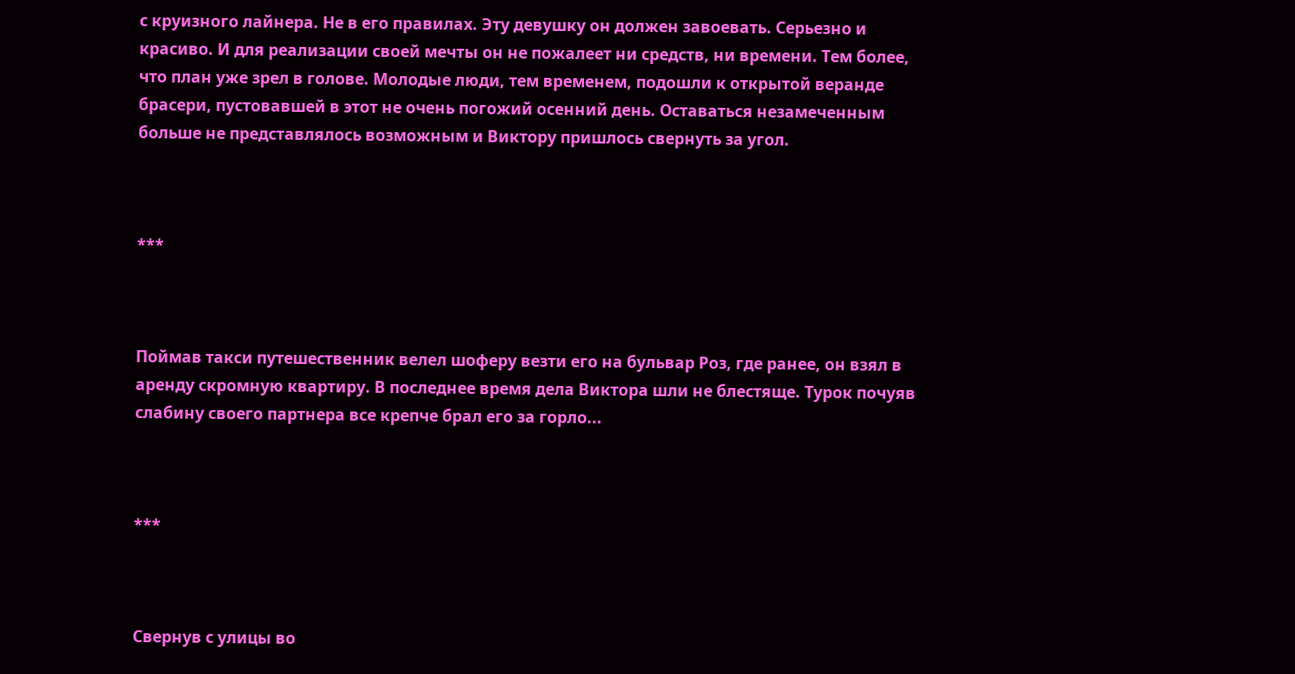с круизного лайнера. Не в его правилах. Эту девушку он должен завоевать. Серьезно и красиво. И для реализации своей мечты он не пожалеет ни средств, ни времени. Тем более, что план уже зрел в голове. Молодые люди, тем временем, подошли к открытой веранде брасери, пустовавшей в этот не очень погожий осенний день. Оставаться незамеченным больше не представлялось возможным и Виктору пришлось свернуть за угол.



***



Поймав такси путешественник велел шоферу везти его на бульвар Роз, где ранее, он взял в аренду скромную квартиру. В последнее время дела Виктора шли не блестяще. Турок почуяв слабину своего партнера все крепче брал его за горло...



***



Свернув с улицы во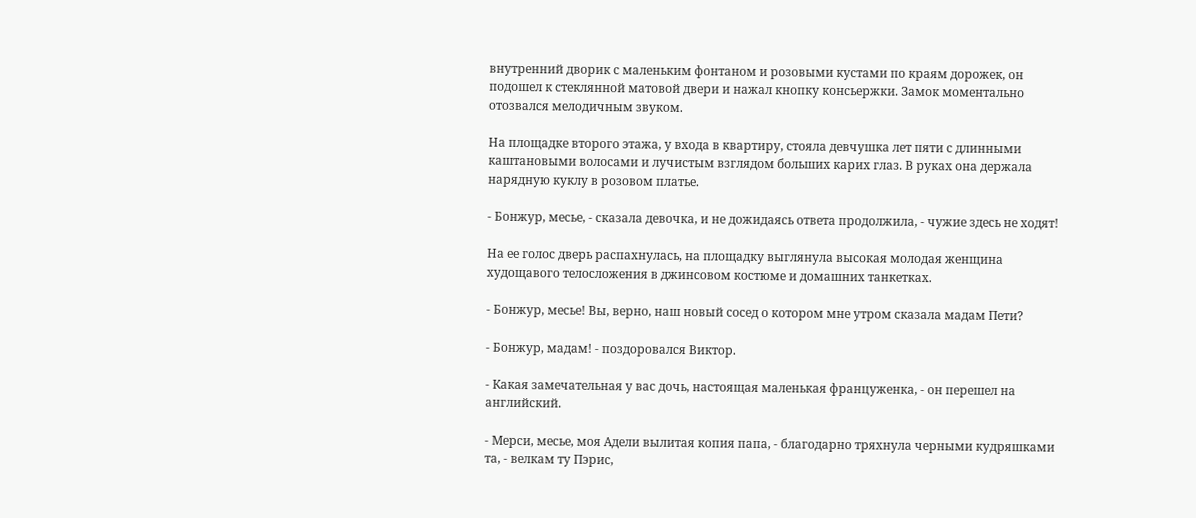внутренний дворик с маленьким фонтаном и розовыми кустами по краям дорожек, он подошел к стеклянной матовой двери и нажал кнопку консьержки. Замок моментально отозвался мелодичным звуком.

На площадке второго этажа, у входа в квартиру, стояла девчушка лет пяти с длинными каштановыми волосами и лучистым взглядом больших карих глаз. В руках она держала нарядную куклу в розовом платье.

- Бонжур, месье, - сказала девочка, и не дожидаясь ответа продолжила, - чужие здесь не ходят!

На ее голос дверь распахнулась, на площадку выглянула высокая молодая женщина худощавого телосложения в джинсовом костюме и домашних танкетках.

- Бонжур, месье! Вы, верно, наш новый сосед о котором мне утром сказала мадам Пети?

- Бонжур, мадам! - поздоровался Виктор.

- Какая замечательная у вас дочь, настоящая маленькая француженка, - он перешел на английский.

- Мерси, месье, моя Адели вылитая копия папа, - благодарно тряхнула черными кудряшками та, - велкам ту Пэрис,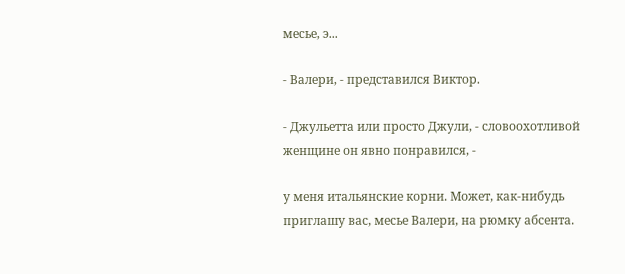месье, э...

- Валери, - представился Виктор.

- Джульетта или просто Джули, - словоохотливой женщине он явно понравился, -

у меня итальянские корни. Может, как-нибудь приглашу вас, месье Валери, на рюмку абсента.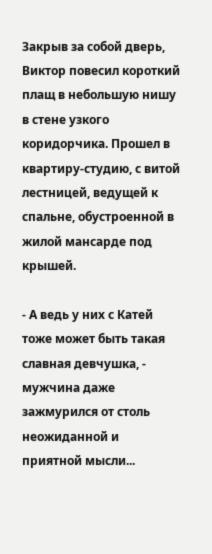Закрыв за собой дверь, Виктор повесил короткий плащ в небольшую нишу в стене узкого коридорчика. Прошел в квартиру-студию, с витой лестницей, ведущей к спальне, обустроенной в жилой мансарде под крышей.

- А ведь у них с Катей тоже может быть такая славная девчушка, - мужчина даже зажмурился от столь неожиданной и приятной мысли...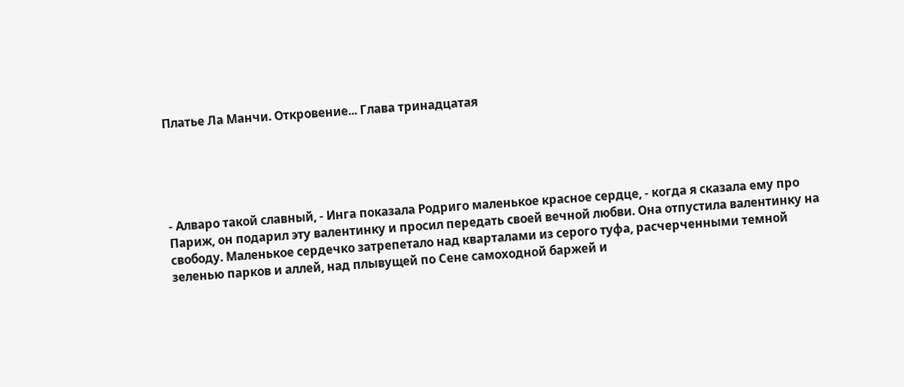Платье Ла Манчи. Откровение... Глава тринадцатая





- Алваро такой славный, - Инга показала Родриго маленькое красное сердце, - когда я сказала ему про Париж, он подарил эту валентинку и просил передать своей вечной любви. Она отпустила валентинку на свободу. Маленькое сердечко затрепетало над кварталами из серого туфа, расчерченными темной зеленью парков и аллей, над плывущей по Сене самоходной баржей и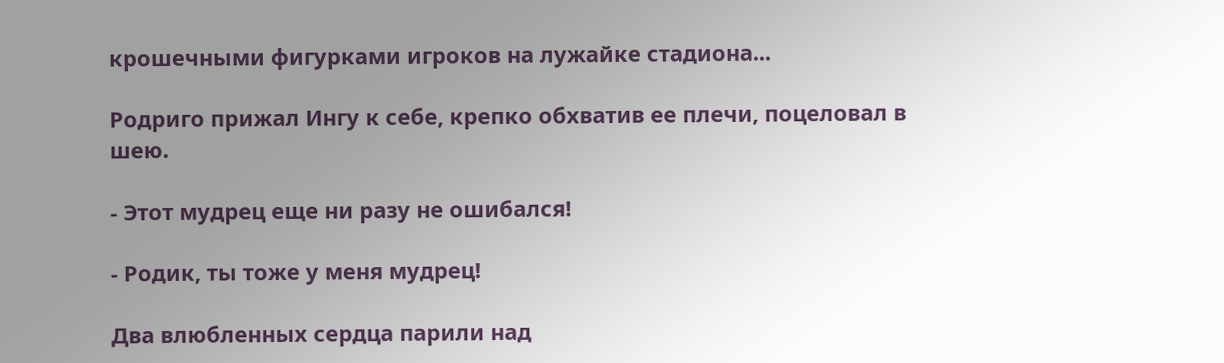крошечными фигурками игроков на лужайке стадиона...

Родриго прижал Ингу к себе, крепко обхватив ее плечи, поцеловал в шею.

- Этот мудрец еще ни разу не ошибался!

- Родик, ты тоже у меня мудрец!

Два влюбленных сердца парили над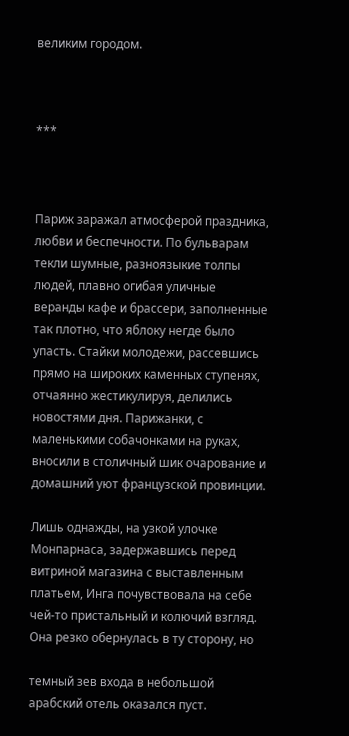великим городом.



***



Париж заражал атмосферой праздника, любви и беспечности. По бульварам текли шумные, разноязыкие толпы людей, плавно огибая уличные веранды кафе и брассери, заполненные так плотно, что яблоку негде было упасть. Стайки молодежи, рассевшись прямо на широких каменных ступенях, отчаянно жестикулируя, делились новостями дня. Парижанки, с маленькими собачонками на руках, вносили в столичный шик очарование и домашний уют французской провинции.

Лишь однажды, на узкой улочке Монпарнаса, задержавшись перед витриной магазина с выставленным платьем, Инга почувствовала на себе чей-то пристальный и колючий взгляд. Она резко обернулась в ту сторону, но

темный зев входа в небольшой арабский отель оказался пуст.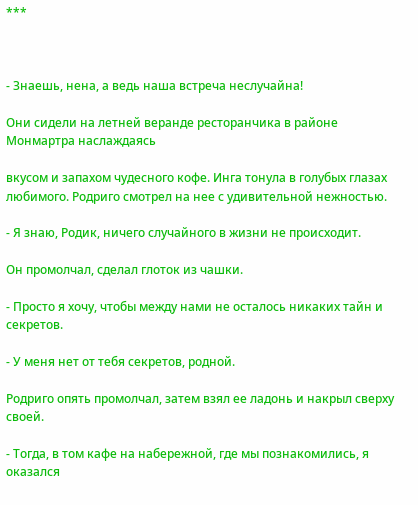***



- Знаешь, нена, а ведь наша встреча неслучайна!

Они сидели на летней веранде ресторанчика в районе Монмартра наслаждаясь

вкусом и запахом чудесного кофе. Инга тонула в голубых глазах любимого. Родриго смотрел на нее с удивительной нежностью.

- Я знаю, Родик, ничего случайного в жизни не происходит.

Он промолчал, сделал глоток из чашки.

- Просто я хочу, чтобы между нами не осталось никаких тайн и секретов.

- У меня нет от тебя секретов, родной.

Родриго опять промолчал, затем взял ее ладонь и накрыл сверху своей.

- Тогда, в том кафе на набережной, где мы познакомились, я оказался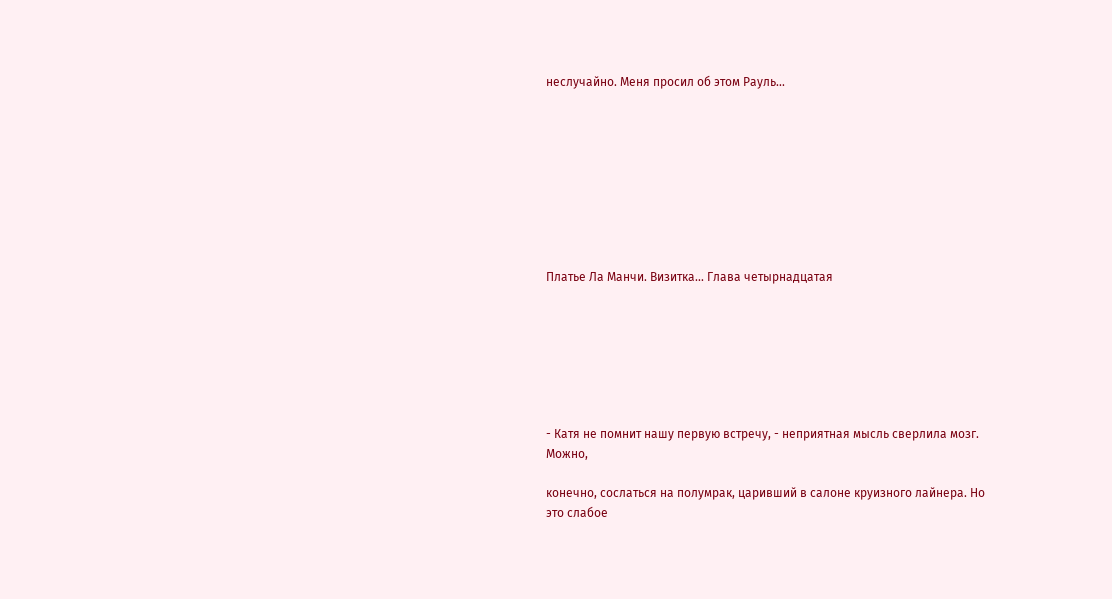неслучайно. Меня просил об этом Рауль...









Платье Ла Манчи. Визитка... Глава четырнадцатая







- Катя не помнит нашу первую встречу, - неприятная мысль сверлила мозг. Можно,

конечно, сослаться на полумрак, царивший в салоне круизного лайнера. Но это слабое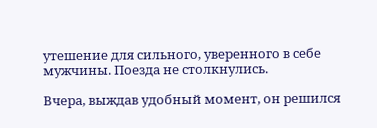утешение для сильного, уверенного в себе мужчины. Поезда не столкнулись.

Вчера, выждав удобный момент, он решился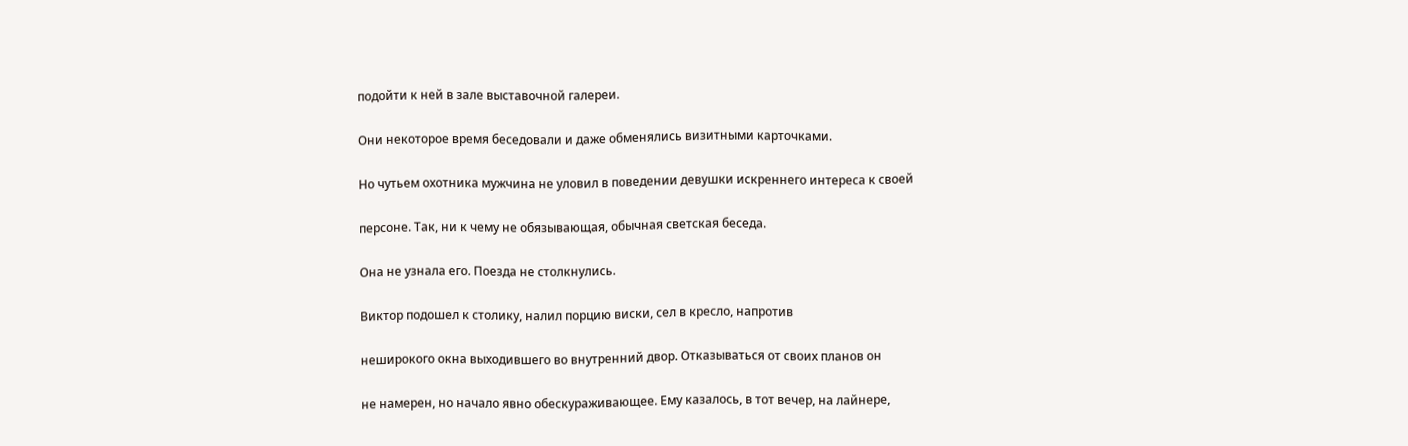подойти к ней в зале выставочной галереи.

Они некоторое время беседовали и даже обменялись визитными карточками.

Но чутьем охотника мужчина не уловил в поведении девушки искреннего интереса к своей

персоне. Так, ни к чему не обязывающая, обычная светская беседа.

Она не узнала его. Поезда не столкнулись.

Виктор подошел к столику, налил порцию виски, сел в кресло, напротив

неширокого окна выходившего во внутренний двор. Отказываться от своих планов он

не намерен, но начало явно обескураживающее. Ему казалось, в тот вечер, на лайнере,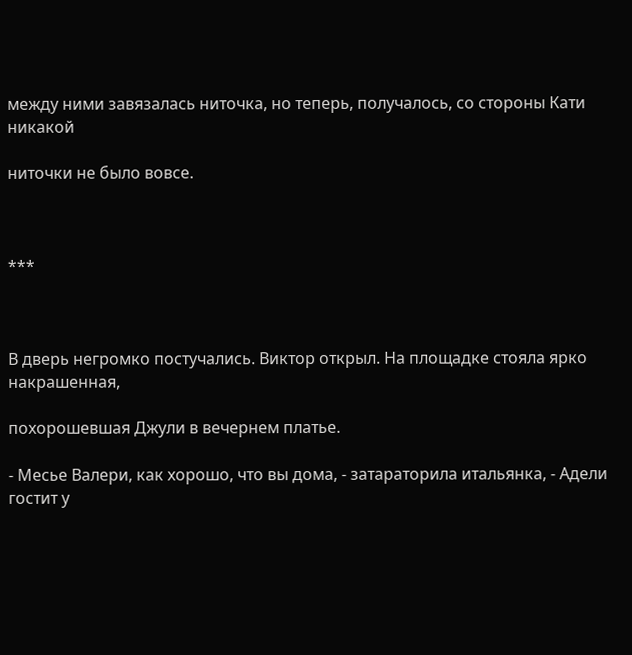между ними завязалась ниточка, но теперь, получалось, со стороны Кати никакой

ниточки не было вовсе.



***



В дверь негромко постучались. Виктор открыл. На площадке стояла ярко накрашенная,

похорошевшая Джули в вечернем платье.

- Месье Валери, как хорошо, что вы дома, - затараторила итальянка, - Адели гостит у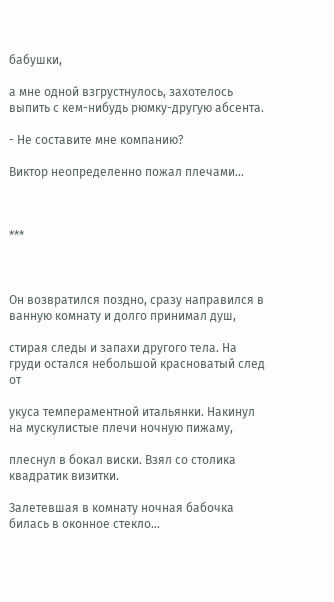бабушки,

а мне одной взгрустнулось, захотелось выпить с кем-нибудь рюмку-другую абсента.

- Не составите мне компанию?

Виктор неопределенно пожал плечами...



***



Он возвратился поздно, сразу направился в ванную комнату и долго принимал душ,

стирая следы и запахи другого тела. На груди остался небольшой красноватый след от

укуса темпераментной итальянки. Накинул на мускулистые плечи ночную пижаму,

плеснул в бокал виски. Взял со столика квадратик визитки.

Залетевшая в комнату ночная бабочка билась в оконное стекло...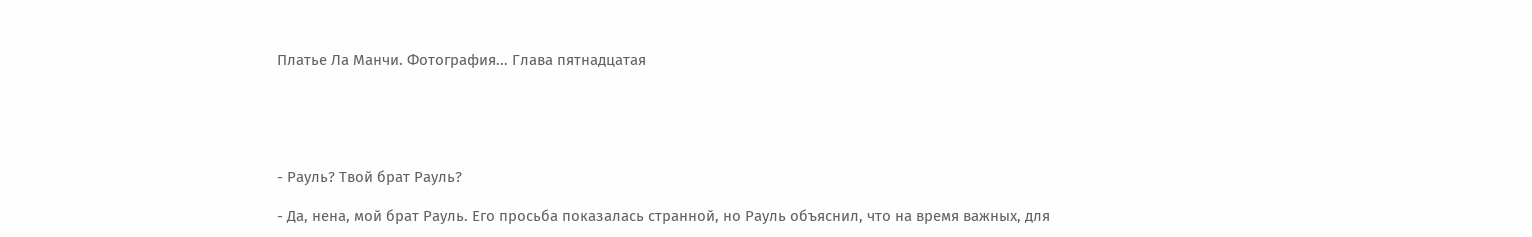Платье Ла Манчи. Фотография... Глава пятнадцатая





- Рауль? Твой брат Рауль?

- Да, нена, мой брат Рауль. Его просьба показалась странной, но Рауль объяснил, что на время важных, для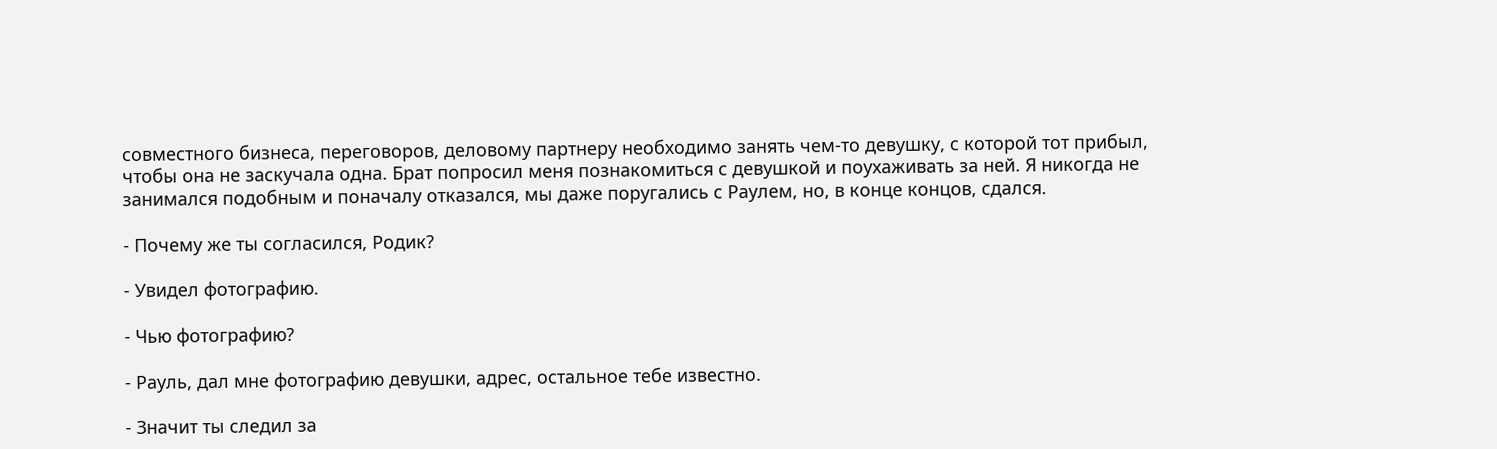совместного бизнеса, переговоров, деловому партнеру необходимо занять чем-то девушку, с которой тот прибыл, чтобы она не заскучала одна. Брат попросил меня познакомиться с девушкой и поухаживать за ней. Я никогда не занимался подобным и поначалу отказался, мы даже поругались с Раулем, но, в конце концов, сдался.

- Почему же ты согласился, Родик?

- Увидел фотографию.

- Чью фотографию?

- Рауль, дал мне фотографию девушки, адрес, остальное тебе известно.

- Значит ты следил за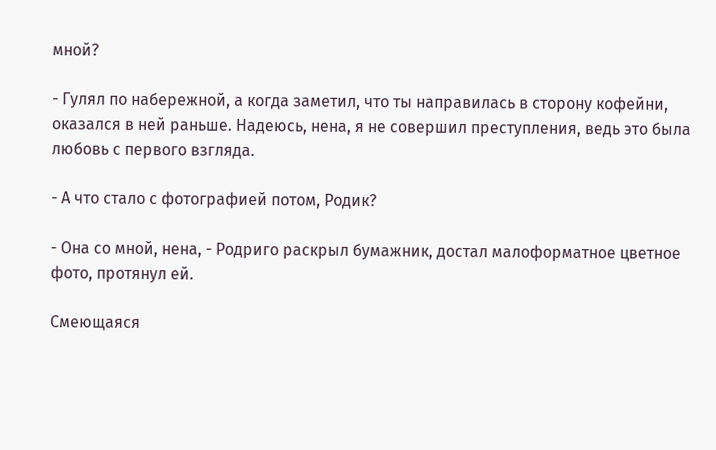мной?

- Гулял по набережной, а когда заметил, что ты направилась в сторону кофейни, оказался в ней раньше. Надеюсь, нена, я не совершил преступления, ведь это была любовь с первого взгляда.

- А что стало с фотографией потом, Родик?

- Она со мной, нена, - Родриго раскрыл бумажник, достал малоформатное цветное фото, протянул ей.

Смеющаяся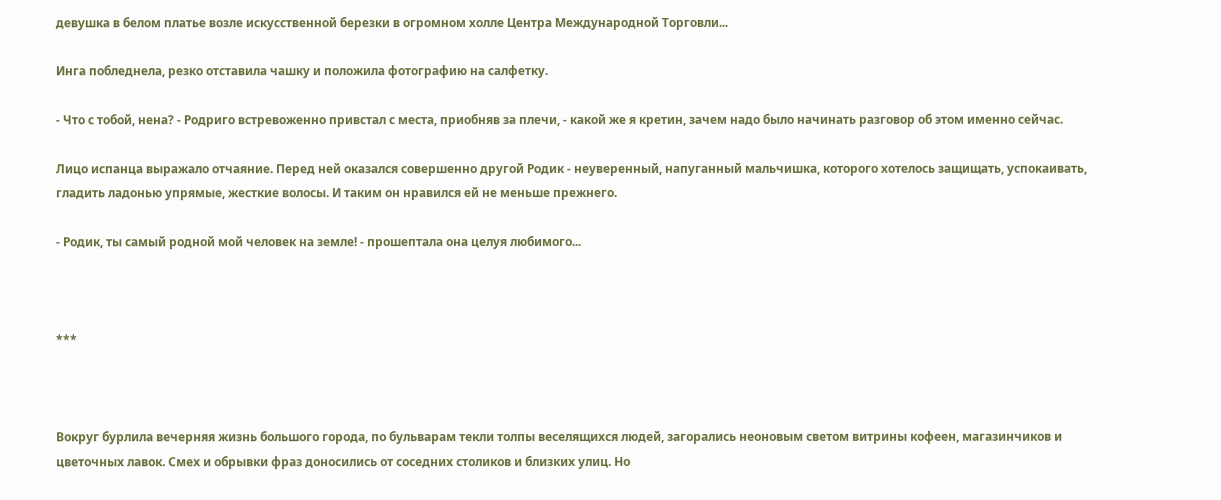девушка в белом платье возле искусственной березки в огромном холле Центра Международной Торговли...

Инга побледнела, резко отставила чашку и положила фотографию на салфетку.

- Что с тобой, нена? - Родриго встревоженно привстал с места, приобняв за плечи, - какой же я кретин, зачем надо было начинать разговор об этом именно сейчас.

Лицо испанца выражало отчаяние. Перед ней оказался совершенно другой Родик - неуверенный, напуганный мальчишка, которого хотелось защищать, успокаивать, гладить ладонью упрямые, жесткие волосы. И таким он нравился ей не меньше прежнего.

- Родик, ты самый родной мой человек на земле! - прошептала она целуя любимого...



***



Вокруг бурлила вечерняя жизнь большого города, по бульварам текли толпы веселящихся людей, загорались неоновым светом витрины кофеен, магазинчиков и цветочных лавок. Смех и обрывки фраз доносились от соседних столиков и близких улиц. Но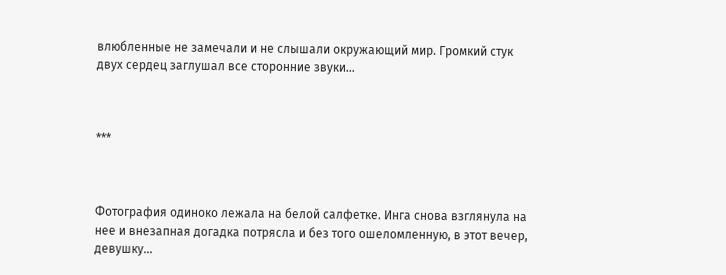влюбленные не замечали и не слышали окружающий мир. Громкий стук двух сердец заглушал все сторонние звуки...



***



Фотография одиноко лежала на белой салфетке. Инга снова взглянула на нее и внезапная догадка потрясла и без того ошеломленную, в этот вечер, девушку...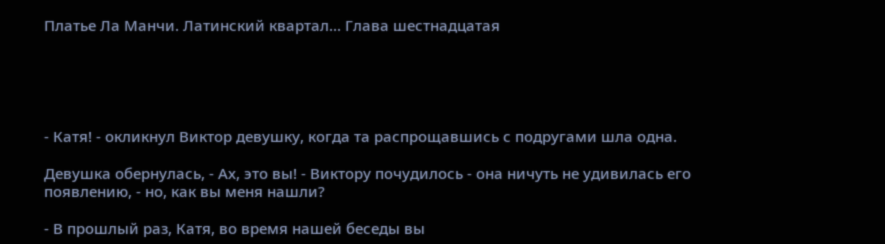Платье Ла Манчи. Латинский квартал... Глава шестнадцатая





- Катя! - окликнул Виктор девушку, когда та распрощавшись с подругами шла одна.

Девушка обернулась, - Ах, это вы! - Виктору почудилось - она ничуть не удивилась его появлению, - но, как вы меня нашли?

- В прошлый раз, Катя, во время нашей беседы вы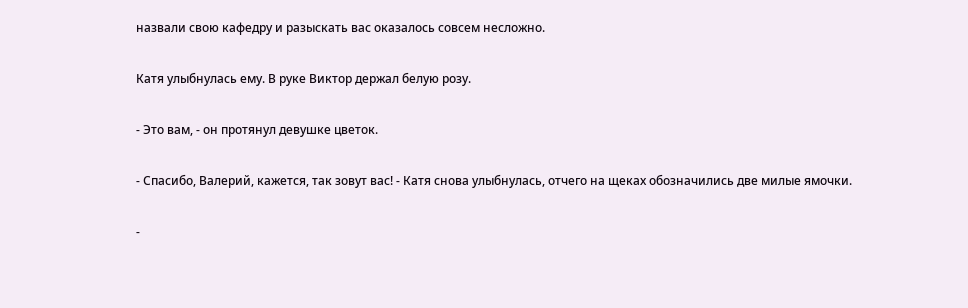назвали свою кафедру и разыскать вас оказалось совсем несложно.

Катя улыбнулась ему. В руке Виктор держал белую розу.

- Это вам, - он протянул девушке цветок.

- Спасибо, Валерий, кажется, так зовут вас! - Катя снова улыбнулась, отчего на щеках обозначились две милые ямочки.

-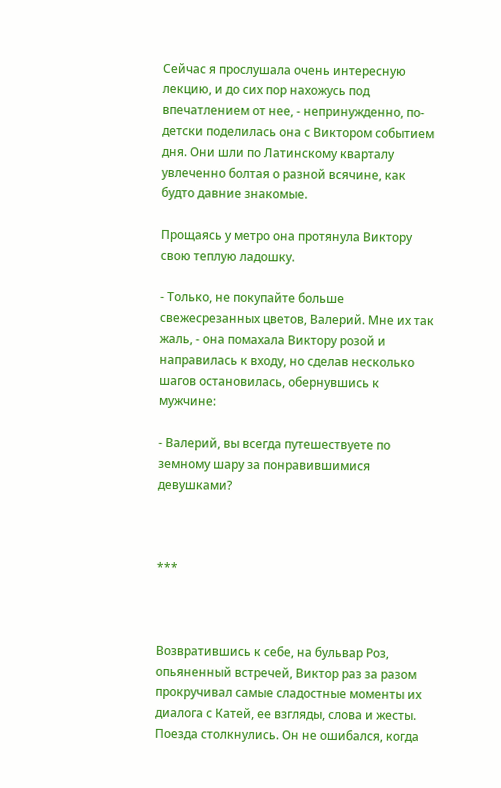Сейчас я прослушала очень интересную лекцию, и до сих пор нахожусь под впечатлением от нее, - непринужденно, по-детски поделилась она с Виктором событием дня. Они шли по Латинскому кварталу увлеченно болтая о разной всячине, как будто давние знакомые.

Прощаясь у метро она протянула Виктору свою теплую ладошку.

- Только, не покупайте больше свежесрезанных цветов, Валерий. Мне их так жаль, - она помахала Виктору розой и направилась к входу, но сделав несколько шагов остановилась, обернувшись к мужчине:

- Валерий, вы всегда путешествуете по земному шару за понравившимися девушками?



***



Возвратившись к себе, на бульвар Роз, опьяненный встречей, Виктор раз за разом прокручивал самые сладостные моменты их диалога с Катей, ее взгляды, слова и жесты. Поезда столкнулись. Он не ошибался, когда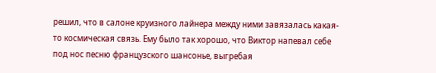решил, что в салоне круизного лайнера между ними завязалась какая-то космическая связь. Ему было так хорошо, что Виктор напевал себе под нос песню французского шансонье, выгребая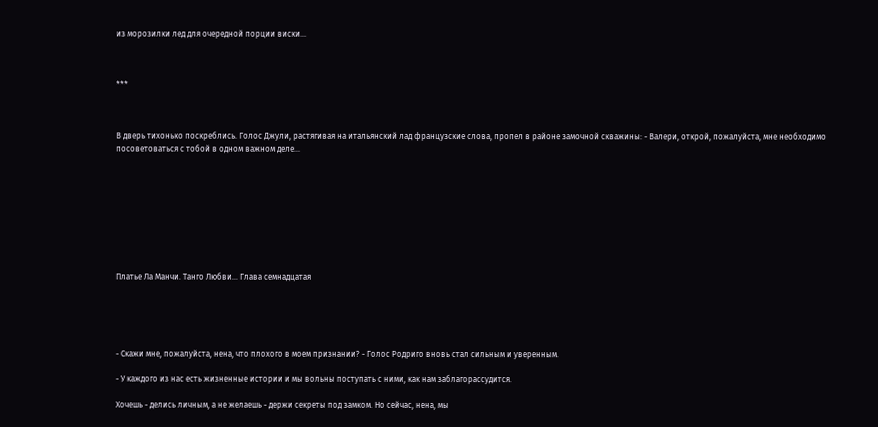из морозилки лед для очередной порции виски...



***



В дверь тихонько поскреблись. Голос Джули, растягивая на итальянский лад французские слова, пропел в районе замочной скважины: - Валери, открой, пожалуйста, мне необходимо посоветоваться с тобой в одном важном деле...









Платье Ла Манчи. Танго Любви... Глава семнадцатая





- Скажи мне, пожалуйста, нена, что плохого в моем признании? - Голос Родриго вновь стал сильным и уверенным.

- У каждого из нас есть жизненные истории и мы вольны поступать с ними, как нам заблагорассудится.

Хочешь - делись личным, а не желаешь - держи секреты под замком. Но сейчас, нена, мы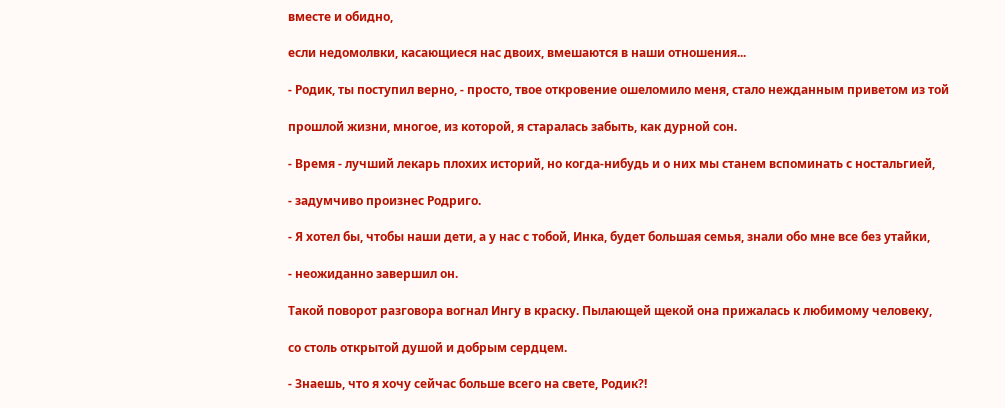вместе и обидно,

если недомолвки, касающиеся нас двоих, вмешаются в наши отношения...

- Родик, ты поступил верно, - просто, твое откровение ошеломило меня, стало нежданным приветом из той

прошлой жизни, многое, из которой, я старалась забыть, как дурной сон.

- Время - лучший лекарь плохих историй, но когда-нибудь и о них мы станем вспоминать с ностальгией,

- задумчиво произнес Родриго.

- Я хотел бы, чтобы наши дети, а у нас с тобой, Инка, будет большая семья, знали обо мне все без утайки,

- неожиданно завершил он.

Такой поворот разговора вогнал Ингу в краску. Пылающей щекой она прижалась к любимому человеку,

со столь открытой душой и добрым сердцем.

- Знаешь, что я хочу сейчас больше всего на свете, Родик?!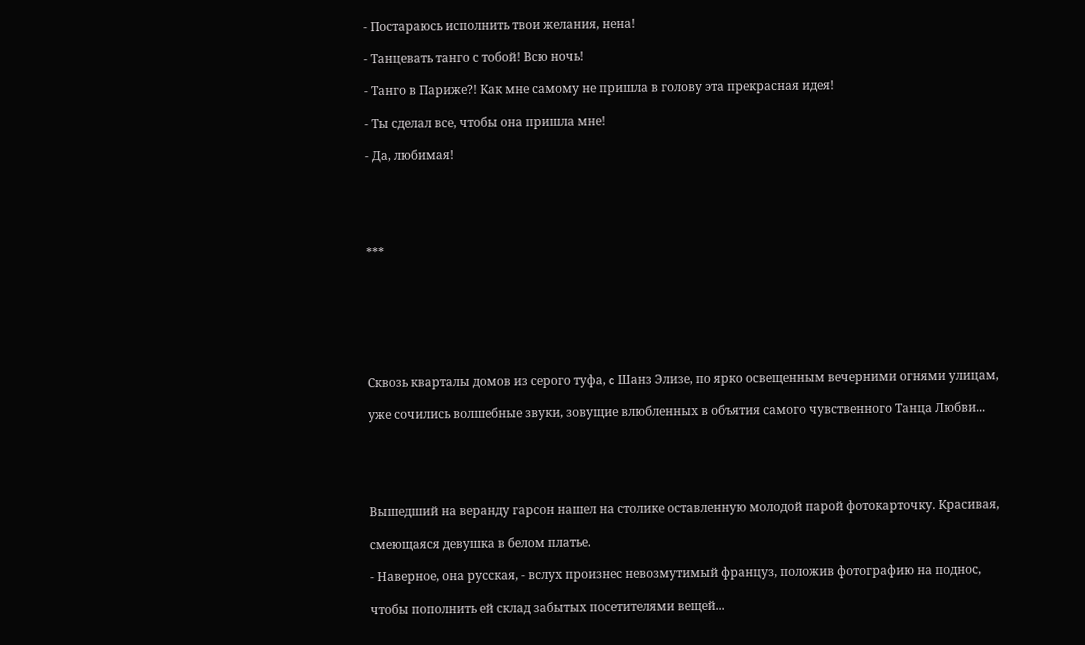- Постараюсь исполнить твои желания, нена!

- Танцевать танго с тобой! Всю ночь!

- Танго в Париже?! Как мне самому не пришла в голову эта прекрасная идея!

- Ты сделал все, чтобы она пришла мне!

- Да, любимая!





***







Сквозь кварталы домов из серого туфа, c Шанз Элизе, по ярко освещенным вечерними огнями улицам,

уже сочились волшебные звуки, зовущие влюбленных в объятия самого чувственного Танца Любви...





Вышедший на веранду гарсон нашел на столике оставленную молодой парой фотокарточку. Красивая,

смеющаяся девушка в белом платье.

- Наверное, она русская, - вслух произнес невозмутимый француз, положив фотографию на поднос,

чтобы пополнить ей склад забытых посетителями вещей...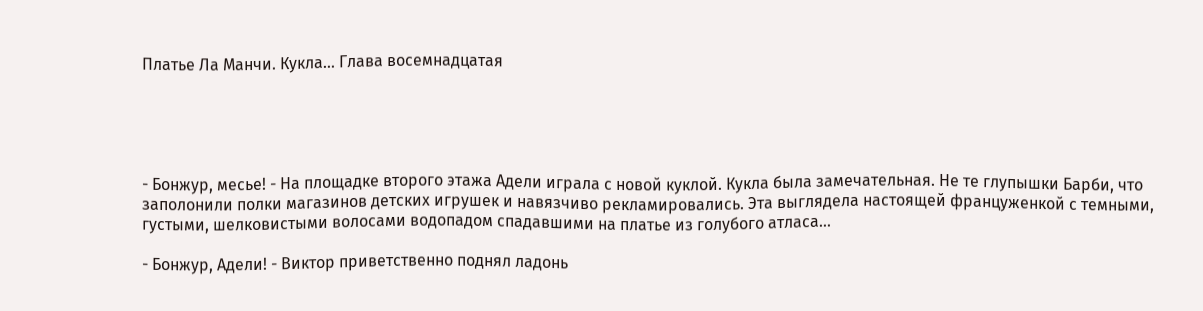Платье Ла Манчи. Кукла... Глава восемнадцатая





- Бонжур, месье! - На площадке второго этажа Адели играла с новой куклой. Кукла была замечательная. Не те глупышки Барби, что заполонили полки магазинов детских игрушек и навязчиво рекламировались. Эта выглядела настоящей француженкой с темными, густыми, шелковистыми волосами водопадом спадавшими на платье из голубого атласа...

- Бонжур, Адели! - Виктор приветственно поднял ладонь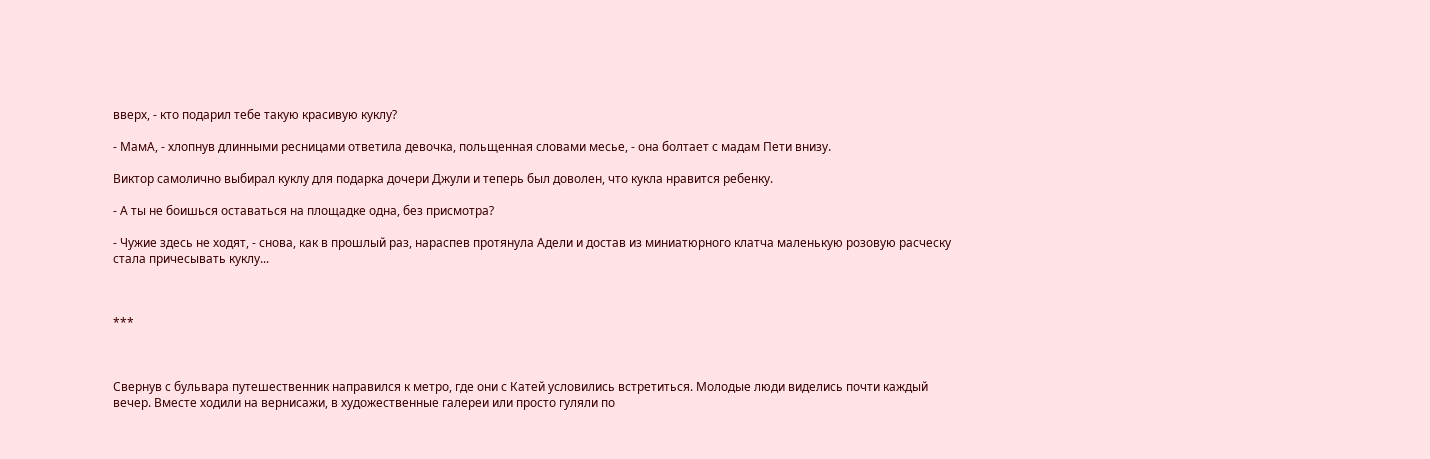вверх, - кто подарил тебе такую красивую куклу?

- МамА, - хлопнув длинными ресницами ответила девочка, польщенная словами месье, - она болтает с мадам Пети внизу.

Виктор самолично выбирал куклу для подарка дочери Джули и теперь был доволен, что кукла нравится ребенку.

- А ты не боишься оставаться на площадке одна, без присмотра?

- Чужие здесь не ходят, - снова, как в прошлый раз, нараспев протянула Адели и достав из миниатюрного клатча маленькую розовую расческу стала причесывать куклу...



***



Свернув с бульвара путешественник направился к метро, где они с Катей условились встретиться. Молодые люди виделись почти каждый вечер. Вместе ходили на вернисажи, в художественные галереи или просто гуляли по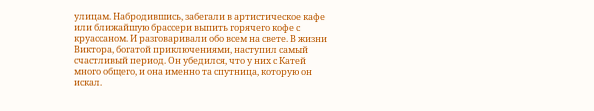улицам. Набродившись, забегали в артистическое кафе или ближайшую брассери выпить горячего кофе с круассаном. И разговаривали обо всем на свете. В жизни Виктора, богатой приключениями, наступил самый счастливый период. Он убедился, что у них с Катей много общего, и она именно та спутница, которую он искал.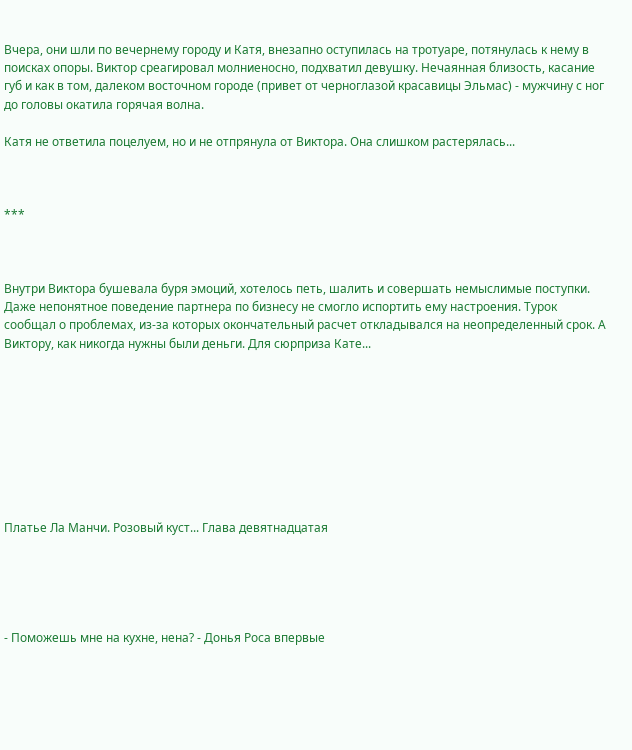Вчера, они шли по вечернему городу и Катя, внезапно оступилась на тротуаре, потянулась к нему в поисках опоры. Виктор среагировал молниеносно, подхватил девушку. Нечаянная близость, касание губ и как в том, далеком восточном городе (привет от черноглазой красавицы Эльмас) - мужчину с ног до головы окатила горячая волна.

Катя не ответила поцелуем, но и не отпрянула от Виктора. Она слишком растерялась...



***



Внутри Виктора бушевала буря эмоций, хотелось петь, шалить и совершать немыслимые поступки. Даже непонятное поведение партнера по бизнесу не смогло испортить ему настроения. Турок сообщал о проблемах, из-за которых окончательный расчет откладывался на неопределенный срок. А Виктору, как никогда нужны были деньги. Для сюрприза Кате...









Платье Ла Манчи. Розовый куст... Глава девятнадцатая





- Поможешь мне на кухне, нена? - Донья Роса впервые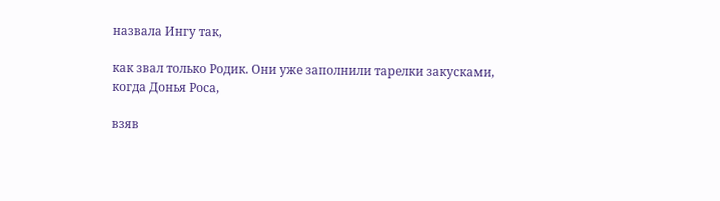назвала Ингу так,

как звал только Родик. Они уже заполнили тарелки закусками, когда Донья Роса,

взяв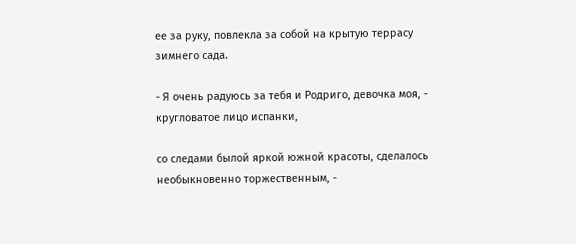ее за руку, повлекла за собой на крытую террасу зимнего сада.

- Я очень радуюсь за тебя и Родриго, девочка моя, - кругловатое лицо испанки,

со следами былой яркой южной красоты, сделалось необыкновенно торжественным, -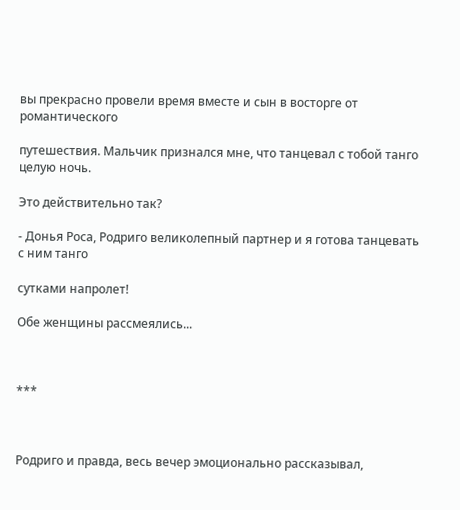вы прекрасно провели время вместе и сын в восторге от романтического

путешествия. Мальчик признался мне, что танцевал с тобой танго целую ночь.

Это действительно так?

- Донья Роса, Родриго великолепный партнер и я готова танцевать с ним танго

сутками напролет!

Обе женщины рассмеялись...



***



Родриго и правда, весь вечер эмоционально рассказывал,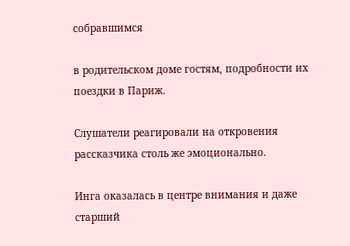собравшимся

в родительском доме гостям, подробности их поездки в Париж.

Слушатели реагировали на откровения рассказчика столь же эмоционально.

Инга оказалась в центре внимания и даже старший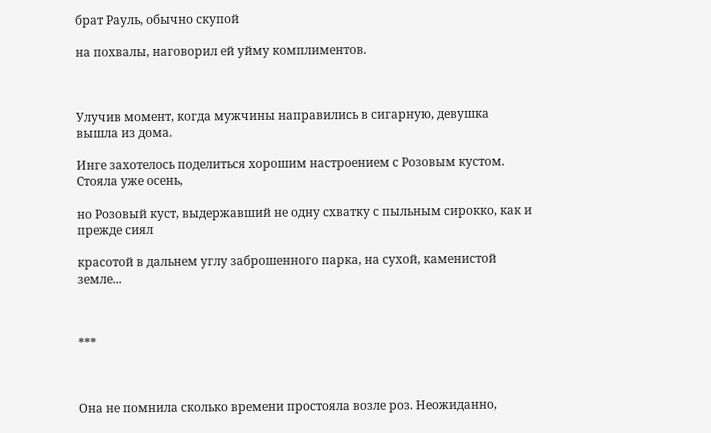брат Рауль, обычно скупой

на похвалы, наговорил ей уйму комплиментов.



Улучив момент, когда мужчины направились в сигарную, девушка вышла из дома.

Инге захотелось поделиться хорошим настроением с Розовым кустом. Стояла уже осень,

но Розовый куст, выдержавший не одну схватку с пыльным сирокко, как и прежде сиял

красотой в дальнем углу заброшенного парка, на сухой, каменистой земле...



***



Она не помнила сколько времени простояла возле роз. Неожиданно,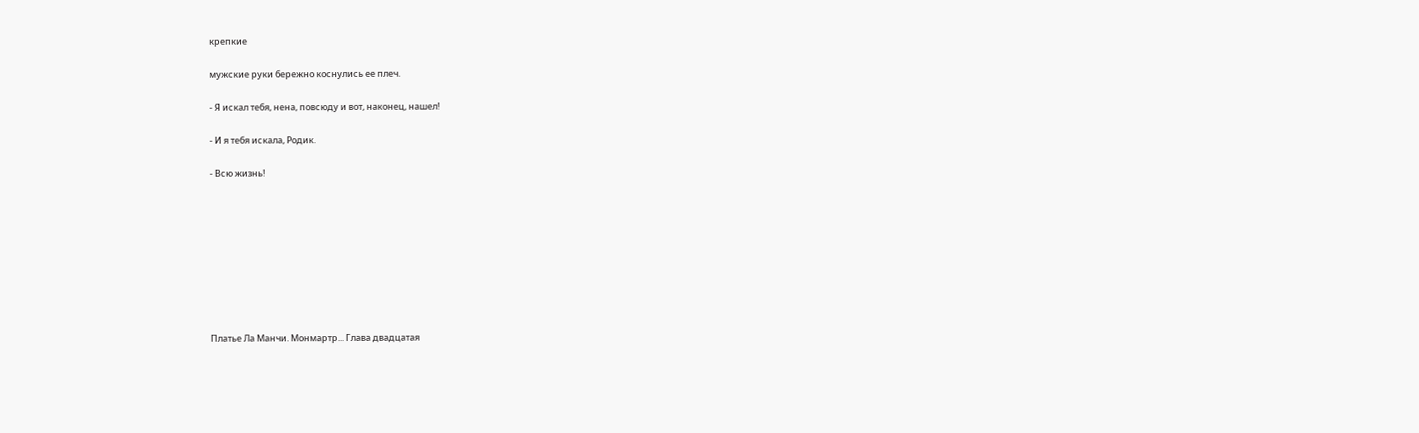крепкие

мужские руки бережно коснулись ее плеч.

- Я искал тебя, нена, повсюду и вот, наконец, нашел!

- И я тебя искала, Родик.

- Всю жизнь!









Платье Ла Манчи. Монмартр... Глава двадцатая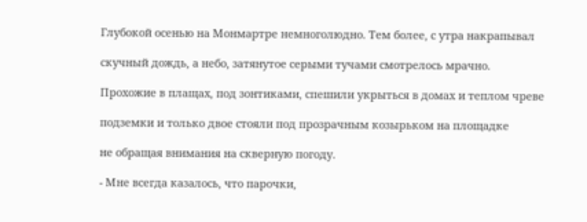Глубокой осенью на Монмартре немноголюдно. Тем более, с утра накрапывал

скучный дождь, а небо, затянутое серыми тучами смотрелось мрачно.

Прохожие в плащах, под зонтиками, спешили укрыться в домах и теплом чреве

подземки и только двое стояли под прозрачным козырьком на площадке

не обращая внимания на скверную погоду.

- Мне всегда казалось, что парочки,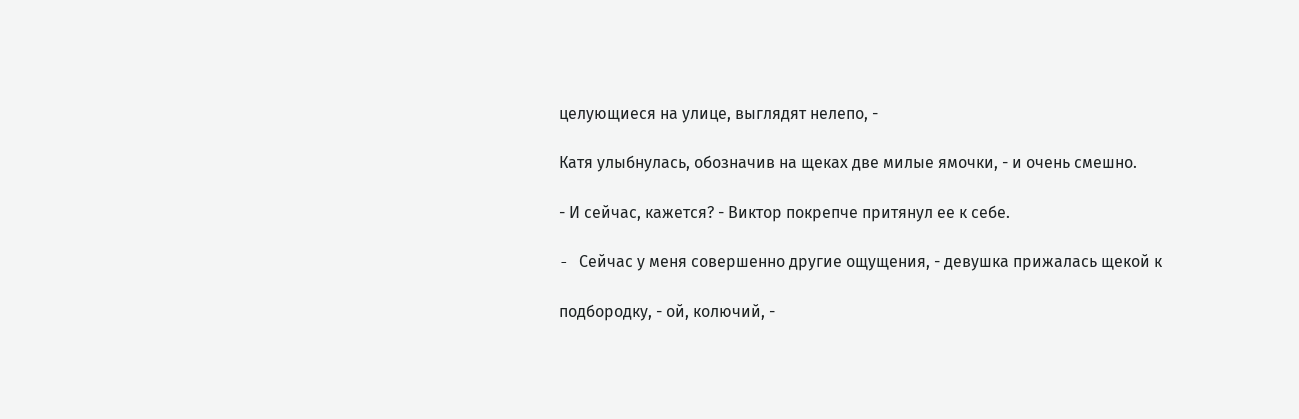целующиеся на улице, выглядят нелепо, -

Катя улыбнулась, обозначив на щеках две милые ямочки, - и очень смешно.

- И сейчас, кажется? - Виктор покрепче притянул ее к себе.

- Cейчас у меня совершенно другие ощущения, - девушка прижалась щекой к

подбородку, - ой, колючий, -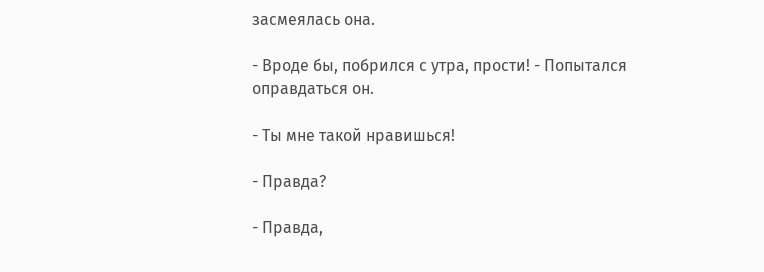засмеялась она.

- Вроде бы, побрился с утра, прости! - Попытался оправдаться он.

- Ты мне такой нравишься!

- Правда?

- Правда,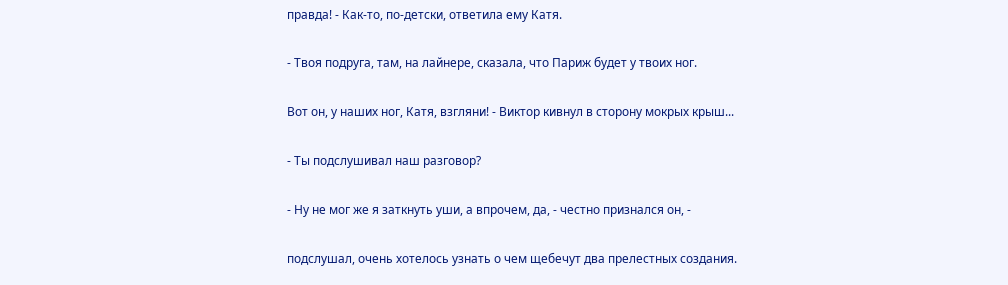правда! - Как-то, по-детски, ответила ему Катя.

- Твоя подруга, там, на лайнере, сказала, что Париж будет у твоих ног.

Вот он, у наших ног, Катя, взгляни! - Виктор кивнул в сторону мокрых крыш...

- Ты подслушивал наш разговор?

- Ну не мог же я заткнуть уши, а впрочем, да, - честно признался он, -

подслушал, очень хотелось узнать о чем щебечут два прелестных создания.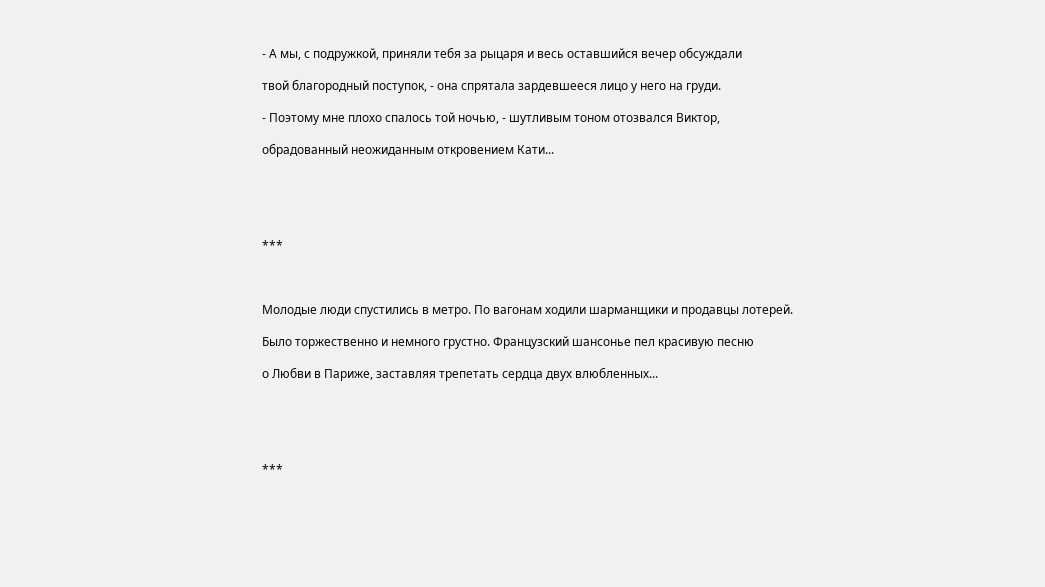- А мы, с подружкой, приняли тебя за рыцаря и весь оставшийся вечер обсуждали

твой благородный поступок, - она спрятала зардевшееся лицо у него на груди.

- Поэтому мне плохо спалось той ночью, - шутливым тоном отозвался Виктор,

обрадованный неожиданным откровением Кати...





***



Молодые люди спустились в метро. По вагонам ходили шарманщики и продавцы лотерей.

Было торжественно и немного грустно. Французский шансонье пел красивую песню

о Любви в Париже, заставляя трепетать сердца двух влюбленных...





***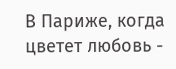В Париже, когда цветет любовь -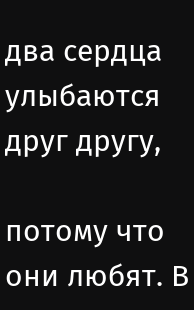два сердца улыбаются друг другу,

потому что они любят. В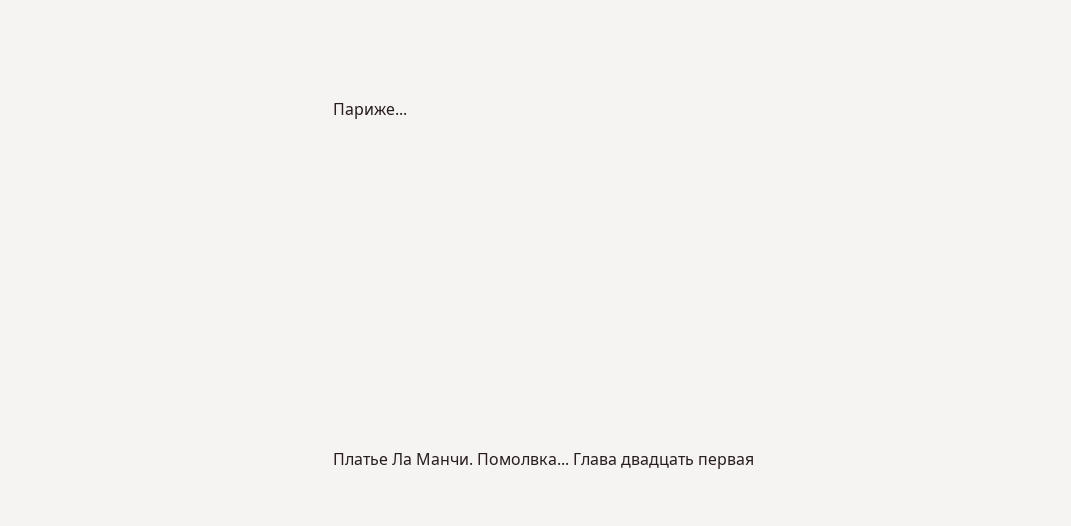Париже...











Платье Ла Манчи. Помолвка... Глава двадцать первая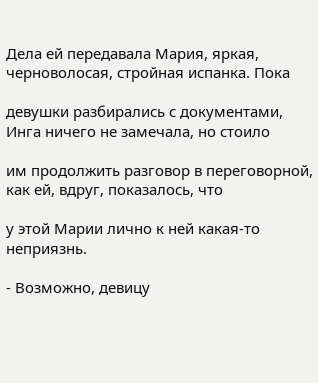Дела ей передавала Мария, яркая, черноволосая, стройная испанка. Пока

девушки разбирались с документами, Инга ничего не замечала, но стоило

им продолжить разговор в переговорной, как ей, вдруг, показалось, что

у этой Марии лично к ней какая-то неприязнь.

- Возможно, девицу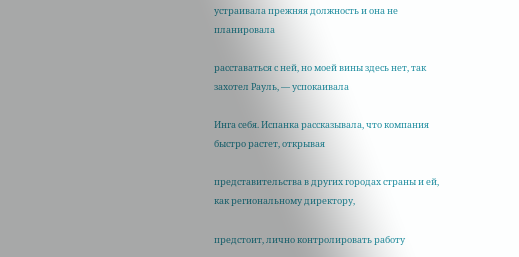устраивала прежняя должность и она не планировала

расставаться с ней, но моей вины здесь нет, так захотел Рауль, — успокаивала

Инга себя. Испанка рассказывала, что компания быстро растет, открывая

представительства в других городах страны и ей, как региональному директору,

предстоит, лично контролировать работу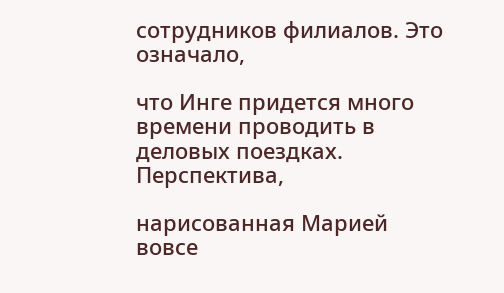сотрудников филиалов. Это означало,

что Инге придется много времени проводить в деловых поездках. Перспектива,

нарисованная Марией вовсе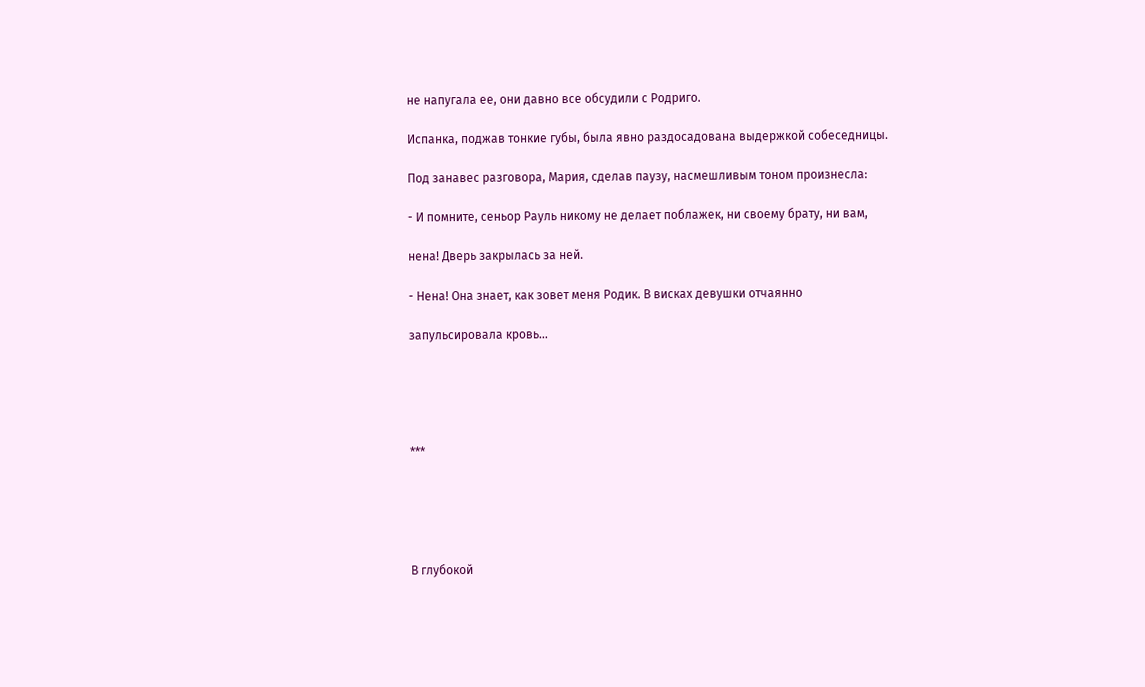не напугала ее, они давно все обсудили с Родриго.

Испанка, поджав тонкие губы, была явно раздосадована выдержкой собеседницы.

Под занавес разговора, Мария, сделав паузу, насмешливым тоном произнесла:

- И помните, сеньор Рауль никому не делает поблажек, ни своему брату, ни вам,

нена! Дверь закрылась за ней.

- Нена! Она знает, как зовет меня Родик. В висках девушки отчаянно

запульсировала кровь...





***





В глубокой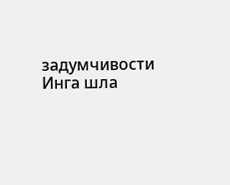задумчивости Инга шла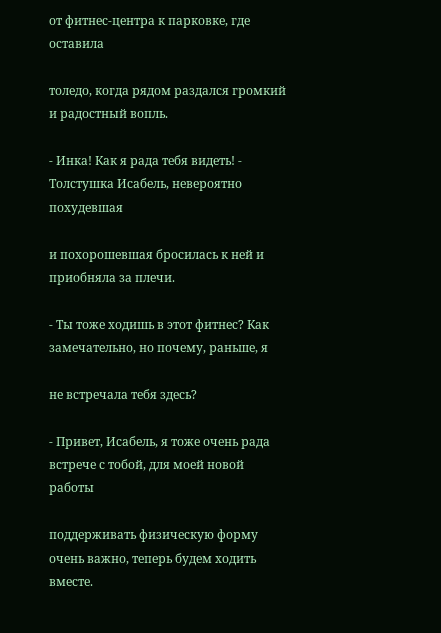от фитнес-центра к парковке, где оставила

толедо, когда рядом раздался громкий и радостный вопль.

- Инка! Как я рада тебя видеть! - Толстушка Исабель, невероятно похудевшая

и похорошевшая бросилась к ней и приобняла за плечи.

- Ты тоже ходишь в этот фитнес? Как замечательно, но почему, раньше, я

не встречала тебя здесь?

- Привет, Исабель, я тоже очень рада встрече с тобой, для моей новой работы

поддерживать физическую форму очень важно, теперь будем ходить вместе.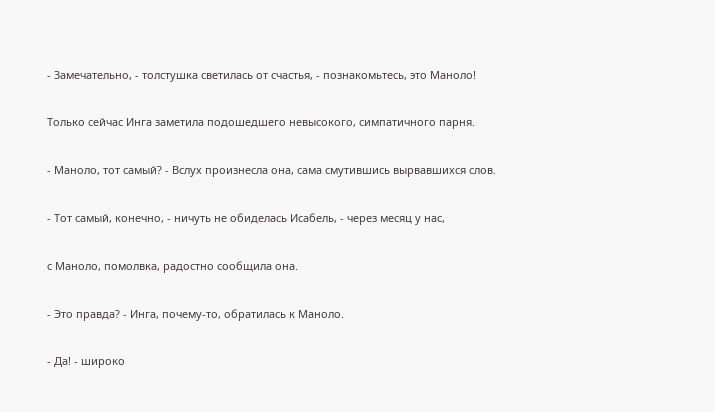- Замечательно, - толстушка светилась от счастья, - познакомьтесь, это Маноло!

Только сейчас Инга заметила подошедшего невысокого, симпатичного парня.

- Маноло, тот самый? - Вслух произнесла она, сама смутившись вырвавшихся слов.

- Тот самый, конечно, - ничуть не обиделась Исабель, - через месяц у нас,

с Маноло, помолвка, радостно сообщила она.

- Это правда? - Инга, почему-то, обратилась к Маноло.

- Да! - широко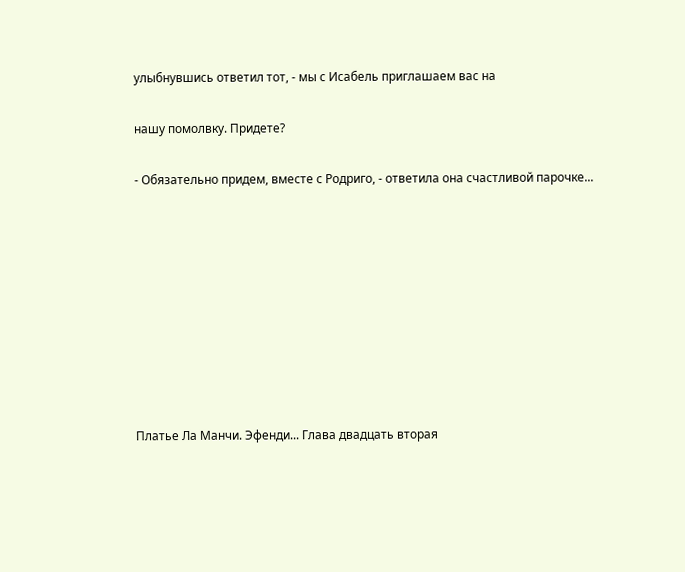улыбнувшись ответил тот, - мы с Исабель приглашаем вас на

нашу помолвку. Придете?

- Обязательно придем, вместе с Родриго, - ответила она счастливой парочке...









Платье Ла Манчи. Эфенди... Глава двадцать вторая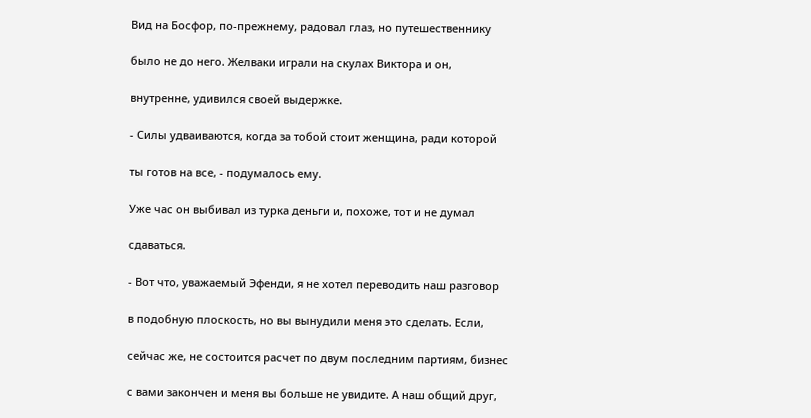Вид на Босфор, по-прежнему, радовал глаз, но путешественнику

было не до него. Желваки играли на скулах Виктора и он,

внутренне, удивился своей выдержке.

- Силы удваиваются, когда за тобой стоит женщина, ради которой

ты готов на все, - подумалось ему.

Уже час он выбивал из турка деньги и, похоже, тот и не думал

сдаваться.

- Вот что, уважаемый Эфенди, я не хотел переводить наш разговор

в подобную плоскость, но вы вынудили меня это сделать. Если,

сейчас же, не состоится расчет по двум последним партиям, бизнес

с вами закончен и меня вы больше не увидите. А наш общий друг,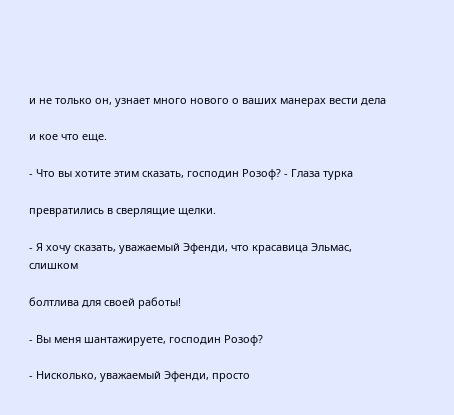и не только он, узнает много нового о ваших манерах вести дела

и кое что еще.

- Что вы хотите этим сказать, господин Розоф? - Глаза турка

превратились в сверлящие щелки.

- Я хочу сказать, уважаемый Эфенди, что красавица Эльмас, слишком

болтлива для своей работы!

- Вы меня шантажируете, господин Розоф?

- Нисколько, уважаемый Эфенди, просто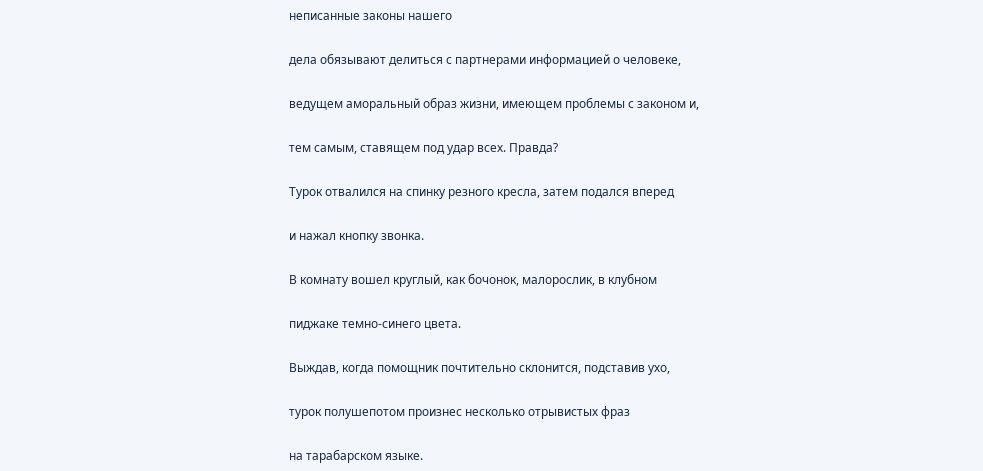неписанные законы нашего

дела обязывают делиться с партнерами информацией о человеке,

ведущем аморальный образ жизни, имеющем проблемы с законом и,

тем самым, ставящем под удар всех. Правда?

Турок отвалился на спинку резного кресла, затем подался вперед

и нажал кнопку звонка.

В комнату вошел круглый, как бочонок, малорослик, в клубном

пиджаке темно-синего цвета.

Выждав, когда помощник почтительно склонится, подставив ухо,

турок полушепотом произнес несколько отрывистых фраз

на тарабарском языке.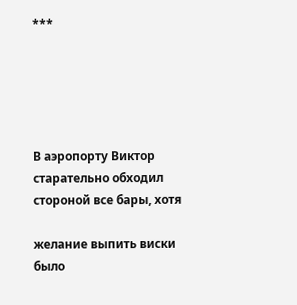***





В аэропорту Виктор старательно обходил стороной все бары, хотя

желание выпить виски было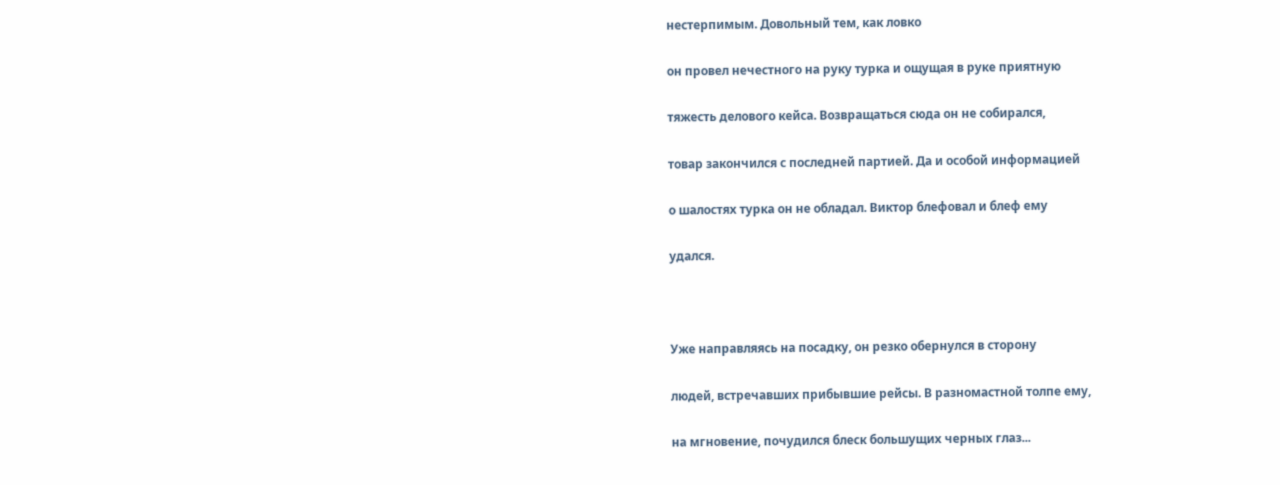нестерпимым. Довольный тем, как ловко

он провел нечестного на руку турка и ощущая в руке приятную

тяжесть делового кейса. Возвращаться сюда он не собирался,

товар закончился с последней партией. Да и особой информацией

о шалостях турка он не обладал. Виктор блефовал и блеф ему

удался.



Уже направляясь на посадку, он резко обернулся в сторону

людей, встречавших прибывшие рейсы. В разномастной толпе ему,

на мгновение, почудился блеск большущих черных глаз...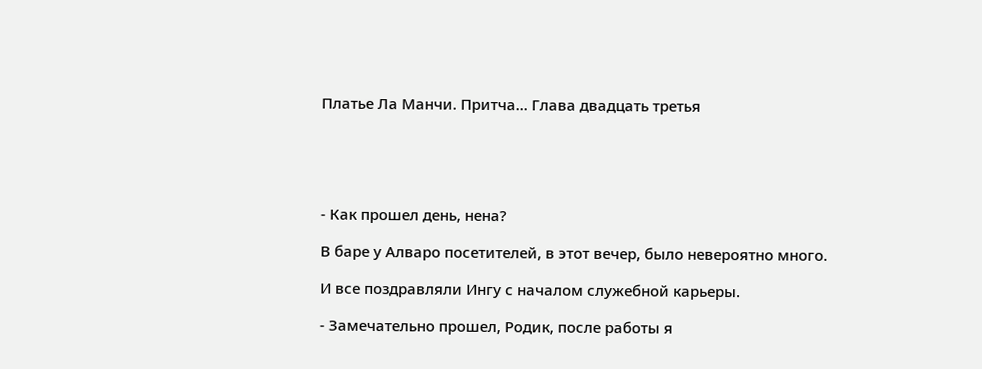Платье Ла Манчи. Притча... Глава двадцать третья





- Как прошел день, нена?

В баре у Алваро посетителей, в этот вечер, было невероятно много.

И все поздравляли Ингу с началом служебной карьеры.

- Замечательно прошел, Родик, после работы я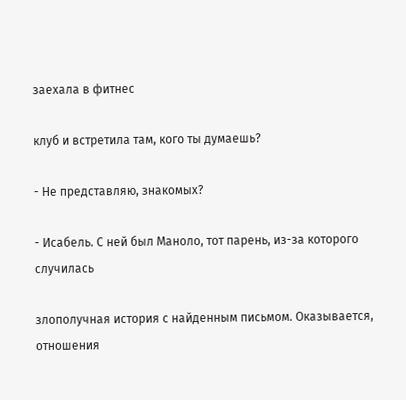заехала в фитнес

клуб и встретила там, кого ты думаешь?

- Не представляю, знакомых?

- Исабель. С ней был Маноло, тот парень, из-за которого случилась

злополучная история с найденным письмом. Оказывается, отношения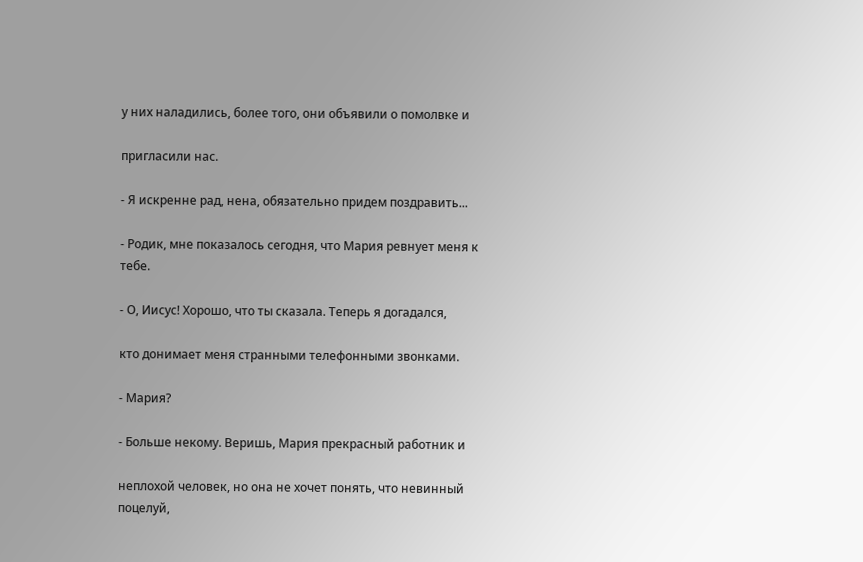у них наладились, более того, они объявили о помолвке и

пригласили нас.

- Я искренне рад, нена, обязательно придем поздравить...

- Родик, мне показалось сегодня, что Мария ревнует меня к тебе.

- О, Иисус! Хорошо, что ты сказала. Теперь я догадался,

кто донимает меня странными телефонными звонками.

- Мария?

- Больше некому. Веришь, Мария прекрасный работник и

неплохой человек, но она не хочет понять, что невинный поцелуй,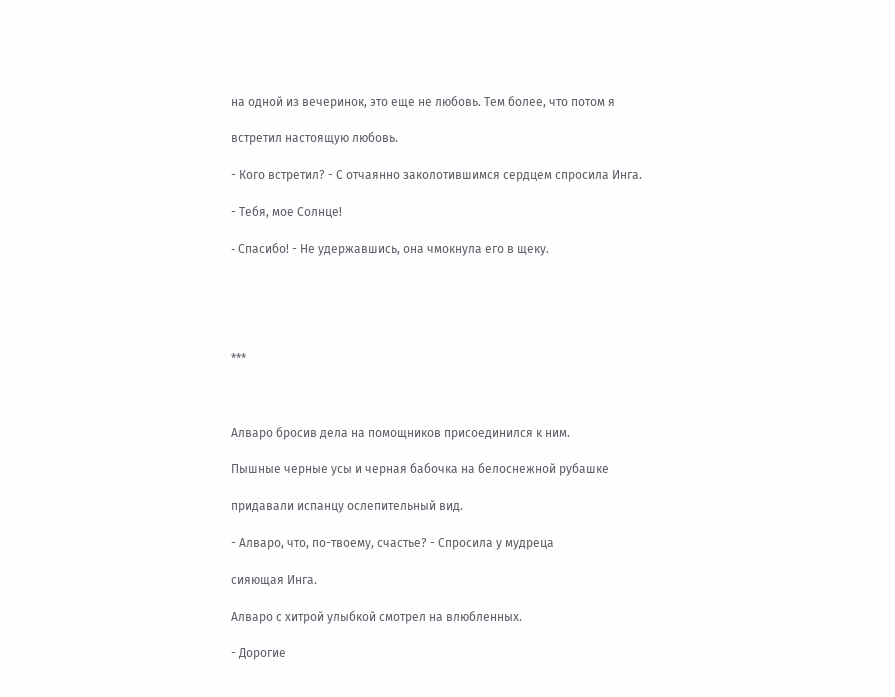на одной из вечеринок, это еще не любовь. Тем более, что потом я

встретил настоящую любовь.

- Кого встретил? - С отчаянно заколотившимся сердцем спросила Инга.

- Тебя, мое Солнце!

- Cпасибо! - Не удержавшись, она чмокнула его в щеку.





***



Алваро бросив дела на помощников присоединился к ним.

Пышные черные усы и черная бабочка на белоснежной рубашке

придавали испанцу ослепительный вид.

- Алваро, что, по-твоему, счастье? - Спросила у мудреца

сияющая Инга.

Алваро с хитрой улыбкой смотрел на влюбленных.

- Дорогие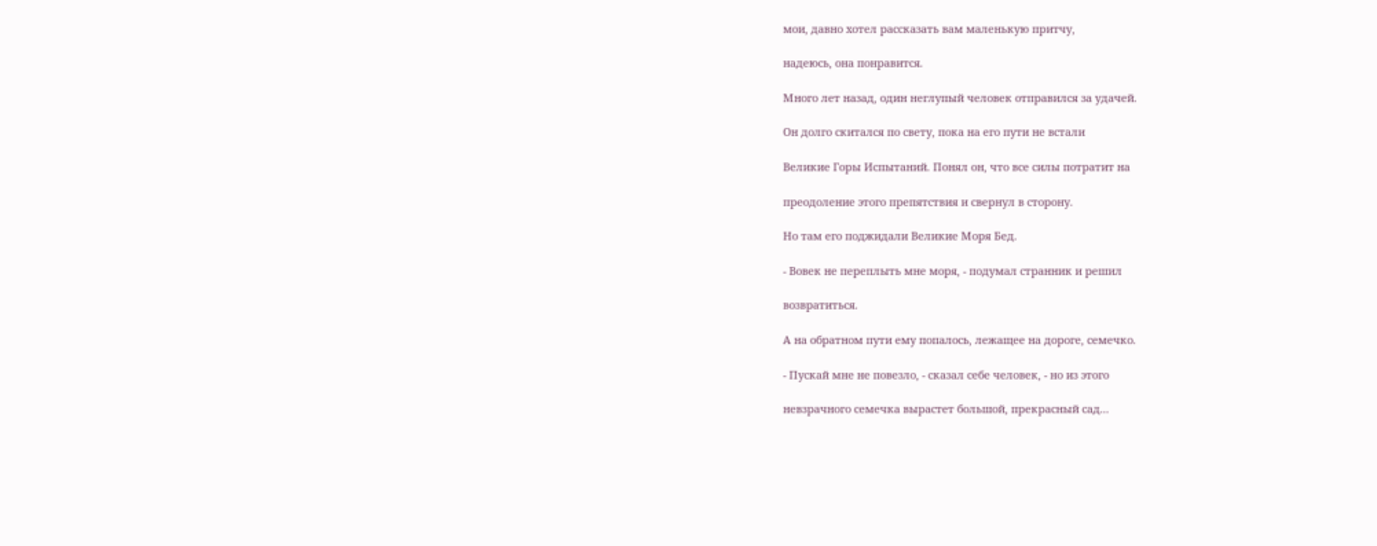мои, давно хотел рассказать вам маленькую притчу,

надеюсь, она понравится.

Много лет назад, один неглупый человек отправился за удачей.

Он долго скитался по свету, пока на его пути не встали

Великие Горы Испытаний. Понял он, что все силы потратит на

преодоление этого препятствия и свернул в сторону.

Но там его поджидали Великие Моря Бед.

- Вовек не переплыть мне моря, - подумал странник и решил

возвратиться.

А на обратном пути ему попалось, лежащее на дороге, семечко.

- Пускай мне не повезло, - сказал себе человек, - но из этого

невзрачного семечка вырастет большой, прекрасный сад...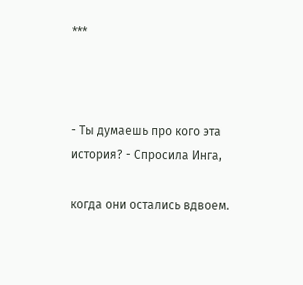***



- Ты думаешь про кого эта история? - Спросила Инга,

когда они остались вдвоем.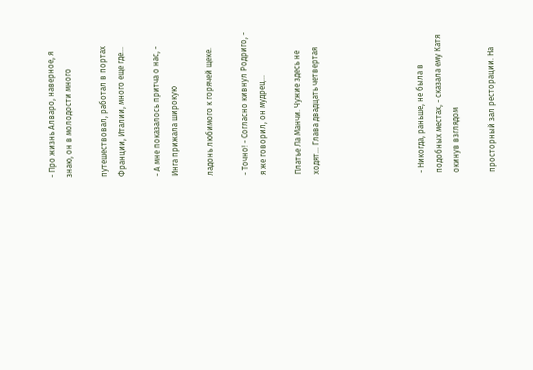- Про жизнь Алваро, наверное, я знаю, он в молодости много

путешествовал, работал в портах Франции, Италии, много еще где...

- А мне показалось притча о нас, - Инга прижала широкую

ладонь любимого к горячей щеке.

- Точно! - Согласно кивнул Родриго, - я же говорил, он мудрец...

Платье Ла Манчи. Чужие здесь не ходят... Глава двадцать четвертая





- Никогда, раньше, не была в подобных местах, - сказала ему Катя окинув взглядом

просторный зал ресторации. На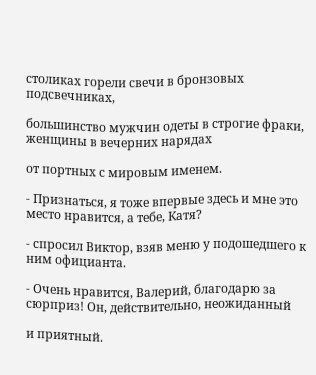столиках горели свечи в бронзовых подсвечниках,

большинство мужчин одеты в строгие фраки, женщины в вечерних нарядах

от портных с мировым именем.

- Признаться, я тоже впервые здесь и мне это место нравится, а тебе, Катя?

- спросил Виктор, взяв меню у подошедшего к ним официанта.

- Очень нравится, Валерий, благодарю за сюрприз! Он, действительно, неожиданный

и приятный.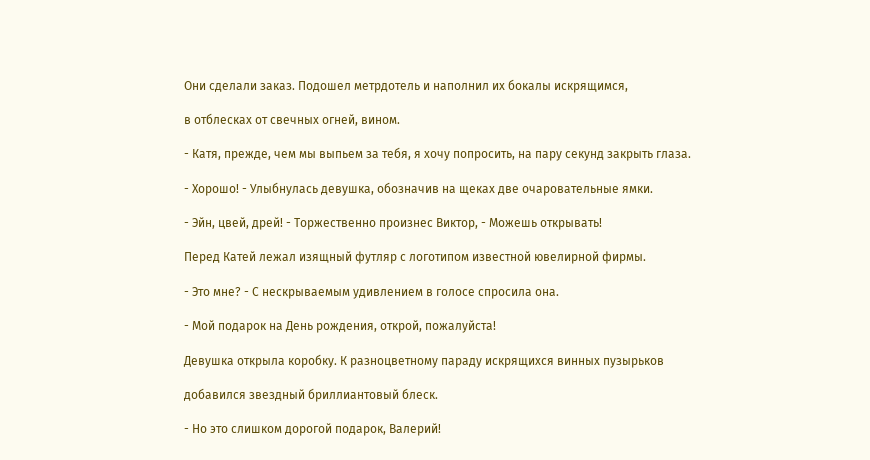Они сделали заказ. Подошел метрдотель и наполнил их бокалы искрящимся,

в отблесках от свечных огней, вином.

- Катя, прежде, чем мы выпьем за тебя, я хочу попросить, на пару секунд закрыть глаза.

- Хорошо! - Улыбнулась девушка, обозначив на щеках две очаровательные ямки.

- Эйн, цвей, дрей! - Торжественно произнес Виктор, - Можешь открывать!

Перед Катей лежал изящный футляр с логотипом известной ювелирной фирмы.

- Это мне? - С нескрываемым удивлением в голосе спросила она.

- Мой подарок на День рождения, открой, пожалуйста!

Девушка открыла коробку. К разноцветному параду искрящихся винных пузырьков

добавился звездный бриллиантовый блеск.

- Но это слишком дорогой подарок, Валерий!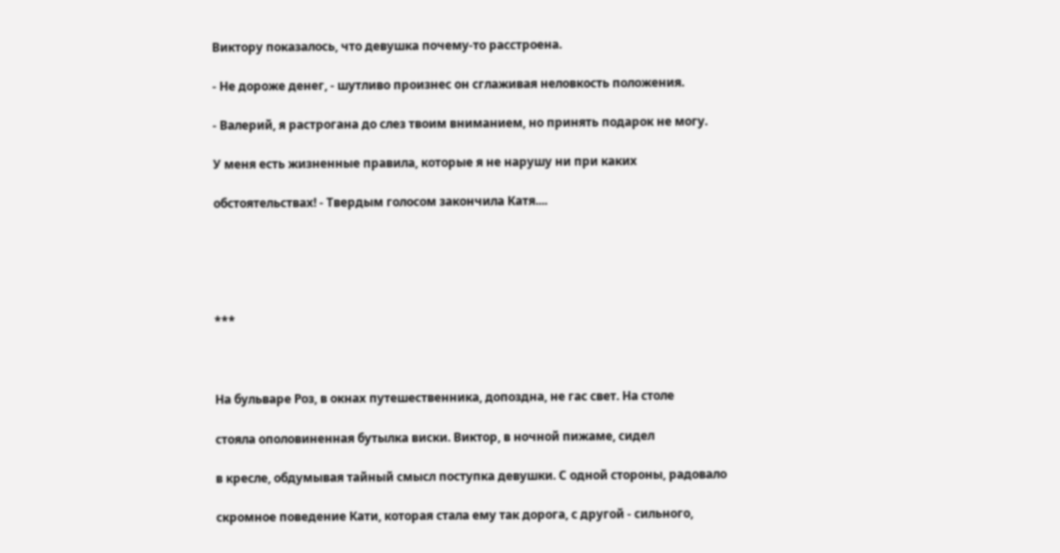Виктору показалось, что девушка почему-то расстроена.

- Не дороже денег, - шутливо произнес он сглаживая неловкость положения.

- Валерий, я растрогана до слез твоим вниманием, но принять подарок не могу.

У меня есть жизненные правила, которые я не нарушу ни при каких

обстоятельствах! - Твердым голосом закончила Катя....





***



На бульваре Роз, в окнах путешественника, допоздна, не гас свет. На столе

стояла ополовиненная бутылка виски. Виктор, в ночной пижаме, сидел

в кресле, обдумывая тайный смысл поступка девушки. С одной стороны, радовало

скромное поведение Кати, которая стала ему так дорога, с другой - сильного,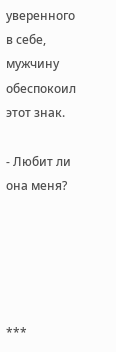уверенного в себе, мужчину обеспокоил этот знак.

- Любит ли она меня?





***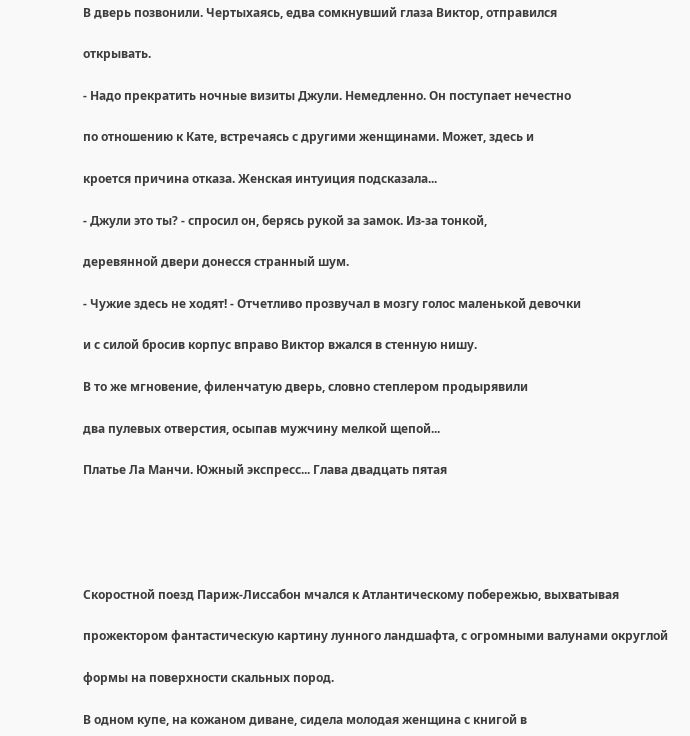В дверь позвонили. Чертыхаясь, едва сомкнувший глаза Виктор, отправился

открывать.

- Надо прекратить ночные визиты Джули. Немедленно. Он поступает нечестно

по отношению к Кате, встречаясь с другими женщинами. Может, здесь и

кроется причина отказа. Женская интуиция подсказала...

- Джули это ты? - спросил он, берясь рукой за замок. Из-за тонкой,

деревянной двери донесся странный шум.

- Чужие здесь не ходят! - Отчетливо прозвучал в мозгу голос маленькой девочки

и с силой бросив корпус вправо Виктор вжался в стенную нишу.

В то же мгновение, филенчатую дверь, словно степлером продырявили

два пулевых отверстия, осыпав мужчину мелкой щепой...

Платье Ла Манчи. Южный экспресс... Глава двадцать пятая





Скоростной поезд Париж-Лиссабон мчался к Атлантическому побережью, выхватывая

прожектором фантастическую картину лунного ландшафта, с огромными валунами округлой

формы на поверхности скальных пород.

В одном купе, на кожаном диване, сидела молодая женщина с книгой в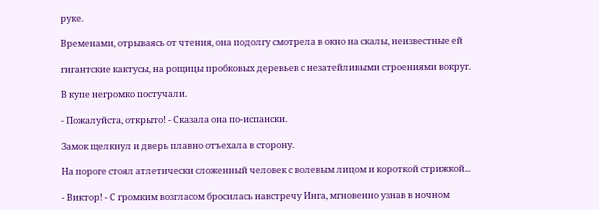руке.

Временами, отрываясь от чтения, она подолгу смотрела в окно на скалы, неизвестные ей

гигантские кактусы, на рощицы пробковых деревьев с незатейливыми строениями вокруг.

В купе негромко постучали.

- Пожалуйста, открыто! - Сказала она по-испански.

Замок щелкнул и дверь плавно отъехала в сторону.

На пороге стоял атлетически сложенный человек с волевым лицом и короткой стрижкой...

- Виктор! - С громким возгласом бросилась навстречу Инга, мгновенно узнав в ночном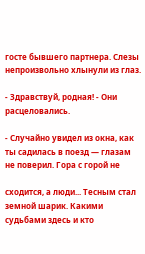госте бывшего партнера. Слезы непроизвольно хлынули из глаз.

- Здравствуй, родная! - Они расцеловались.

- Случайно увидел из окна, как ты садилась в поезд — глазам не поверил. Гора с горой не

сходится, а люди... Тесным стал земной шарик. Какими судьбами здесь и кто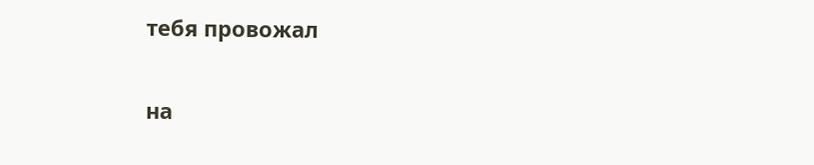тебя провожал

на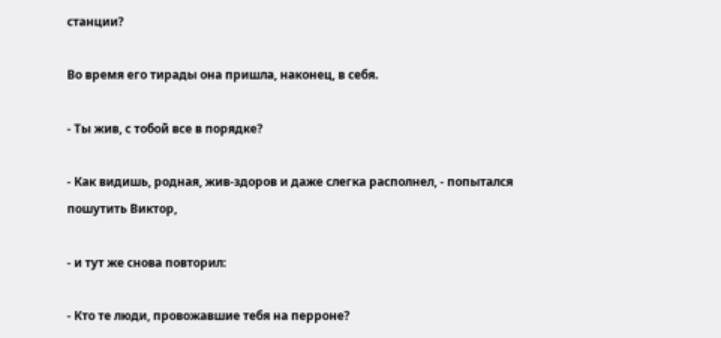станции?

Во время его тирады она пришла, наконец, в себя.

- Ты жив, с тобой все в порядке?

- Как видишь, родная, жив-здоров и даже слегка располнел, - попытался пошутить Виктор,

- и тут же снова повторил:

- Кто те люди, провожавшие тебя на перроне?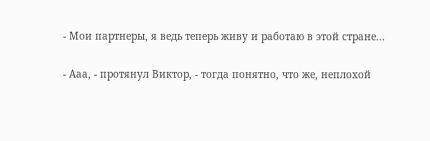- Мои партнеры, я ведь теперь живу и работаю в этой стране...

- Ааа, - протянул Виктор, - тогда понятно, что же, неплохой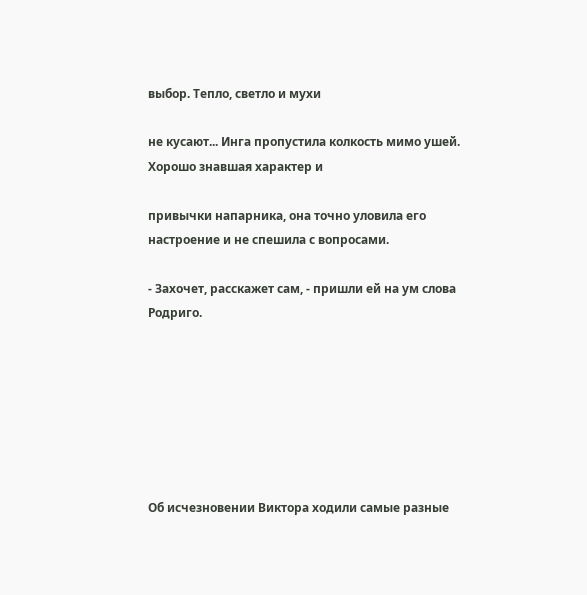выбор. Тепло, светло и мухи

не кусают... Инга пропустила колкость мимо ушей. Хорошо знавшая характер и

привычки напарника, она точно уловила его настроение и не спешила с вопросами.

- Захочет, расскажет сам, - пришли ей на ум слова Родриго.







Об исчезновении Виктора ходили самые разные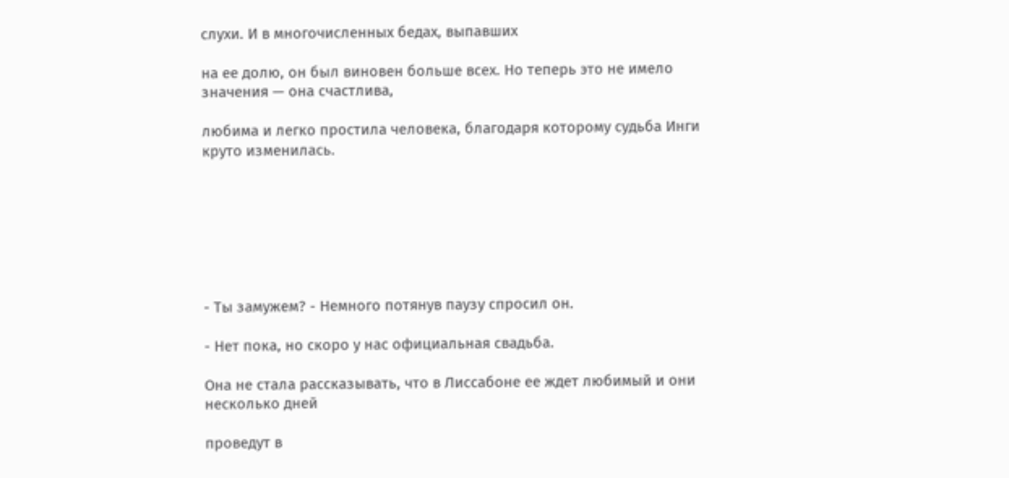слухи. И в многочисленных бедах, выпавших

на ее долю, он был виновен больше всех. Но теперь это не имело значения — она счастлива,

любима и легко простила человека, благодаря которому судьба Инги круто изменилась.







- Ты замужем? - Немного потянув паузу спросил он.

- Нет пока, но скоро у нас официальная свадьба.

Она не стала рассказывать, что в Лиссабоне ее ждет любимый и они несколько дней

проведут в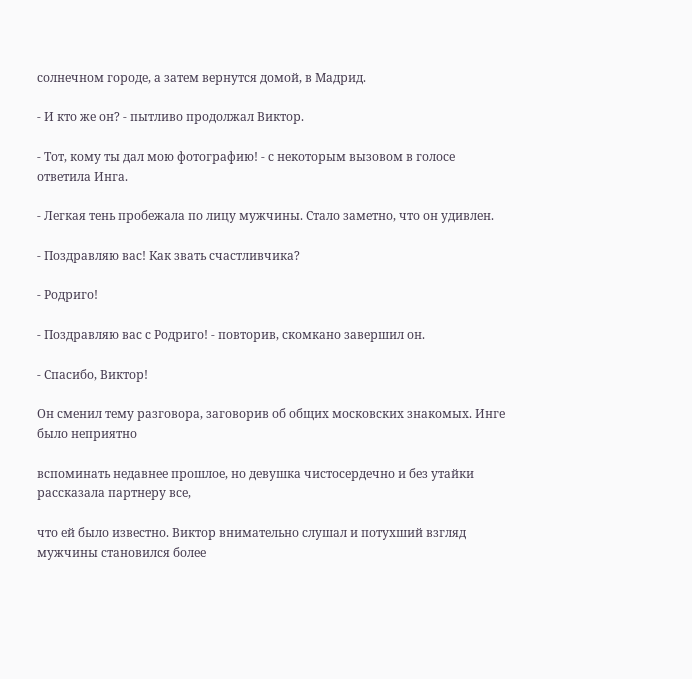солнечном городе, а затем вернутся домой, в Мадрид.

- И кто же он? - пытливо продолжал Виктор.

- Тот, кому ты дал мою фотографию! - с некоторым вызовом в голосе ответила Инга.

- Легкая тень пробежала по лицу мужчины. Стало заметно, что он удивлен.

- Поздравляю вас! Как звать счастливчика?

- Родриго!

- Поздравляю вас с Родриго! - повторив, скомкано завершил он.

- Спасибо, Виктор!

Он сменил тему разговора, заговорив об общих московских знакомых. Инге было неприятно

вспоминать недавнее прошлое, но девушка чистосердечно и без утайки рассказала партнеру все,

что ей было известно. Виктор внимательно слушал и потухший взгляд мужчины становился более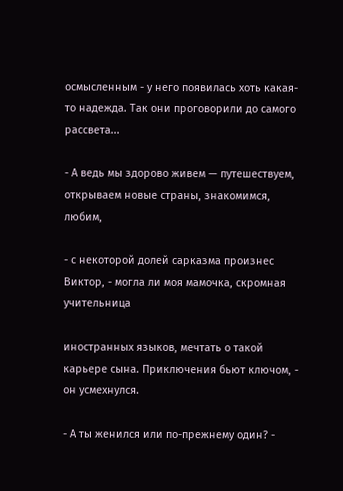осмысленным - у него появилась хоть какая-то надежда. Так они проговорили до самого рассвета...

- А ведь мы здорово живем — путешествуем, открываем новые страны, знакомимся, любим,

- с некоторой долей сарказма произнес Виктор, - могла ли моя мамочка, скромная учительница

иностранных языков, мечтать о такой карьере сына. Приключения бьют ключом, - он усмехнулся.

- А ты женился или по-прежнему один? -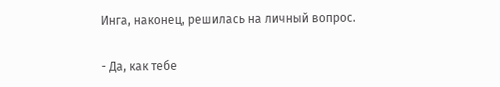Инга, наконец, решилась на личный вопрос.

- Да, как тебе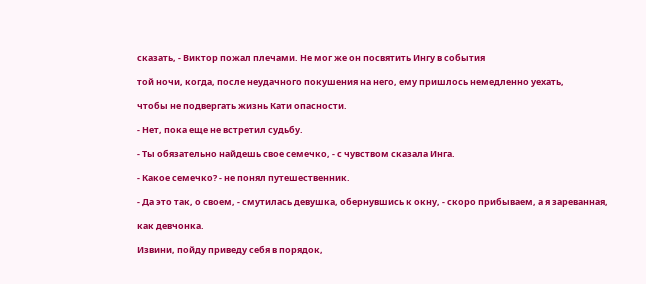сказать, - Виктор пожал плечами. Не мог же он посвятить Ингу в события

той ночи, когда, после неудачного покушения на него, ему пришлось немедленно уехать,

чтобы не подвергать жизнь Кати опасности.

- Нет, пока еще не встретил судьбу.

- Ты обязательно найдешь свое семечко, - с чувством сказала Инга.

- Какое семечко? - не понял путешественник.

- Да это так, о своем, - смутилась девушка, обернувшись к окну, - скоро прибываем, а я зареванная,

как девчонка.

Извини, пойду приведу себя в порядок,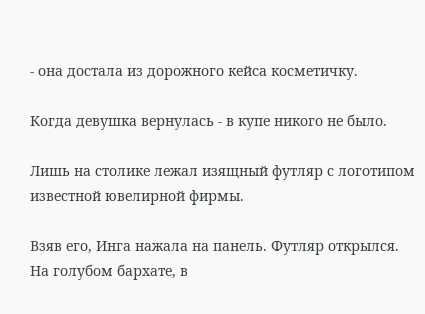- она достала из дорожного кейса косметичку.

Когда девушка вернулась - в купе никого не было.

Лишь на столике лежал изящный футляр с логотипом известной ювелирной фирмы.

Взяв его, Инга нажала на панель. Футляр открылся. На голубом бархате, в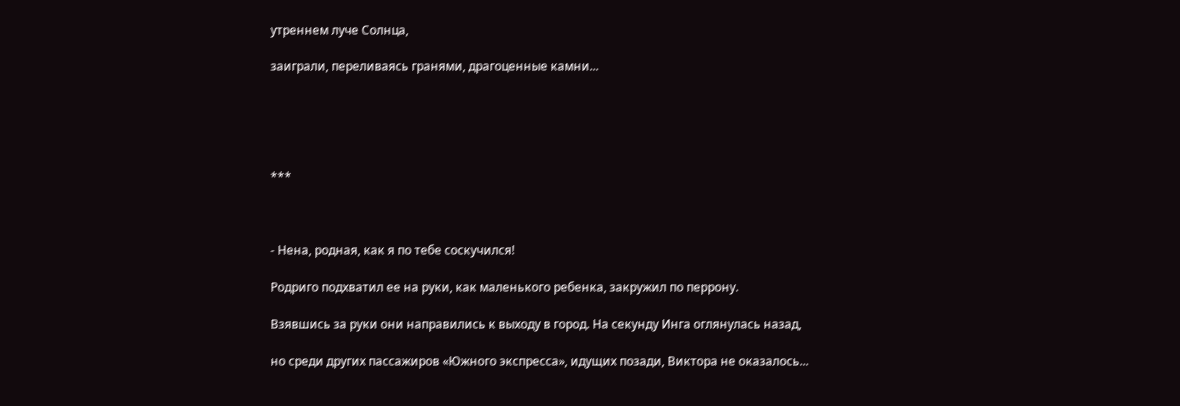утреннем луче Солнца,

заиграли, переливаясь гранями, драгоценные камни...





***



- Нена, родная, как я по тебе соскучился!

Родриго подхватил ее на руки, как маленького ребенка, закружил по перрону.

Взявшись за руки они направились к выходу в город. На секунду Инга оглянулась назад,

но среди других пассажиров «Южного экспресса», идущих позади, Виктора не оказалось...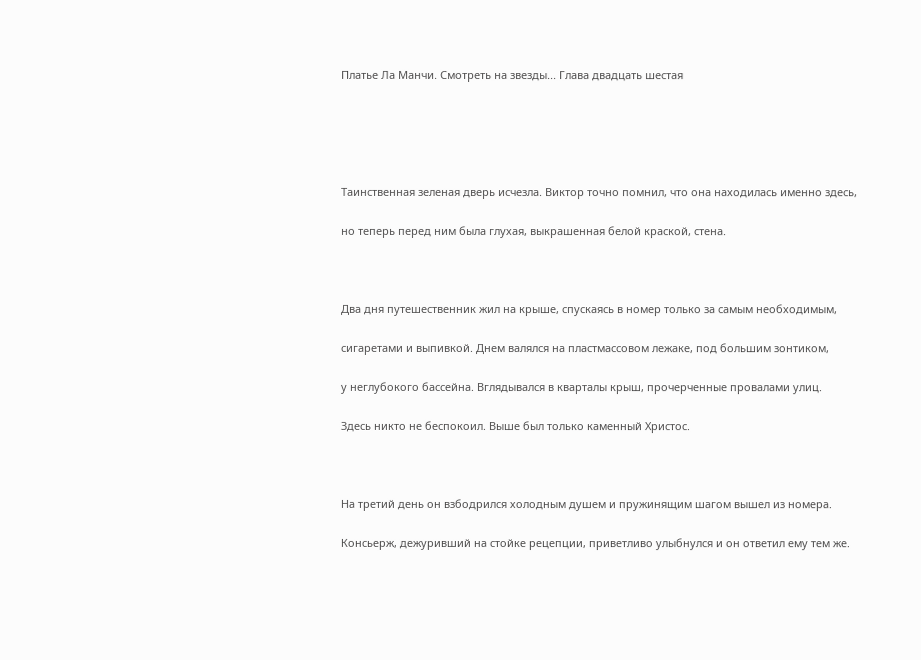Платье Ла Манчи. Смотреть на звезды... Глава двадцать шестая





Таинственная зеленая дверь исчезла. Виктор точно помнил, что она находилась именно здесь,

но теперь перед ним была глухая, выкрашенная белой краской, стена.



Два дня путешественник жил на крыше, спускаясь в номер только за самым необходимым,

сигаретами и выпивкой. Днем валялся на пластмассовом лежаке, под большим зонтиком,

у неглубокого бассейна. Вглядывался в кварталы крыш, прочерченные провалами улиц.

Здесь никто не беспокоил. Выше был только каменный Христос.



На третий день он взбодрился холодным душем и пружинящим шагом вышел из номера.

Консьерж, дежуривший на стойке рецепции, приветливо улыбнулся и он ответил ему тем же.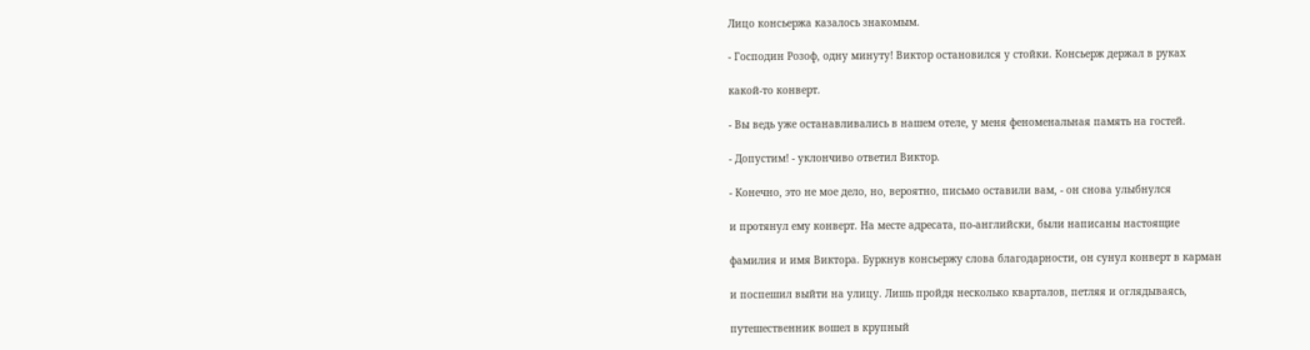Лицо консьержа казалось знакомым.

- Господин Розоф, одну минуту! Виктор остановился у стойки. Консьерж держал в руках

какой-то конверт.

- Вы ведь уже останавливались в нашем отеле, у меня феноменальная память на гостей.

- Допустим! - уклончиво ответил Виктор.

- Конечно, это не мое дело, но, вероятно, письмо оставили вам, - он снова улыбнулся

и протянул ему конверт. На месте адресата, по-английски, были написаны настоящие

фамилия и имя Виктора. Буркнув консьержу слова благодарности, он сунул конверт в карман

и поспешил выйти на улицу. Лишь пройдя несколько кварталов, петляя и оглядываясь,

путешественник вошел в крупный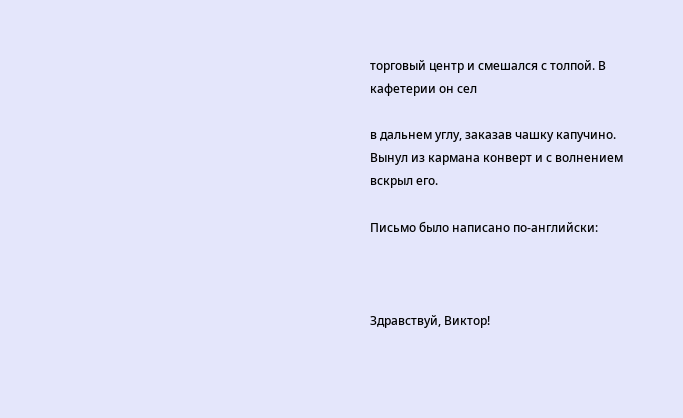торговый центр и смешался с толпой. В кафетерии он сел

в дальнем углу, заказав чашку капучино. Вынул из кармана конверт и с волнением вскрыл его.

Письмо было написано по-английски:



Здравствуй, Виктор!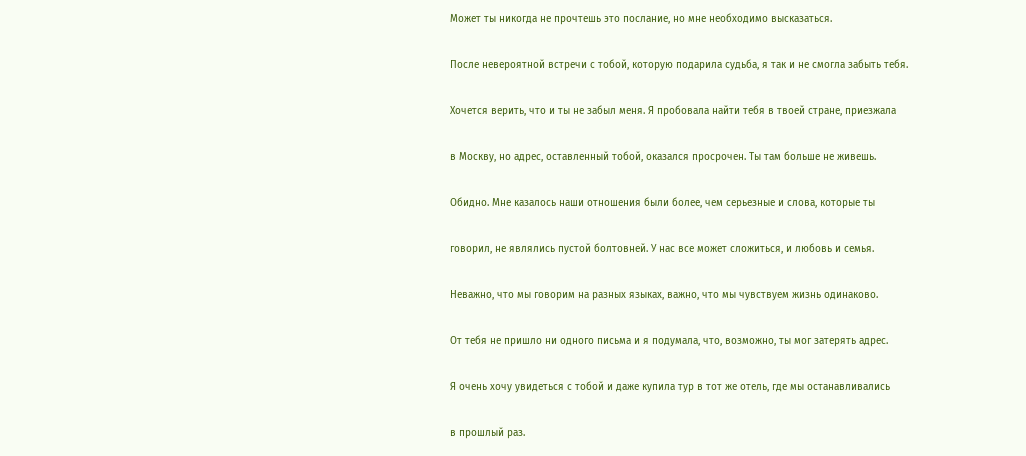Может ты никогда не прочтешь это послание, но мне необходимо высказаться.

После невероятной встречи с тобой, которую подарила судьба, я так и не смогла забыть тебя.

Хочется верить, что и ты не забыл меня. Я пробовала найти тебя в твоей стране, приезжала

в Москву, но адрес, оставленный тобой, оказался просрочен. Ты там больше не живешь.

Обидно. Мне казалось наши отношения были более, чем серьезные и слова, которые ты

говорил, не являлись пустой болтовней. У нас все может сложиться, и любовь и семья.

Неважно, что мы говорим на разных языках, важно, что мы чувствуем жизнь одинаково.

От тебя не пришло ни одного письма и я подумала, что, возможно, ты мог затерять адрес.

Я очень хочу увидеться с тобой и даже купила тур в тот же отель, где мы останавливались

в прошлый раз.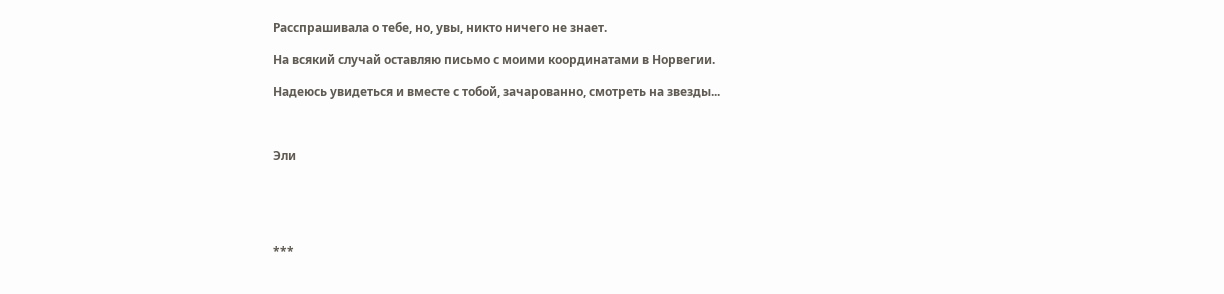Расспрашивала о тебе, но, увы, никто ничего не знает.

На всякий случай оставляю письмо с моими координатами в Норвегии.

Надеюсь увидеться и вместе с тобой, зачарованно, смотреть на звезды...



Эли





***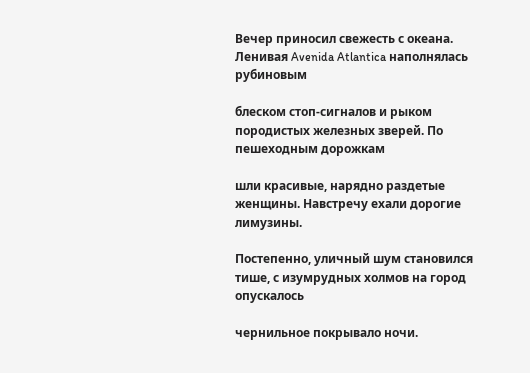Вечер приносил свежесть с океана. Ленивая Avenida Atlantica наполнялась рубиновым

блеском стоп-сигналов и рыком породистых железных зверей. По пешеходным дорожкам

шли красивые, нарядно раздетые женщины. Навстречу ехали дорогие лимузины.

Постепенно, уличный шум становился тише, с изумрудных холмов на город опускалось

чернильное покрывало ночи.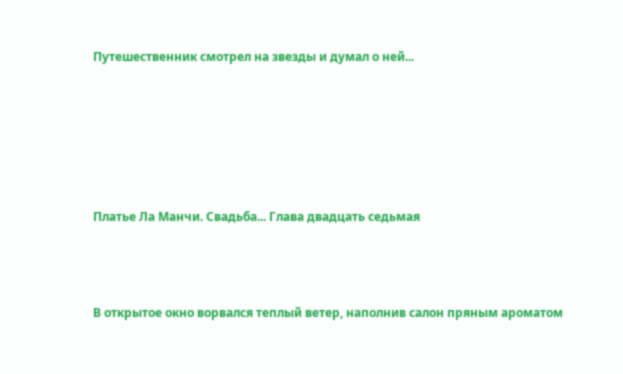Путешественник смотрел на звезды и думал о ней...









Платье Ла Манчи. Свадьба... Глава двадцать седьмая





В открытое окно ворвался теплый ветер, наполнив салон пряным ароматом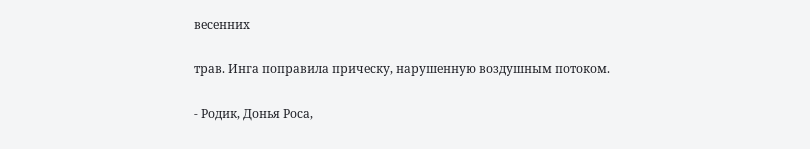весенних

трав. Инга поправила прическу, нарушенную воздушным потоком.

- Родик, Донья Роса,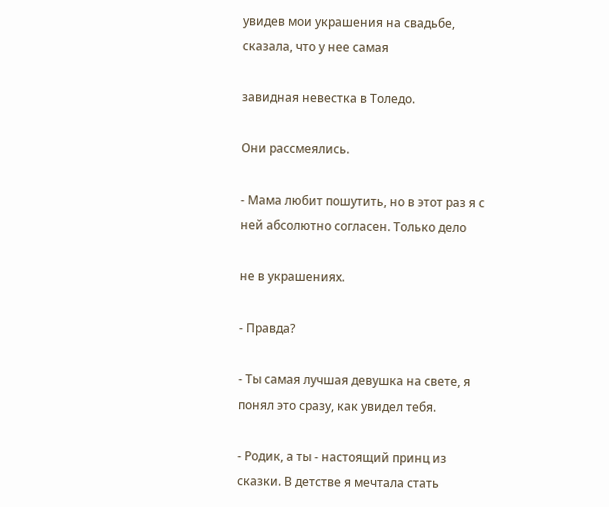увидев мои украшения на свадьбе, сказала, что у нее самая

завидная невестка в Толедо.

Они рассмеялись.

- Мама любит пошутить, но в этот раз я с ней абсолютно согласен. Только дело

не в украшениях.

- Правда?

- Ты самая лучшая девушка на свете, я понял это сразу, как увидел тебя.

- Родик, а ты - настоящий принц из сказки. В детстве я мечтала стать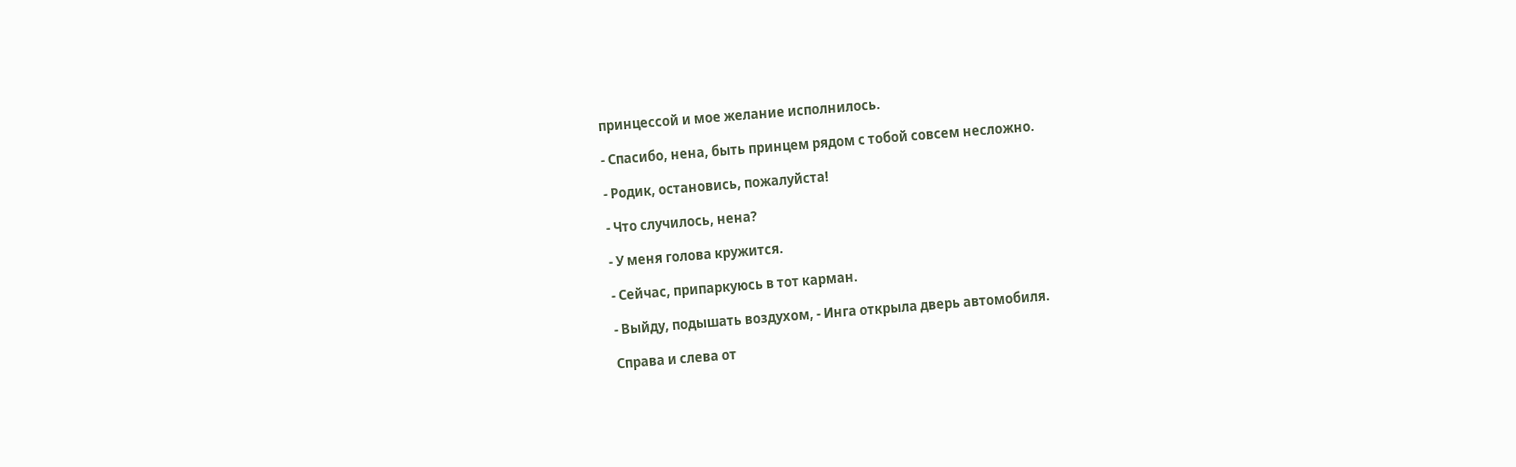принцессой и мое желание исполнилось.

- Спасибо, нена, быть принцем рядом с тобой совсем несложно.

- Родик, остановись, пожалуйста!

- Что случилось, нена?

- У меня голова кружится.

- Сейчас, припаркуюсь в тот карман.

- Выйду, подышать воздухом, - Инга открыла дверь автомобиля.

Справа и слева от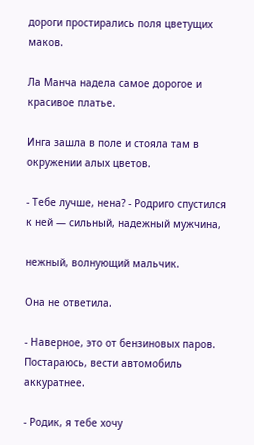дороги простирались поля цветущих маков.

Ла Манча надела самое дорогое и красивое платье.

Инга зашла в поле и стояла там в окружении алых цветов.

- Тебе лучше, нена? - Родриго спустился к ней — сильный, надежный мужчина,

нежный, волнующий мальчик.

Она не ответила.

- Наверное, это от бензиновых паров. Постараюсь, вести автомобиль аккуратнее.

- Родик, я тебе хочу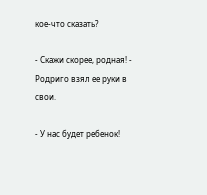кое-что сказать?

- Скажи скорее, родная! - Родриго взял ее руки в свои.

- У нас будет ребенок!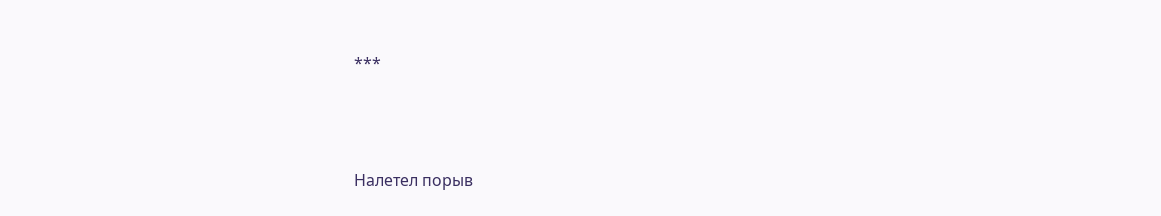***





Налетел порыв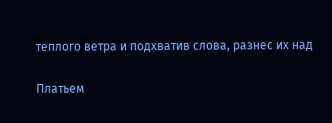теплого ветра и подхватив слова, разнес их над

Платьем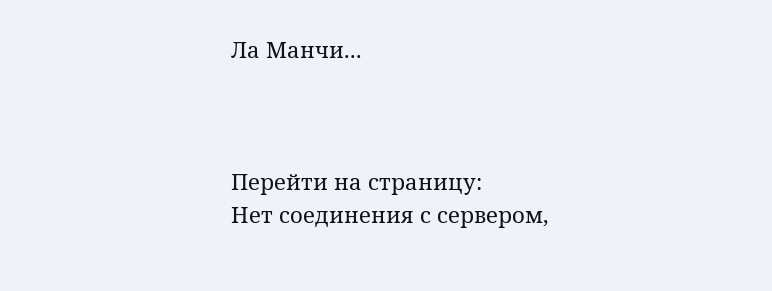Ла Манчи...



Перейти на страницу:
Нет соединения с сервером,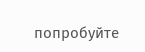попробуйте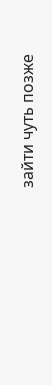зайти чуть позже